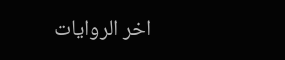اخر الروايات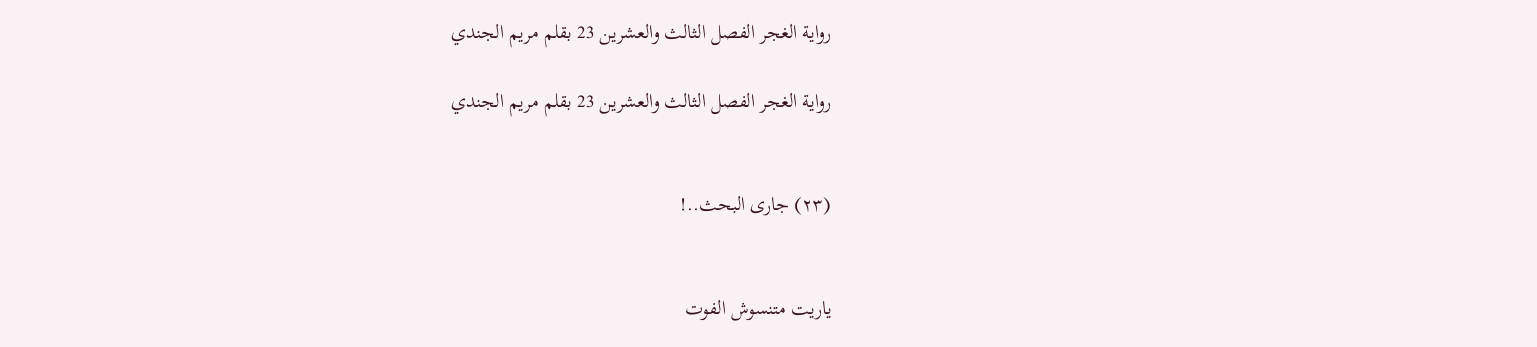رواية الغجر الفصل الثالث والعشرين 23 بقلم مريم الجندي

رواية الغجر الفصل الثالث والعشرين 23 بقلم مريم الجندي


(٢٣) جارى البحث..!


ياريت متنسوش الفوت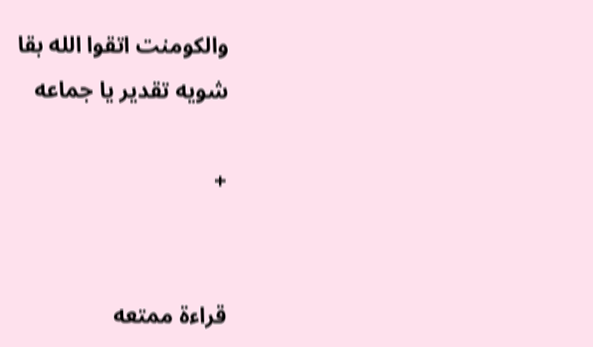والكومنت اتقوا الله بقا
شويه تقدير يا جماعه

+


قراءة ممتعه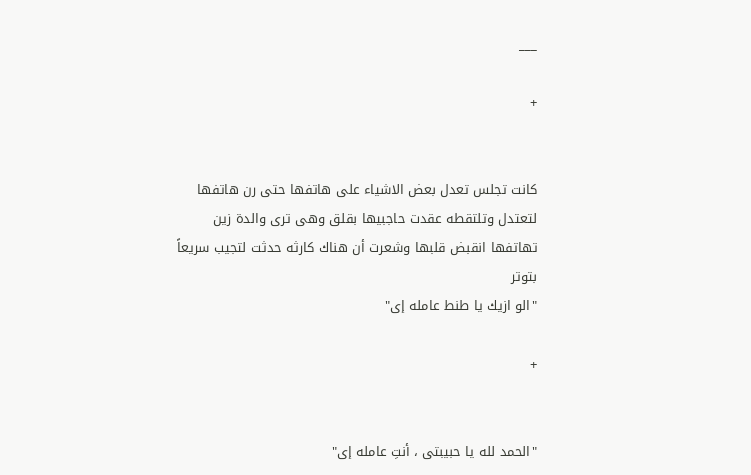___

+


كانت تجلس تعدل بعض الاشياء على هاتفها حتى رن هاتفها لتعتدل وتلتقطه عقدت حاجبيها بقلق وهى ترى والدة زين تهاتفها انقبض قلبها وشعرت أن هناك كارثه حدثت لتجيب سريعاً بتوتر
"الو ازيك يا طنط عامله إى"

+


"الحمد لله يا حبيبتى ، أنتِ عامله إى"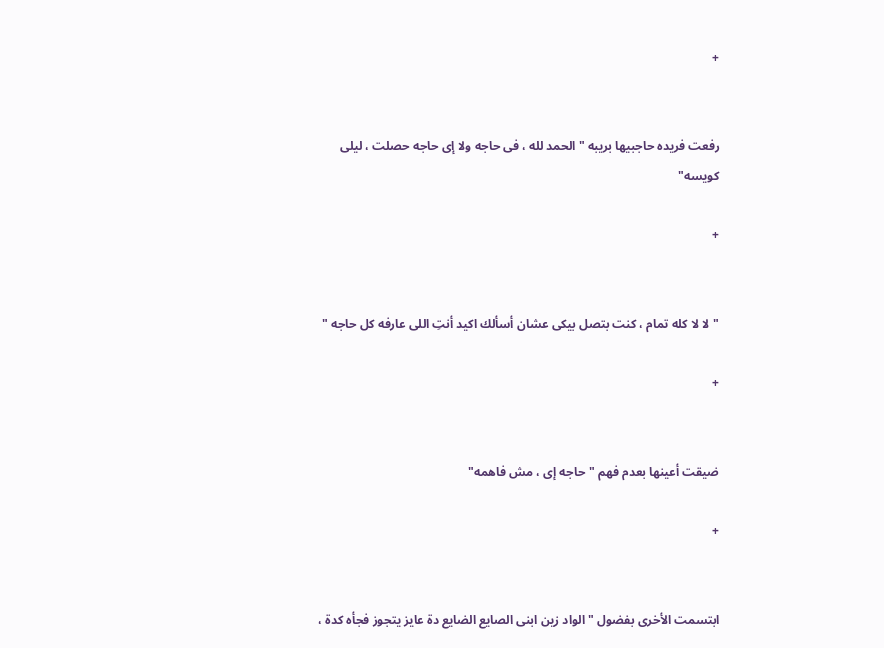+


رفعت فريده حاجبيها بريبه "الحمد لله ، فى حاجه ولا إى حاجه حصلت ، ليلى كويسه"

+


"لا لا كله تمام ، كنت بتصل بيكى عشان أسألك اكيد أنتِ اللى عارفه كل حاجه "

+


ضيقت أعينها بعدم فهم "حاجه إى ، مش فاهمه"

+


ابتسمت الأخرى بفضول "الواد زين ابنى الصايع الضايع دة عايز يتجوز فجأه كدة ،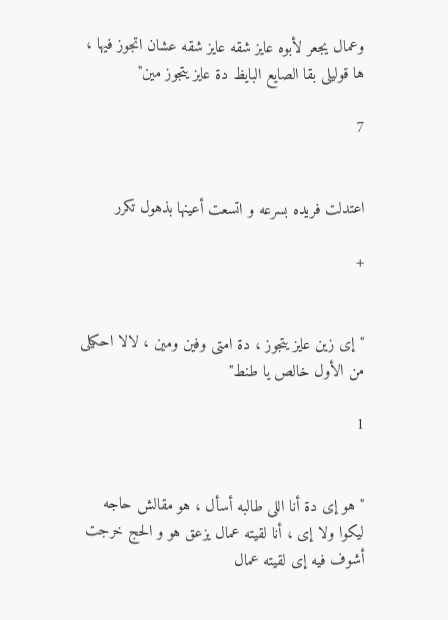وعمال يجعر لأبوه عايز شقه عايز شقه عشان اتجوز فيها ، ها قوليلى بقا الصايع البايظ دة عايز يتجوز مين"

7


اعتدلت فريده بسرعه و اتسعت أعينها بذهول تكرر

+


"إى زين عايز يتجوز ، دة امتى وفين ومين ، لالا احكيلى من الأول خالص يا طنط"

1


"هو إى دة أنا اللى طالبه أسأل ، هو مقالش حاجه ليكوا ولا إى ، أنا لقيته عمال يزعق هو و الحج خرجت أشوف فيه إى لقيته عمال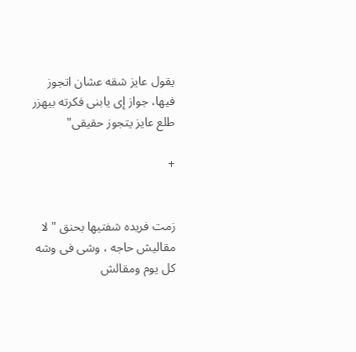يقول عايز شقه عشان اتجوز فيها، جواز إى يابنى فكرته بيهزر طلع عايز يتجوز حقيقى"

+


زمت فريده شفتيها بحنق "لا مقاليش حاجه ، وشى فى وشه كل يوم ومقالش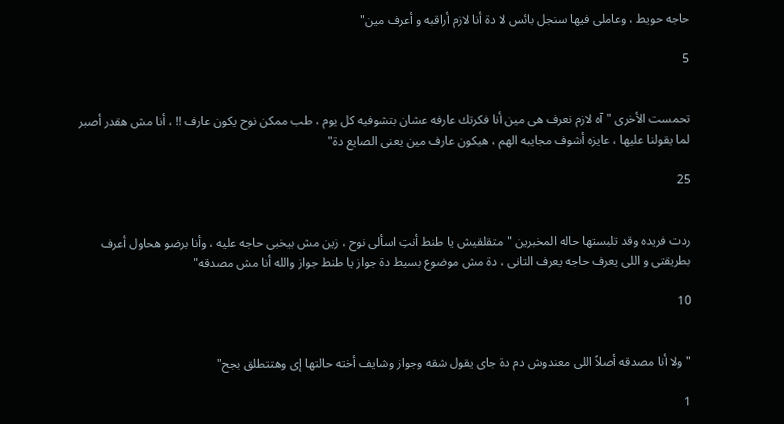حاجه حويط ، وعاملى فيها سنجل بائس لا دة أنا لازم أراقبه و أعرف مين"

5


تحمست الأخرى "آه لازم نعرف هى مين أنا فكرتك عارفه عشان بتشوفيه كل يوم ، طب ممكن نوح يكون عارف !! ، أنا مش هقدر أصبر لما يقولنا عليها ، عايزه أشوف مجايبه الهم ، هيكون عارف مين يعنى الصايع دة"

25


ردت فريده وقد تلبستها حاله المخبرين "متقلقيش يا طنط أنتِ اسألى نوح ، زين مش بيخبى حاجه عليه ، وأنا برضو هحاول أعرف بطريقتى و اللى يعرف حاجه يعرف التانى ، دة مش موضوع بسيط دة جواز يا طنط جواز والله أنا مش مصدقه"

10


" ولا أنا مصدقه أصلاً اللى معندوش دم دة جاى يقول شقه وجواز وشايف أخته حالتها إى وهتتطلق بجح"

1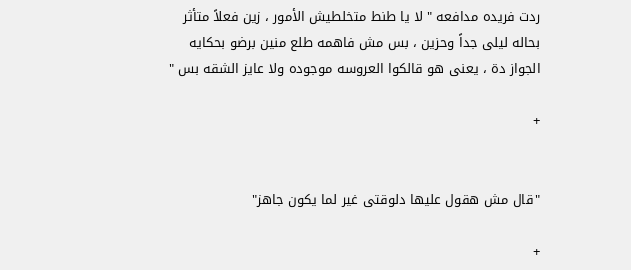ردت فريده مدافعه " لا يا طنط متخلطيش الأمور ، زين فعلاً متأثر بحاله ليلى جداً وحزين ، بس مش فاهمه طلع منين برضو بحكايه الجواز دة ، يعنى هو قالكوا العروسه موجوده ولا عايز الشقه بس "

+


"قال مش هقول عليها دلوقتى غير لما يكون جاهز"

+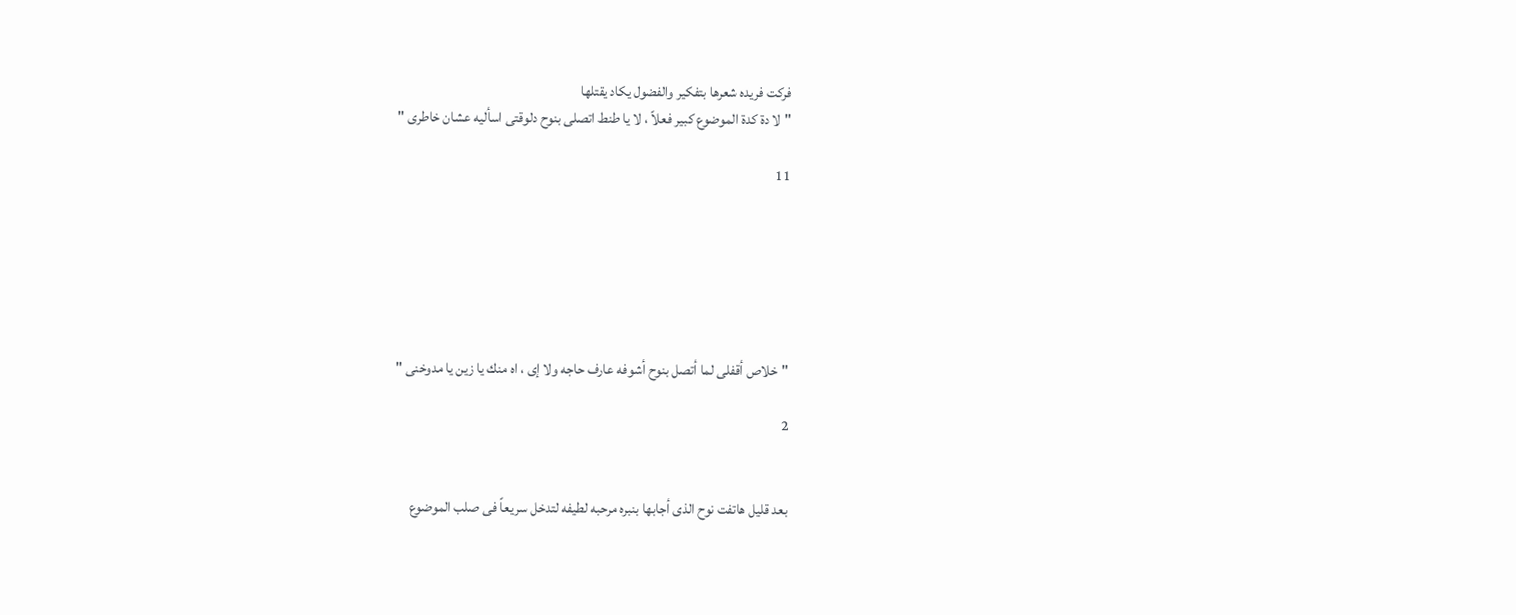فركت فريده شعرها بتفكير والفضول يكاد يقتلها
"لا دة كدة الموضوع كبير فعلاً ، لا يا طنط اتصلى بنوح دلوقتى اسأليه عشان خاطرى "

11






"خلاص أقفلى لما أتصل بنوح أشوفه عارف حاجه ولا إى ، اه منك يا زين يا مدوخنى "

2


بعد قليل هاتفت نوح الذى أجابها بنبره مرحبه لطيفه لتدخل سريعاً فى صلب الموضوع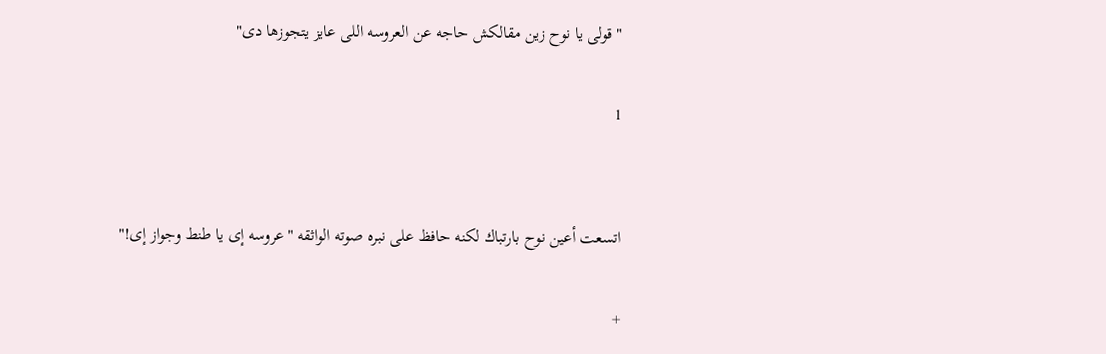"قولى يا نوح زين مقالكش حاجه عن العروسه اللى عايز يتجوزها دى"

1


اتسعت أعين نوح بارتباك لكنه حافظ على نبره صوته الواثقه "عروسه إى يا طنط وجواز إى!"

+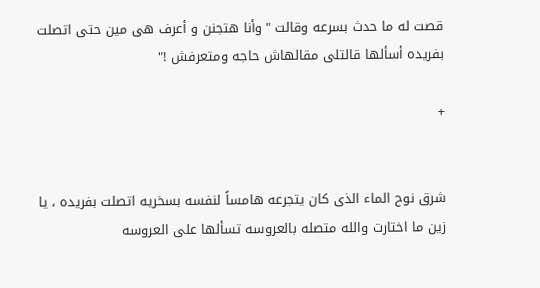قصت له ما حدث بسرعه وقالت "وأنا هتجنن و أعرف هى مين حتى اتصلت بفريده أسألها قالتلى مقالهاش حاجه ومتعرفش !"

+


شرق نوح الماء الذى كان يتجرعه هامساً لنفسه بسخريه اتصلت بفريده ، يا زين ما اختارت والله متصله بالعروسه تسألها على العروسه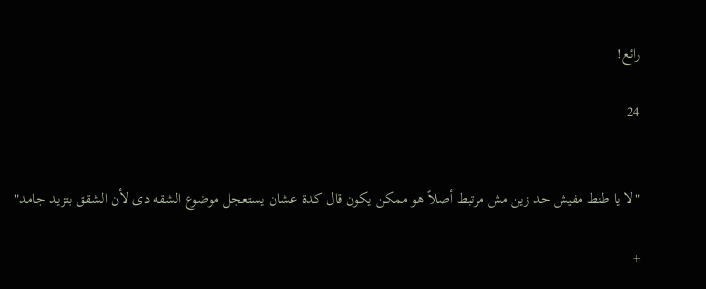رائع!

24


"لا يا طنط مفيش حد زين مش مرتبط أصلاً هو ممكن يكون قال كدة عشان يستعجل موضوع الشقه دى لأن الشقق بتزيد جامد"

+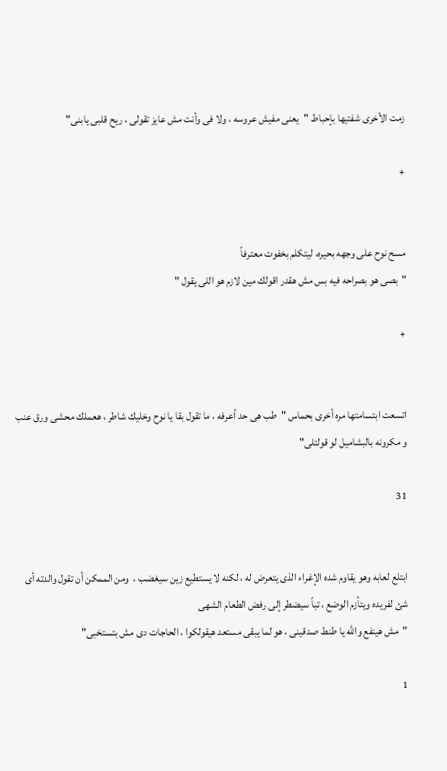زمت الأخرى شفتيها بإحباط "يعنى مفيش عروسه ، ولا فى وأنت مش عايز تقولى ، ريح قلبى يابنى"

+


مسح نوح على وجهه بحيره، ليتكلم بخفوت معترفاً
"بصى هو بصراحه فيه بس مش هقدر اقولك مين لازم هو اللى يقول "

+


اتسعت ابتسامتها مره أخرى بحماس "طب هى حد أعرفه ، ما تقول بقا يا نوح وخليك شاطر ، هعملك محشى ورق عنب و مكرونه بالبشاميل لو قولتلى"

31


ابتلع لعابه وهو يقاوم شده الإغراء الذى يتعرض له ، لكنه لا يستطيع زين سيغضب ،  ومن الممكن أن تقول والدته أى شئ لفريده ويتأزم الوضع ، تباً سيضطر إلى رفض الطعام الشهى
"مش هينفع والله يا طنط صدقينى ، هو لما يبقى مستعد هيقولكوا ، الحاجات دى مش بتستخبى"

1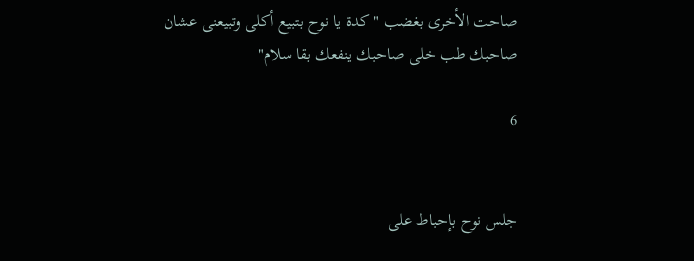صاحت الأخرى بغضب "كدة يا نوح بتبيع أكلى وتبيعنى عشان صاحبك طب خلى صاحبك ينفعك بقا سلام"

6


جلس نوح بإحباط على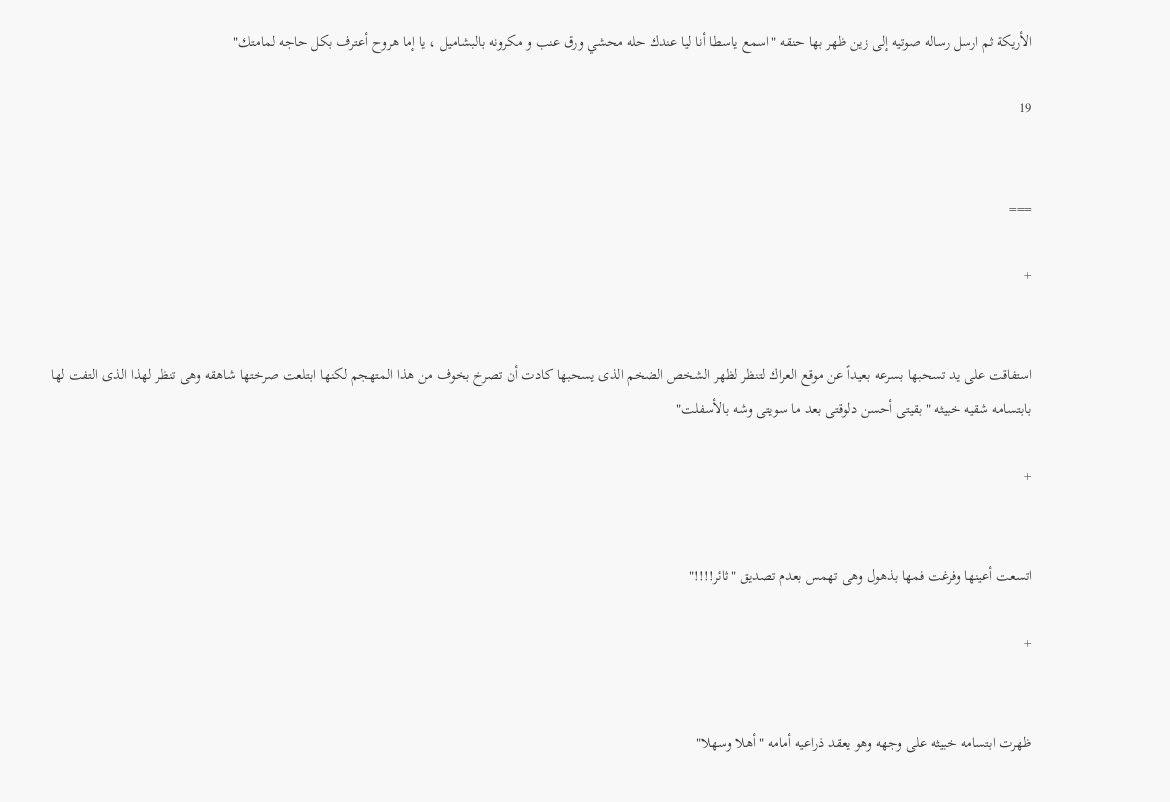الأريكة ثم ارسل رساله صوتيه إلى زين ظهر بها حنقه "اسمع ياسطا أنا ليا عندك حله محشي ورق عنب و مكرونه بالبشاميل ، يا إما هروح أعترف بكل حاجه لمامتك"

19


===

+


استفاقت على يد تسحبها بسرعه بعيداً عن موقع العراك لتنظر لظهر الشخص الضخم الذى يسحبها كادت أن تصرخ بخوف من هذا المتهجم لكنها ابتلعت صرختها شاهقه وهى تنظر لهذا الذى التفت لها بابتسامه شقيه خبيثه "بقيتى أحسن دلوقتى بعد ما سويتى وشه بالأسفلت"

+


اتسعت أعينها وفرغت فمها بذهول وهى تهمس بعدم تصديق "ثائر!!!!"

+


ظهرت ابتسامه خبيثه على وجهه وهو يعقد ذراعيه أمامه "أهلا وسهلا"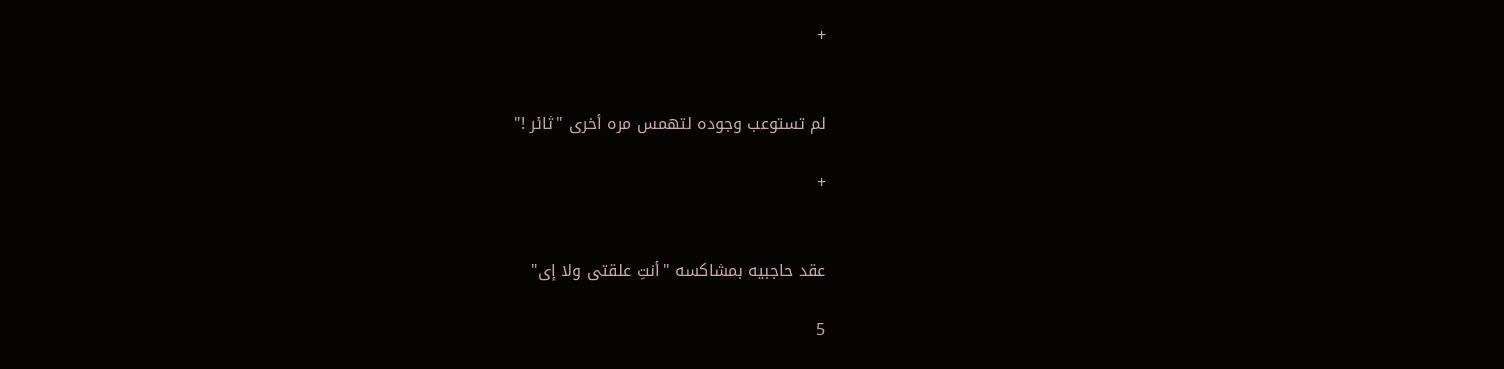+


لم تستوعب وجوده لتهمس مره أخرى "ثائر !"

+


عقد حاجبيه بمشاكسه "أنتِ علقتى ولا إى"

5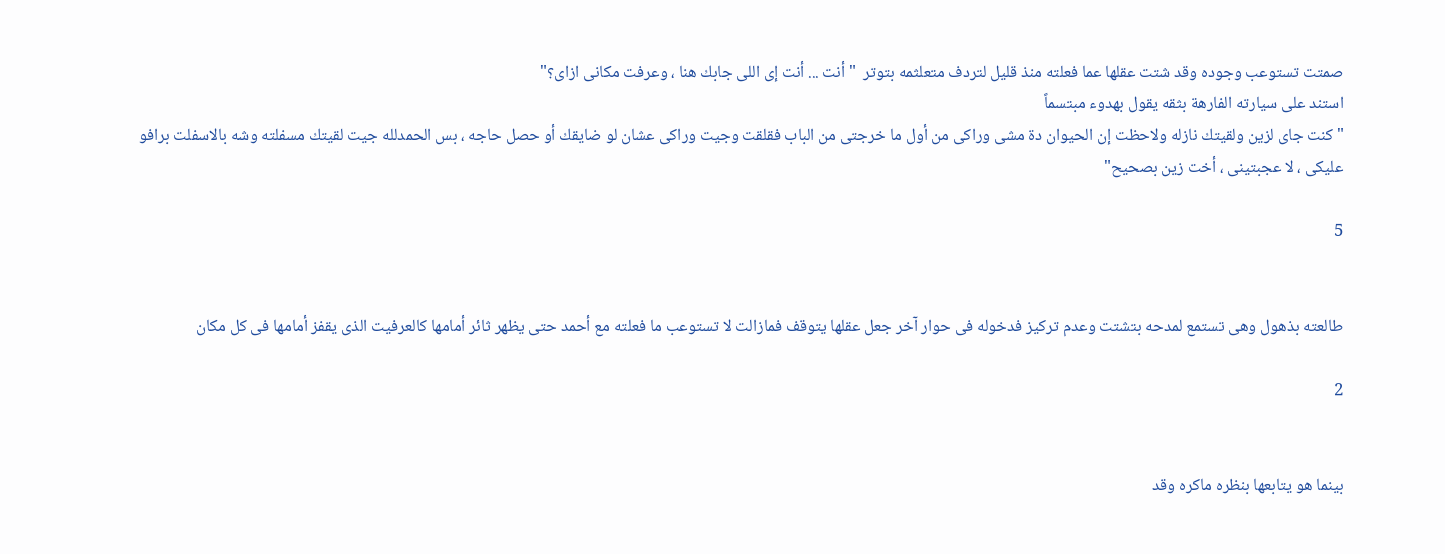صمتت تستوعب وجوده وقد شتت عقلها عما فعلته منذ قليل لتردف متعلثمه بتوتر  " أنت ... أنت إى اللى جابك هنا ، وعرفت مكانى ازاى؟"
استند على سيارته الفارهة بثقه يقول بهدوء مبتسماً
"كنت جاى لزين ولقيتك نازله ولاحظت إن الحيوان دة مشى وراكى من أول ما خرجتى من الباب فقلقت وجيت وراكى عشان لو ضايقك أو حصل حاجه ، بس الحمدلله جيت لقيتك مسفلته وشه بالاسفلت برافو عليكى ، لا عجبتينى ، أخت زين بصحيح"

5


طالعته بذهول وهى تستمع لمدحه بتشتت وعدم تركيز فدخوله فى حوار آخر جعل عقلها يتوقف فمازالت لا تستوعب ما فعلته مع أحمد حتى يظهر ثائر أمامها كالعرفيت الذى يقفز أمامها فى كل مكان

2


بينما هو يتابعها بنظره ماكره وقد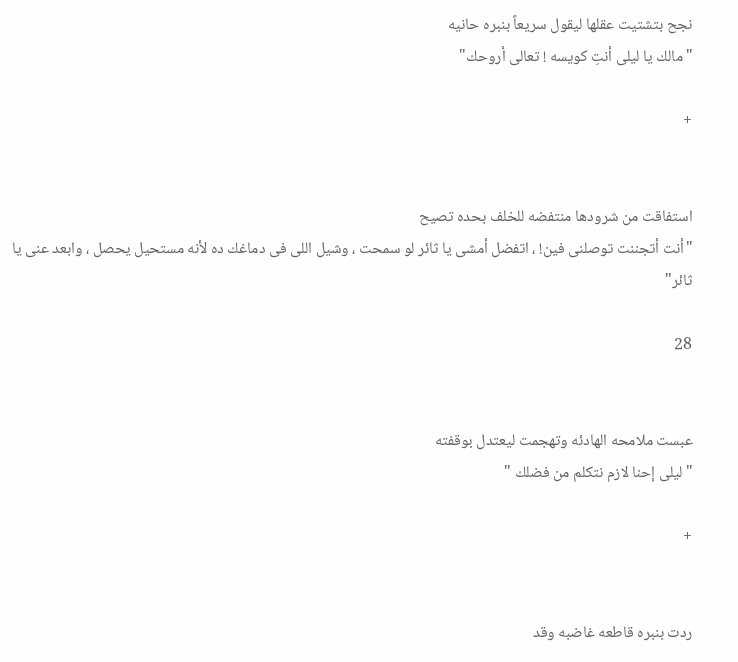نجح بتشتيت عقلها ليقول سريعاً بنبره حانيه
"مالك يا ليلى أنتِ كويسه ! تعالى أروحك"

+


استفاقت من شرودها منتفضه للخلف بحده تصيح
"أنت أتجننت توصلنى فين! ، اتفضل أمشى يا ثائر لو سمحت ، وشيل اللى فى دماغك ده لأنه مستحيل يحصل ، وابعد عنى يا ثائر"

28


عبست ملامحه الهادئه وتهجمت ليعتدل بوقفته
"ليلى إحنا لازم نتكلم من فضلك "

+


ردت بنبره قاطعه غاضبه وقد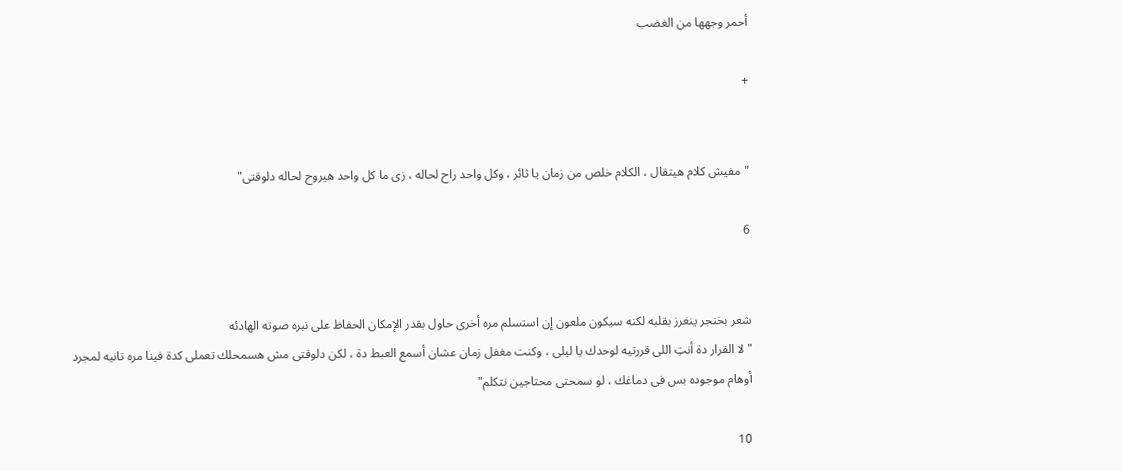أحمر وجهها من الغضب

+


"مفيش كلام هيتقال ، الكلام خلص من زمان يا ثائر ، وكل واحد راح لحاله ، زى ما كل واحد هيروح لحاله دلوقتى"

6


شعر بخنجر ينغرز بقلبه لكنه سيكون ملعون إن استسلم مره أخرى حاول بقدر الإمكان الحفاظ على نبره صوته الهادئه
"لا القرار دة أنتِ اللى قررتيه لوحدك يا ليلى ، وكنت مغفل زمان عشان أسمع العبط دة ، لكن دلوقتى مش هسمحلك تعملى كدة فينا مره تانيه لمجرد أوهام موجوده بس فى دماغك ، لو سمحتى محتاجين نتكلم"

10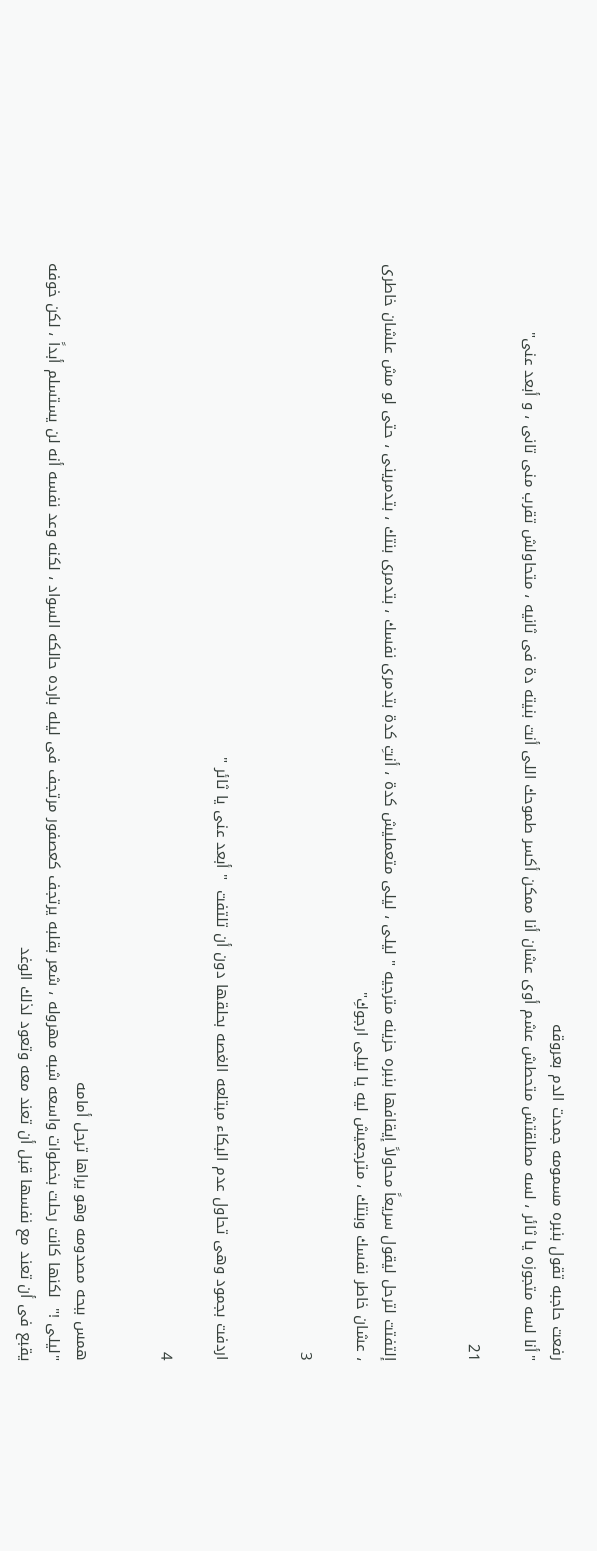رفعت حاجبه تقول بنبره مسمومه جمدت الدم بعروقه
"أنا لسه متجوزه يا ثائر ، لسه مطلقتش متحطش عشم أوى عشان أنا ممكن أكسر طموحك اللى أنت بنيته دة فى ثانيه ، متحاولش تقرب منى تانى ، و أبعد عنى"

21


إلتفتت لترحل ليقول سريعاً محاولاً إيقافها بنبره حزينه مترجيه " ليلى ، ليلى متعمليش كدة ، أنتِ كدة بتدمرى نفسك ، بتدمرى بنتك ، بتدمرينى ، حتى لو مش علشان خاطرى ، عشان خاطر نفسك وبنتك ، مترجعيش ليه يا ليلى ارجوكِ"

3


اردفت بجمود وهى تحاول عدم البكاء مبتلعه الغصه بحلقها دون أن تلتفت  " أبعد عنى يا ثائر "

4


همس ببحه مصدومه وهو يراها ترحل أمامه
"ليلى !"  لكنها كانت رحلت بخطوات واسعه شبه مهروله ، شعر بقلبه يرتجف كعصفور مرتجف فى ليله بارده حالكه السواد ، لكنه وعد نفسه أنه لن يستسلم أبداً ، لكن خوفه يقبع فى أن تعند مع نفسها قبل أن تعند معه وتعود لذلك الوغد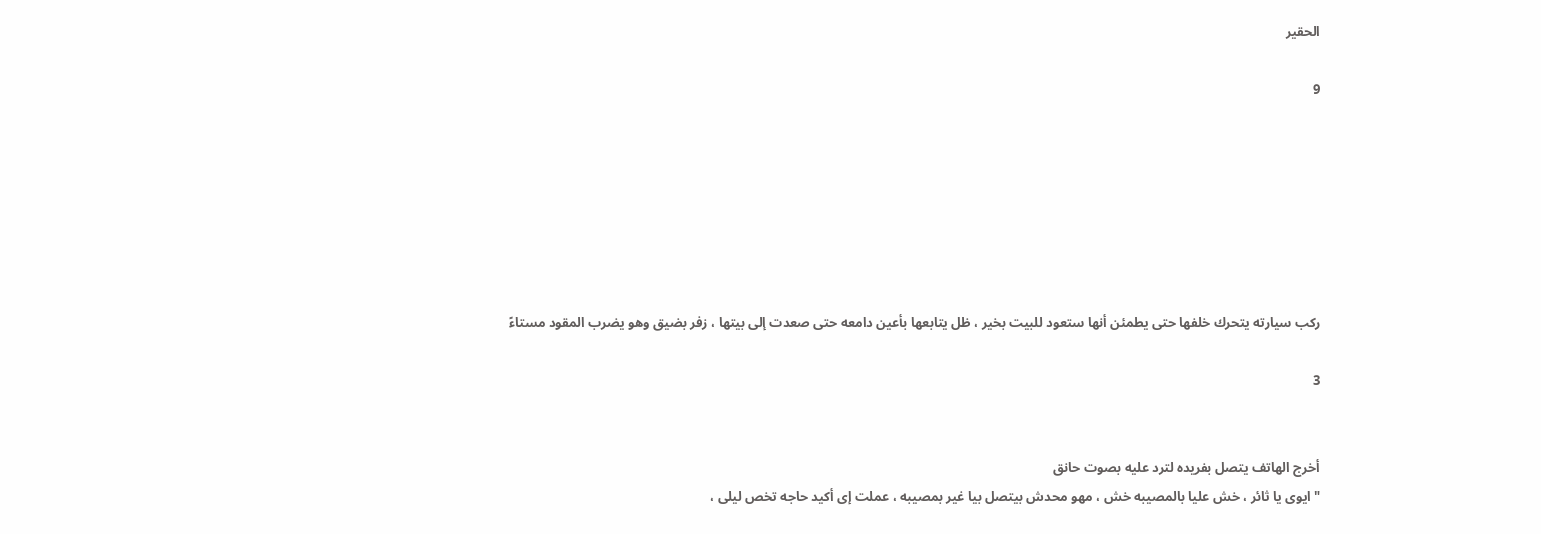الحقير

9







ركب سيارته يتحرك خلفها حتى يطمئن أنها ستعود للبيت بخير ، ظل يتابعها بأعين دامعه حتى صعدت إلى بيتها ، زفر بضيق وهو يضرب المقود مستاءً

3


أخرج الهاتف يتصل بفريده لترد عليه بصوت حانق
"ايوى يا ثائر ، خش عليا بالمصيبه خش ، مهو محدش بيتصل بيا غير بمصيبه ، عملت إى أكيد حاجه تخص ليلى ،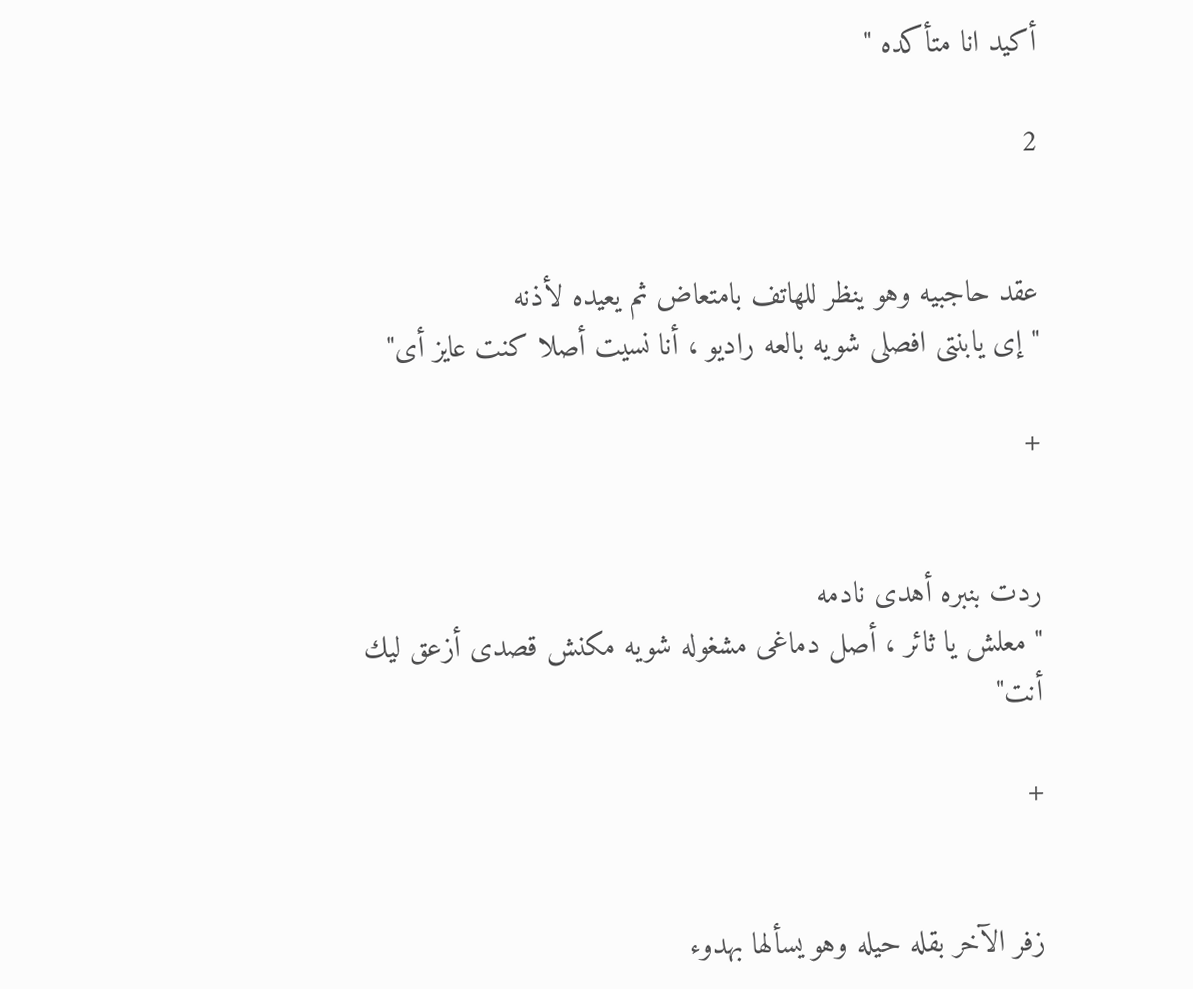أكيد انا متأكده "

2


عقد حاجبيه وهو ينظر للهاتف بامتعاض ثم يعيده لأذنه
"إى يابنتى افصلى شويه بالعه راديو ، أنا نسيت أصلا كنت عايز أى"

+


ردت بنبره أهدى نادمه
" معلش يا ثائر ، أصل دماغى مشغوله شويه مكنش قصدى أزعق ليك أنت"

+


زفر الآخر بقله حيله وهو يسألها بهدوء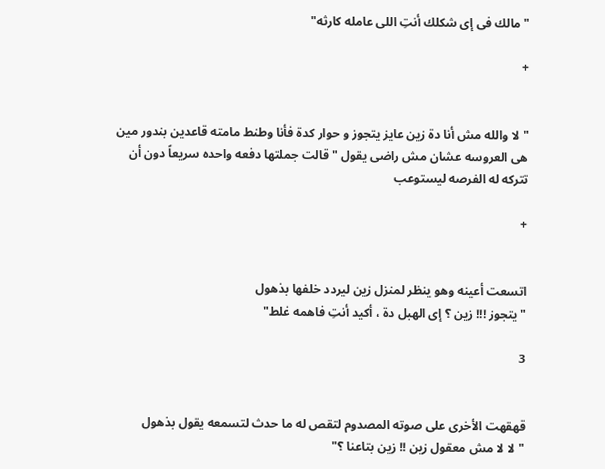"مالك فى إى شكلك أنتِ اللى عامله كارثه"

+


"لا والله مش أنا دة زين عايز يتجوز و حوار كدة فأنا وطنط مامته قاعدين بندور مين هى العروسه عشان مش راضى يقول " قالت جملتها دفعه واحده سريعاً دون أن تتركه له الفرصه ليستوعب

+


اتسعت أعينه وهو ينظر لمنزل زين ليردد خلفها بذهول
"يتجوز !!! زين ؟ إى الهبل دة ، أكيد أنتِ فاهمه غلط"

3


قهقهت الأخرى على صوته المصدوم لتقص له ما حدث لتسمعه يقول بذهول
"لا لا مش معقول زين !! زين بتاعنا ؟"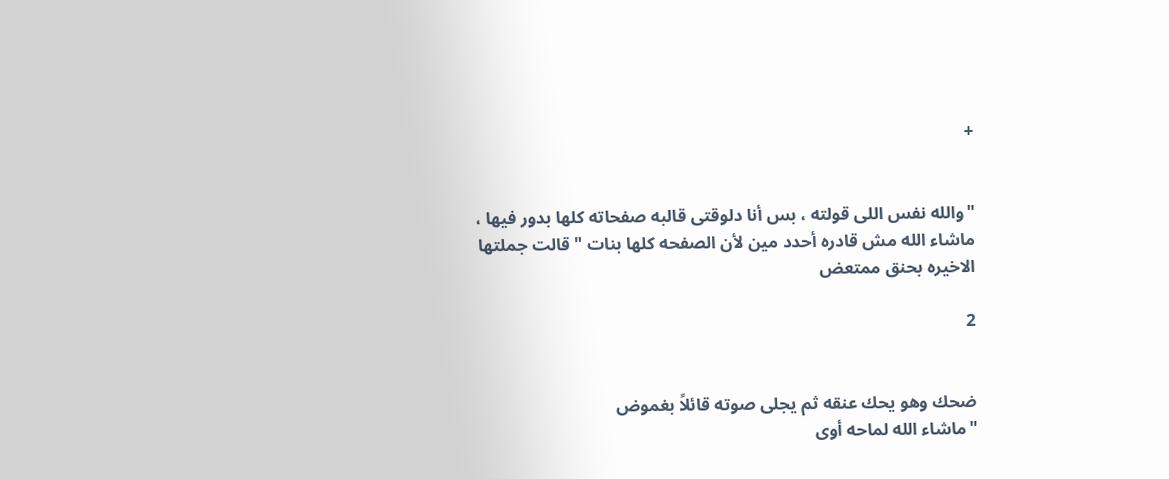+


"والله نفس اللى قولته ، بس أنا دلوقتى قالبه صفحاته كلها بدور فيها ، ماشاء الله مش قادره أحدد مين لأن الصفحه كلها بنات " قالت جملتها الاخيره بحنق ممتعض

2


ضحك وهو يحك عنقه ثم يجلى صوته قائلاً بغموض
"ماشاء الله لماحه أوى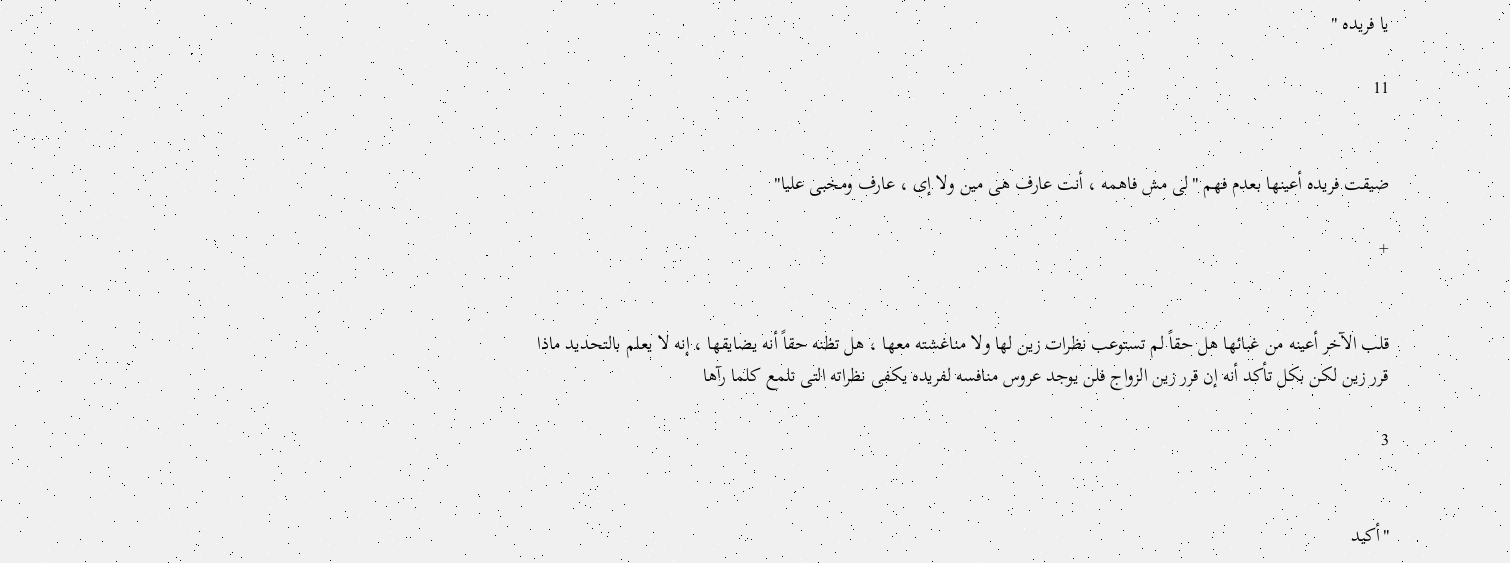يا فريده "

11


ضيقت فريده أعينها بعدم فهم "لى مش فاهمه ، أنت عارف هى مين ولا إى ، عارف ومخبى عليا"

+


قلب الآخر أعينه من غبائها هل حقاً لم تستوعب نظرات زين لها ولا مناغشته معها ، هل تظنه حقاً أنه يضايقها ، إنه لا يعلم بالتحديد ماذا قرر زين لكن بكل تأكد أنه إن قرر زين الزواج فلن يوجد عروس منافسه لفريده يكفى نظراته التى تلمع كلما رآها

3


"أكيد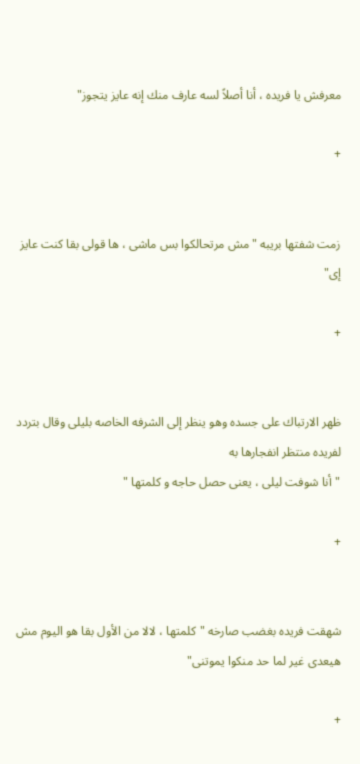معرفش يا فريده ، أنا أصلاً لسه عارف منك إنه عايز يتجوز"

+


زمت شفتها بريبه " مش مرتحالكوا بس ماشى ، ها قولى بقا كنت عايز إى"

+


ظهر الارتباك على جسده وهو ينظر إلى الشرفه الخاصه بليلى وقال بتردد لفريده منتظر انفجارها به
"أنا شوفت ليلى ، يعنى حصل حاجه و كلمتها "

+


شهقت فريده بغضب صارخه "كلمتها ، لالا من الأول بقا هو اليوم مش هيعدى غير لما حد منكوا يموتنى"

+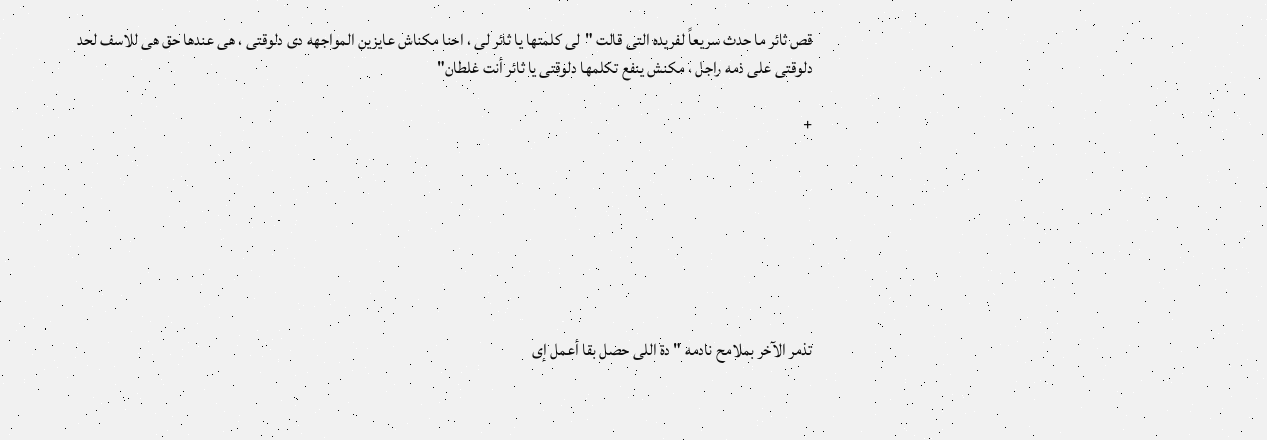قص ثائر ما حدث سريعاً لفريده التى قالت "لى كلمتها يا ثائر لى ، احنا مكناش عايزين المواجهه دى دلوقتى ، هى عندها حق هى للاسف لحد دلوقتى على ذمه راجل ، مكنش ينفع تكلمها دلوقتى يا ثائر أنت غلطان"

+







تذمر الآخر بملامح نادمه " دة اللى حصل بقا أعمل إى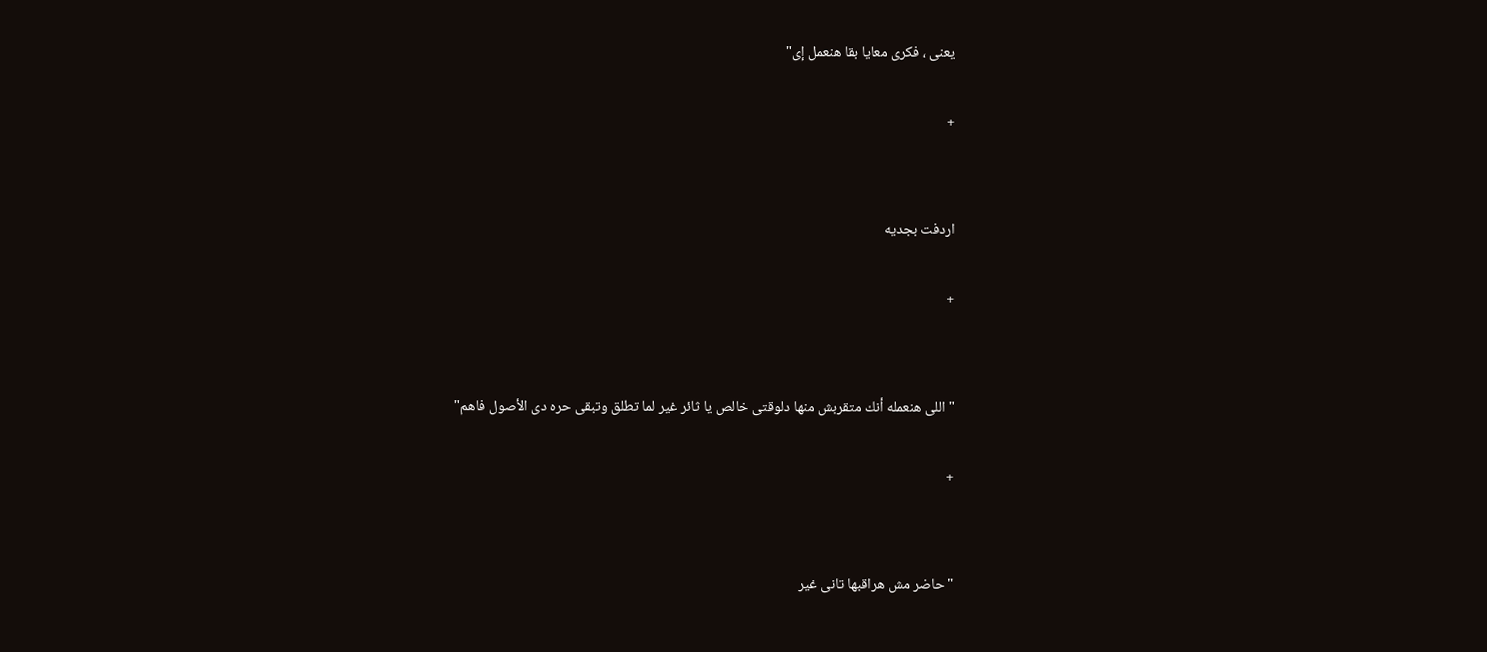يعنى ، فكرى معايا بقا هنعمل إى"

+


اردفت بجديه

+


"اللى هنعمله أنك متقربش منها دلوقتى خالص يا ثائر غير لما تطلق وتبقى حره دى الأصول فاهم"

+


"حاضر مش هراقبها تانى غير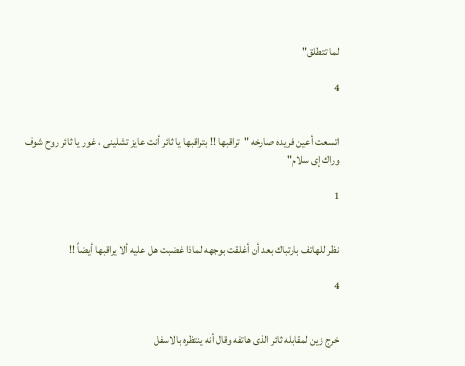لما تتطلق"

4


اتسعت أعين فريده صارخه "تراقبها !! بتراقبها يا ثائر أنت عايز تشلينى ، غور يا ثائر روح شوف وراك إى سلام"

1


نظر للهاتف بارتباك بعد أن أغلقت بوجهه لماذا غضبت هل عليه ألا يراقبها أيضاً !!

4


خرج زين لمقابله ثائر الذى هاتفه وقال أنه ينتظره بالاسفل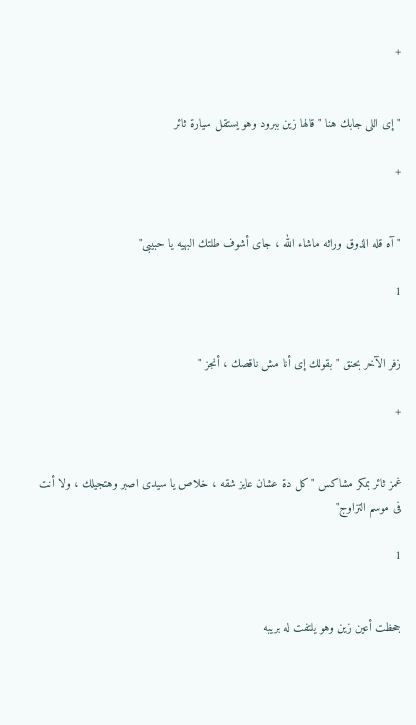+


"إى اللى جابك هنا " قالها زين ببرود وهو يستقل سيارة ثائر

+


"آه قله الذوق وراثه ماشاء الله ، جاى أشوف طلتك البهيه يا حبيبى"

1


زفر الآخر بحنق "بقولك إى أنا مش ناقصك ، أنجز "

+


غمز ثائر بمكر مشاكس "كل دة عشان عايز شقه ، خلاص يا سيدى اصبر وهتجيلك ، ولا أنت فى موسم التزاوج"

1


جحظت أعين زين وهو يلتفت له بريبه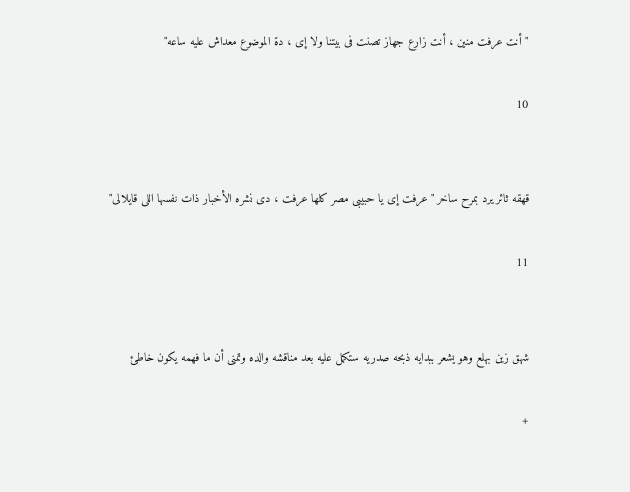"أنت عرفت منين ، أنت زارع جهاز تصنت فى بيتنا ولا إى ، دة الموضوع معداش عليه ساعه"

10


قهقه ثائر يرد بمرح ساخر "عرفت إى يا حبيبى مصر كلها عرفت ، دى نشره الأخبار ذات نفسها اللى قايلالى"

11


شهق زين بهلع وهو يشعر ببدايه ذبحه صدريه ستكمل عليه بعد مناقشه والده وتمنى أن ما فهمه يكون خاطئ

+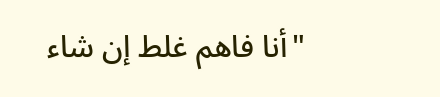"أنا فاهم غلط إن شاء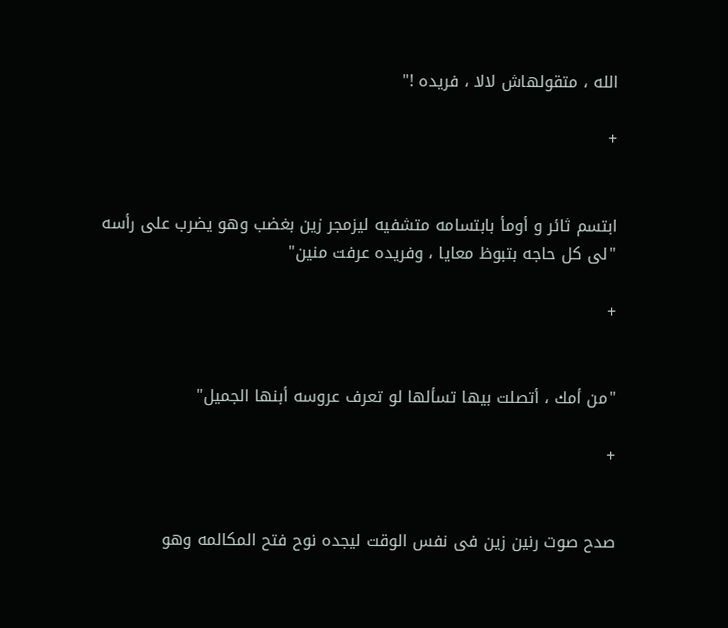الله ، متقولهاش لالا ، فريده !"

+


ابتسم ثائر و أومأ بابتسامه متشفيه ليزمجر زين بغضب وهو يضرب على رأسه
"لى كل حاجه بتبوظ معايا ، وفريده عرفت منين"

+


"من أمك ، أتصلت بيها تسألها لو تعرف عروسه أبنها الجميل"

+


صدح صوت رنين زين فى نفس الوقت ليجده نوح فتح المكالمه وهو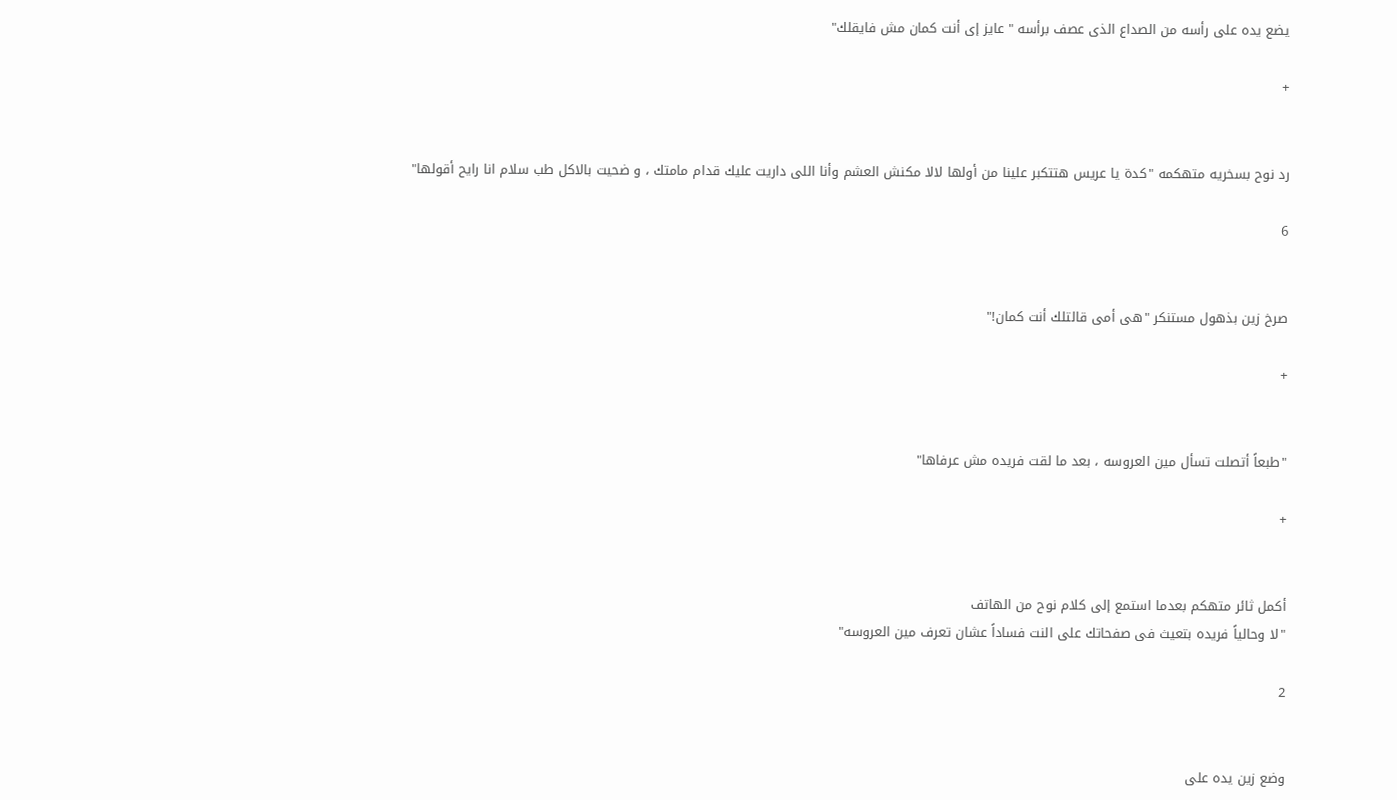يضع يده على رأسه من الصداع الذى عصف برأسه " عايز إى أنت كمان مش فايقلك"

+


رد نوح بسخريه متهكمه "كدة يا عريس هتتكبر علينا من أولها لالا مكنش العشم وأنا اللى داريت عليك قدام مامتك ، و ضحيت بالاكل طب سلام انا رايح أقولها"

6


صرخ زين بذهول مستنكر "هى أمى قالتلك أنت كمان!"

+


"طبعاً أتصلت تسأل مين العروسه ، بعد ما لقت فريده مش عرفاها"

+


أكمل ثائر متهكم بعدما استمع إلى كلام نوح من الهاتف
"لا وحالياً فريده بتعيث فى صفحاتك على النت فساداً عشان تعرف مين العروسه"

2


وضع زين يده على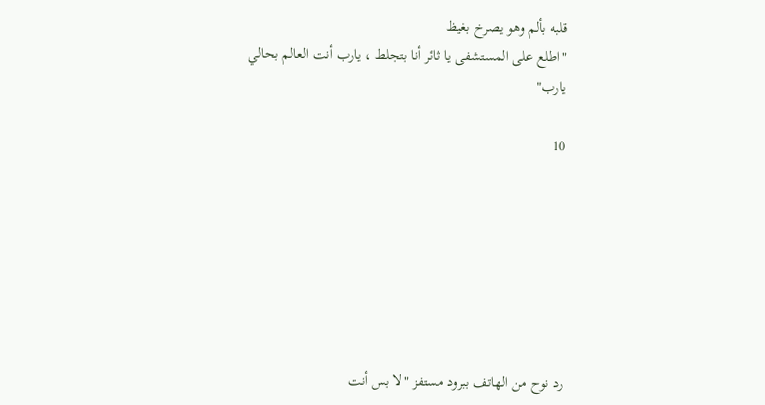قلبه بألم وهو يصرخ بغيظ
"اطلع على المستشفى يا ثائر أنا بتجلط ، يارب أنت العالم بحالي يارب"

10







رد نوح من الهاتف ببرود مستفز "لا بس أنت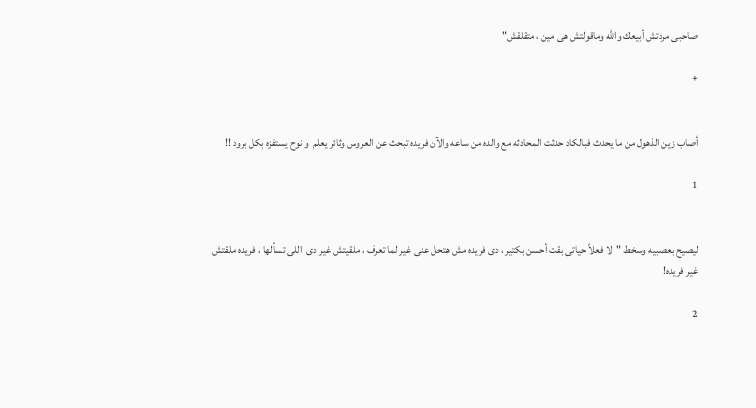صاحبى مردتش أبيعك والله وماقولتش هى مين ، متقلقش"

+


أصاب زين الذهول من ما يحدث فبالكاد حدثت المحادثه مع والده من ساعه والآن فريده تبحث عن العروس وثائر يعلم  و نوح يستفزه بكل برود !!

1


ليصيح بعصبيه وسخط "لا فعلاً حياتى بقت أحسن بكتير ، دى فريده مش هتحل عنى غير لما تعرف ، ملقيتش غير دى  اللى تسألها ، فريده ملقتش غير فريده!

2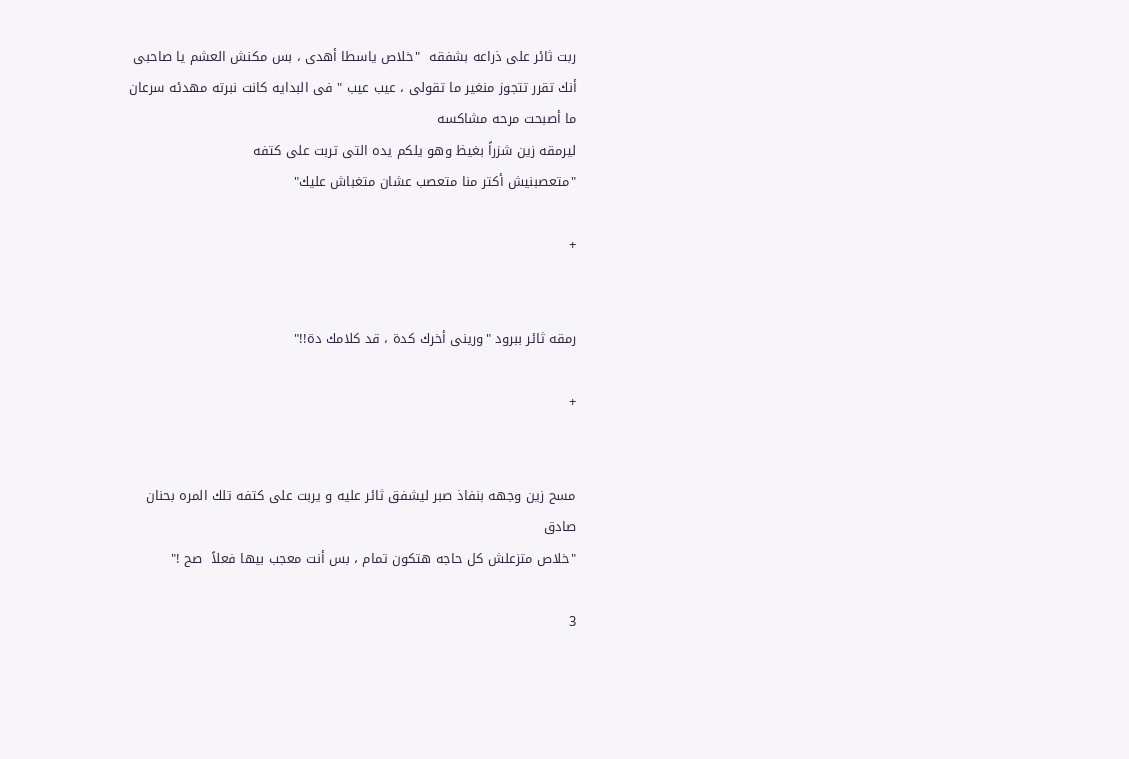ربت ثائر على ذراعه بشفقه  "خلاص ياسطا أهدى ، بس مكنش العشم يا صاحبى أنك تقرر تتجوز منغير ما تقولى ، عيب عيب " فى البدايه كانت نبرته مهدئه سرعان ما أصبحت مرحه مشاكسه
ليرمقه زين شزراً بغيظ وهو يلكم يده التى تربت على كتفه
"متعصبنيش أكتر منا متعصب عشان متغباش عليك"

+


رمقه ثائر ببرود "ورينى أخرك كدة ، قد كلامك دة!!"

+


مسح زين وجهه بنفاذ صبر ليشفق ثائر عليه و يربت على كتفه تلك المره بحنان صادق
"خلاص متزعلش كل حاجه هتكون تمام ، بس أنت معجب بيها فعلاً  صح !"

3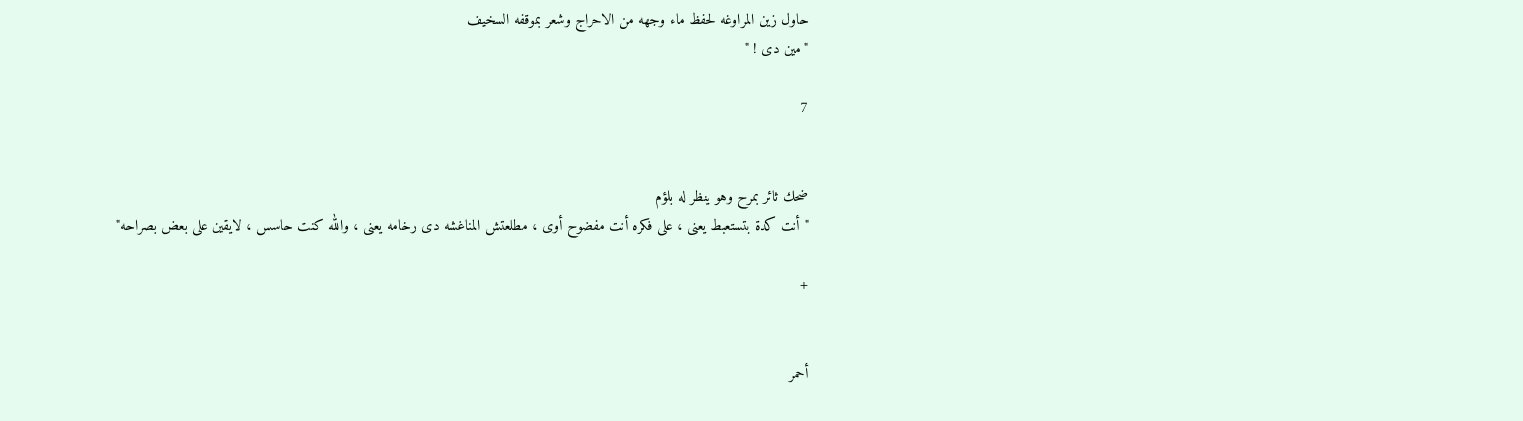حاول زين المراوغه لحفظ ماء وجهه من الاحراج وشعر بموقفه السخيف
"مين دى ! "

7


ضحك ثائر بمرح وهو ينظر له بلؤم
"أنت كدة بتستعبط يعنى ، على فكره أنت مفضوح أوى ، مطلعتش المناغشه دى رخامه يعنى ، والله كنت حاسس ، لايقين على بعض بصراحه"

+


أحمر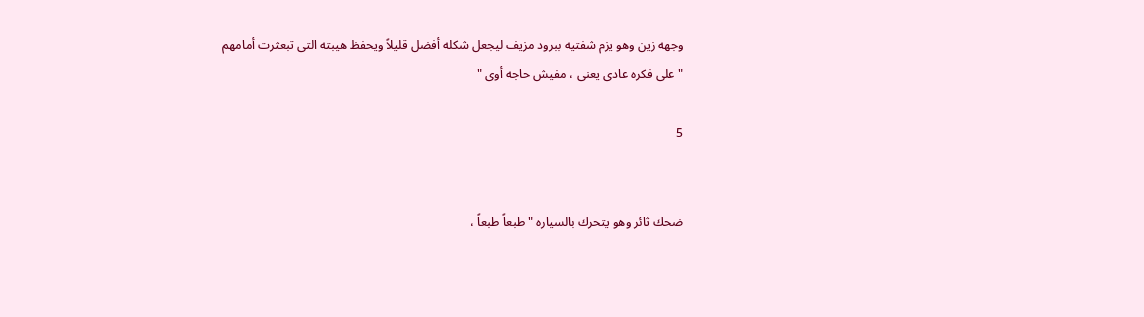وجهه زين وهو يزم شفتيه ببرود مزيف ليجعل شكله أفضل قليلاً ويحفظ هيبته التى تبعثرت أمامهم
"على فكره عادى يعنى ، مفيش حاجه أوى "

5


ضحك ثائر وهو يتحرك بالسياره "طبعاً طبعاً ،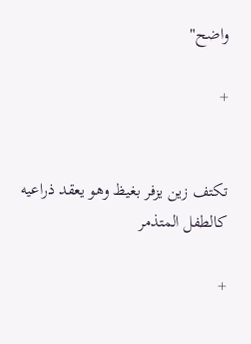واضح"

+


تكتف زين يزفر بغيظ وهو يعقد ذراعيه كالطفل المتذمر

+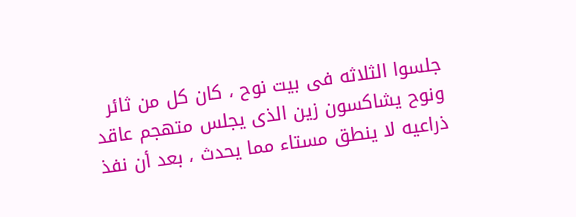جلسوا الثلاثه فى بيت نوح ، كان كل من ثائر ونوح يشاكسون زين الذى يجلس متهجم عاقد ذراعيه لا ينطق مستاء مما يحدث ، بعد أن نفذ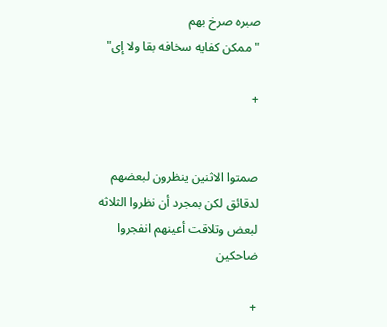صبره صرخ بهم
"ممكن كفايه سخافه بقا ولا إى"

+


صمتوا الاثنين ينظرون لبعضهم لدقائق لكن بمجرد أن نظروا الثلاثه لبعض وتلاقت أعينهم انفجروا ضاحكين

+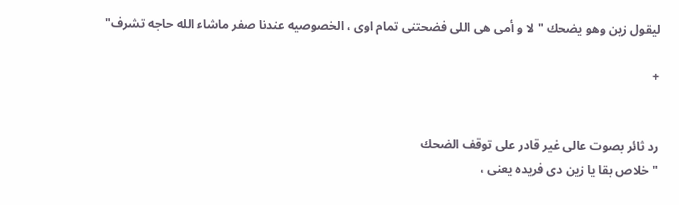ليقول زين وهو يضحك "لا و أمى هى اللى فضحتنى تمام اوى ، الخصوصيه عندنا صفر ماشاء الله حاجه تشرف"

+


رد ثائر بصوت عالى غير قادر على توقف الضحك
"خلاص بقا يا زين دى فريده يعنى ،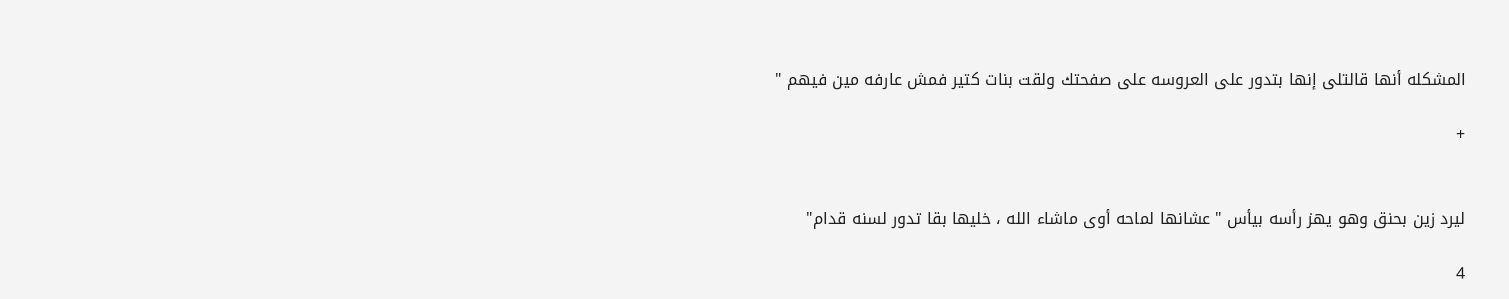المشكله أنها قالتلى إنها بتدور على العروسه على صفحتك ولقت بنات كتير فمش عارفه مين فيهم "

+


ليرد زين بحنق وهو يهز رأسه بيأس "عشانها لماحه أوى ماشاء الله ، خليها بقا تدور لسنه قدام"

4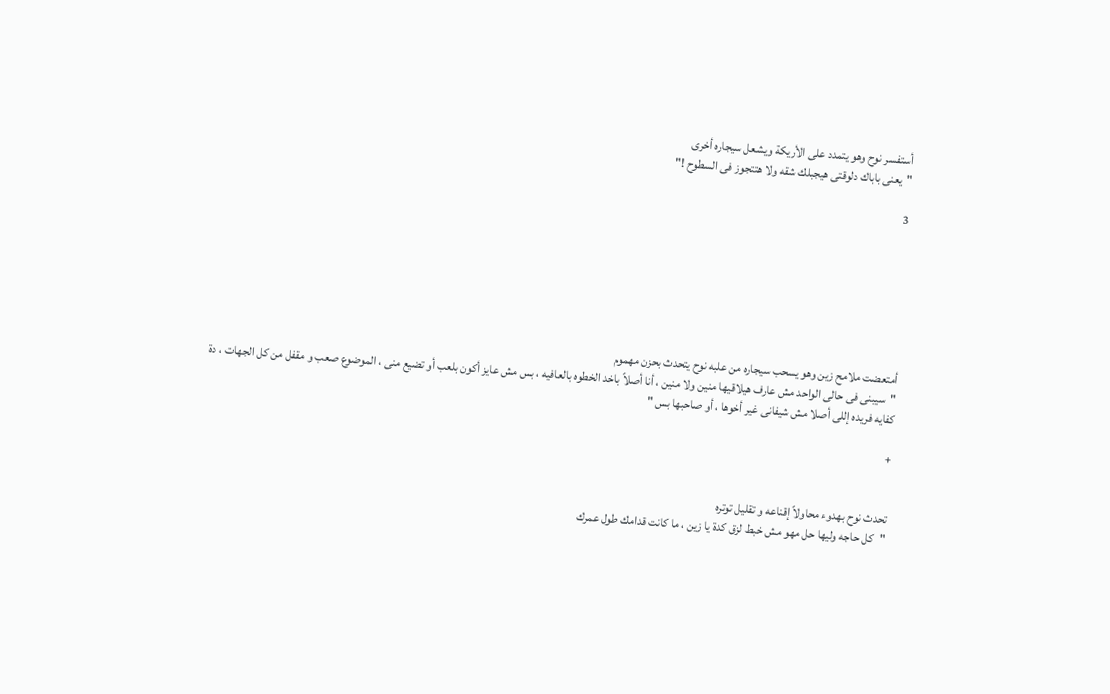أستفسر نوح وهو يتمدد على الأريكة ويشعل سيجاره أخرى
"يعنى باباك دلوقتى هيجبلك شقه ولا هتتجوز فى السطوح !"

3







أمتعضت ملامح زين وهو يسحب سيجاره من علبه نوح يتحدث بحزن مهموم
"سيبنى فى حالى الواحد مش عارف هيلاقيها منين ولا منين ، أنا أصلاً باخد الخطوه بالعافيه ، بس مش عايز أكون بلعب أو تضيع منى ، الموضوع صعب و مقفل من كل الجهات ، دة كفايه فريده إللى أصلا مش شيفانى غير أخوها ، أو صاحبها بس "

+


تحدث نوح بهدوء محاولاً إقناعه و تقليل توتره
"كل حاجه وليها حل مهو مش خبط لزق كدة يا زين ، ما كانت قدامك طول عمرك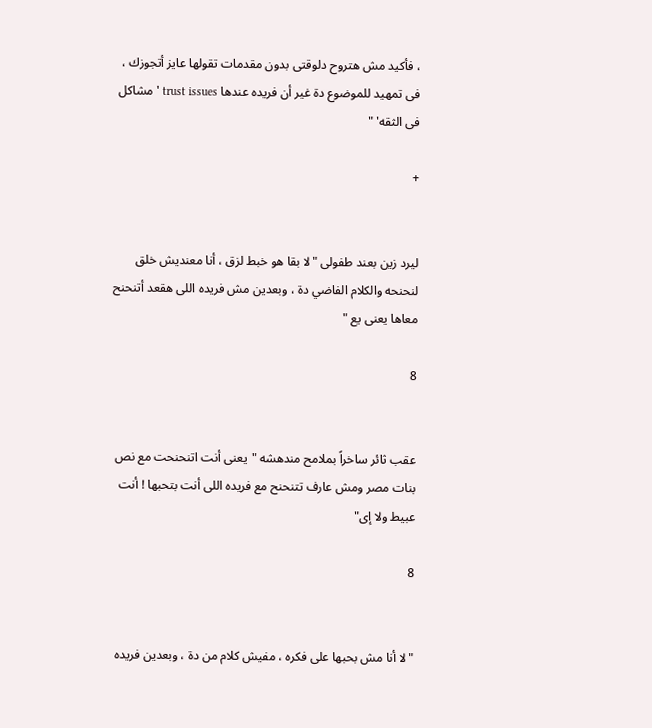، فأكيد مش هتروح دلوقتى بدون مقدمات تقولها عايز أتجوزك ، فى تمهيد للموضوع دة غير أن فريده عندها trust issues 'مشاكل فى الثقه' "

+


ليرد زين بعند طفولى "لا بقا هو خبط لزق ، أنا معنديش خلق لنحنحه والكلام الفاضي دة ، وبعدين مش فريده اللى هقعد أتنحنح معاها يعنى يع "

8


عقب ثائر ساخراً بملامح مندهشه "يعنى أنت اتنحنحت مع نص بنات مصر ومش عارف تتنحنح مع فريده اللى أنت بتحبها ! أنت عبيط ولا إى"

8


"لا أنا مش بحبها على فكره ، مفيش كلام من دة ، وبعدين فريده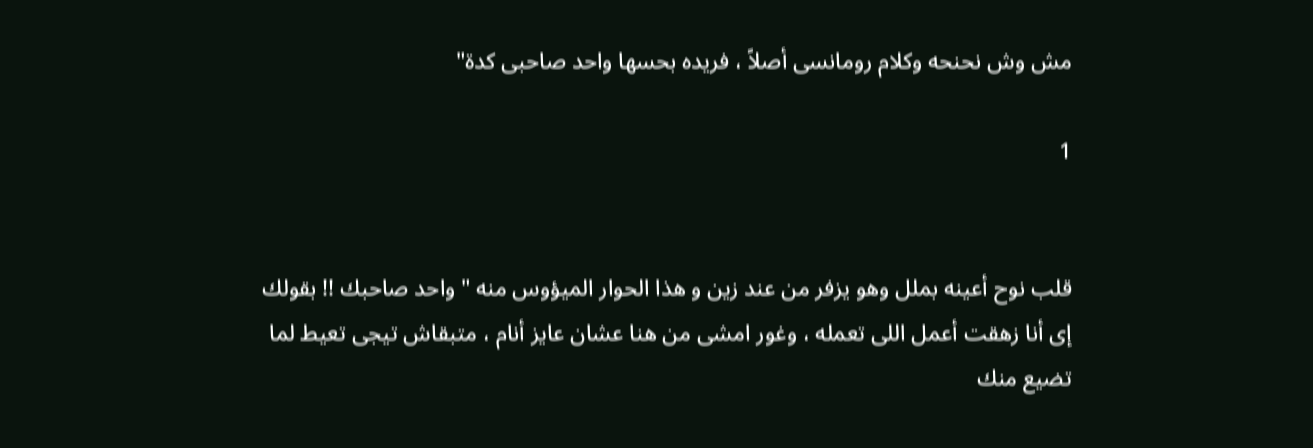مش وش نحنحه وكلام رومانسى أصلاً ، فريده بحسها واحد صاحبى كدة"

1


قلب نوح أعينه بملل وهو يزفر من عند زين و هذا الحوار الميؤوس منه " واحد صاحبك !! بقولك إى أنا زهقت أعمل اللى تعمله ، وغور امشى من هنا عشان عايز أنام ، متبقاش تيجى تعيط لما تضيع منك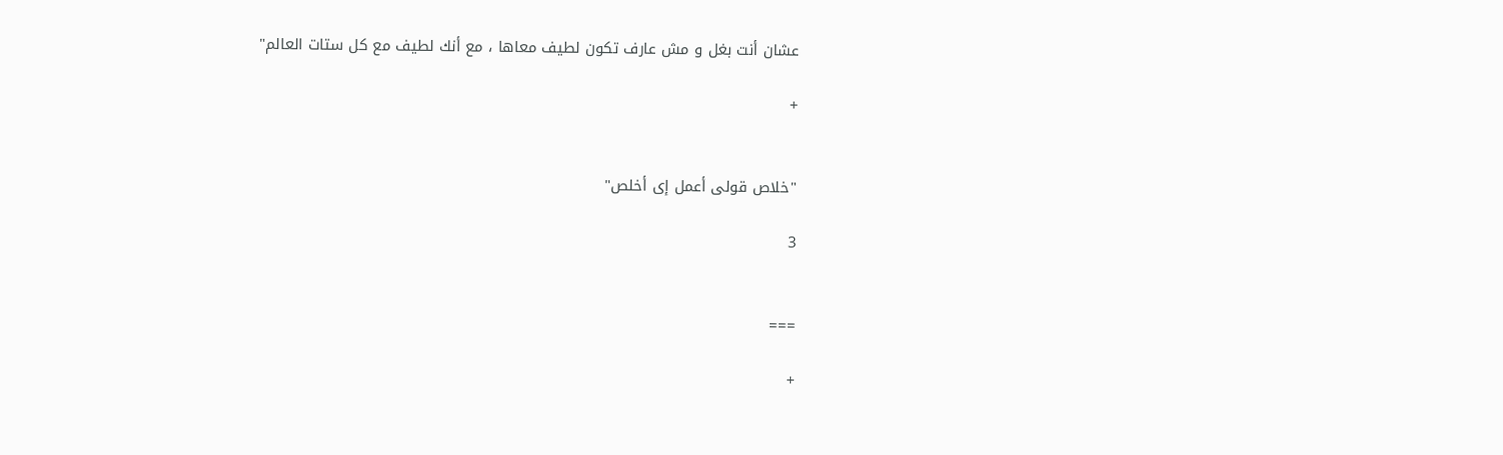عشان أنت بغل و مش عارف تكون لطيف معاها ، مع أنك لطيف مع كل ستات العالم"

+


"خلاص قولى أعمل إى أخلص"

3


===

+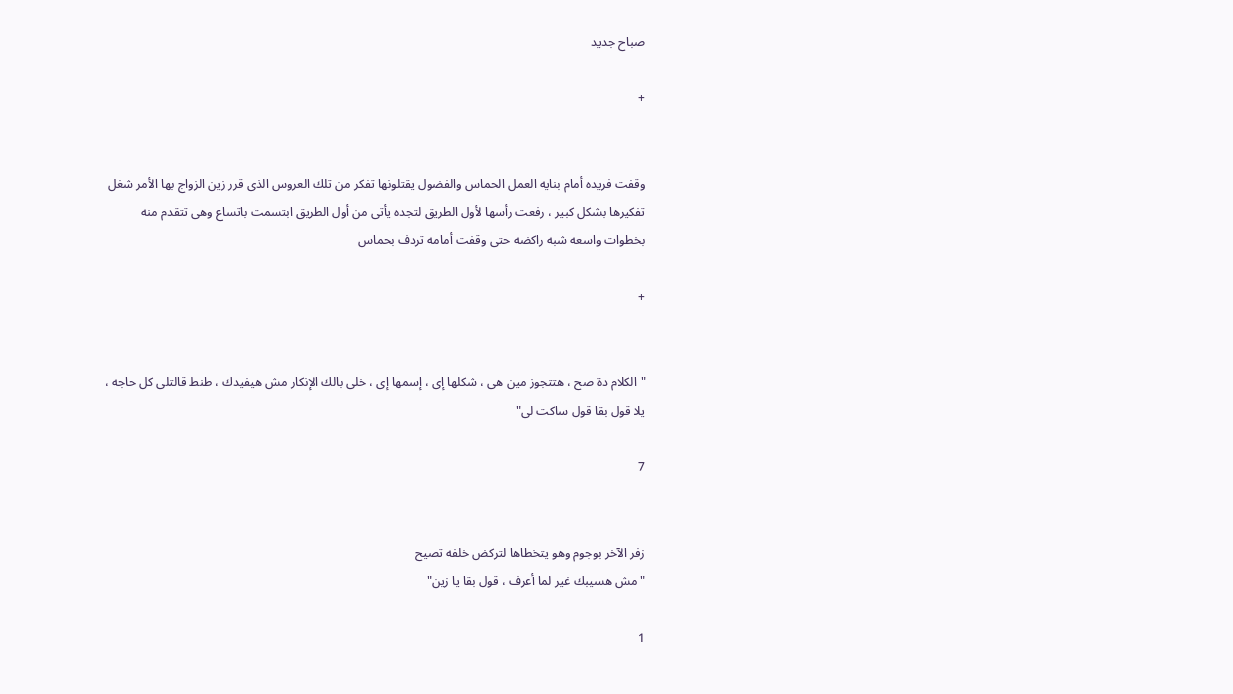صباح جديد

+


وقفت فريده أمام بنايه العمل الحماس والفضول يقتلونها تفكر من تلك العروس الذى قرر زين الزواج بها الأمر شغل تفكيرها بشكل كبير ، رفعت رأسها لأول الطريق لتجده يأتى من أول الطريق ابتسمت باتساع وهى تتقدم منه بخطوات واسعه شبه راكضه حتى وقفت أمامه تردف بحماس

+


"الكلام دة صح ، هتتجوز مين هى ، شكلها إى ، إسمها إى ، خلى بالك الإنكار مش هيفيدك ، طنط قالتلى كل حاجه ، يلا قول بقا قول ساكت لى"

7


زفر الآخر بوجوم وهو يتخطاها لتركض خلفه تصيح
"مش هسيبك غير لما أعرف ، قول بقا يا زين"

1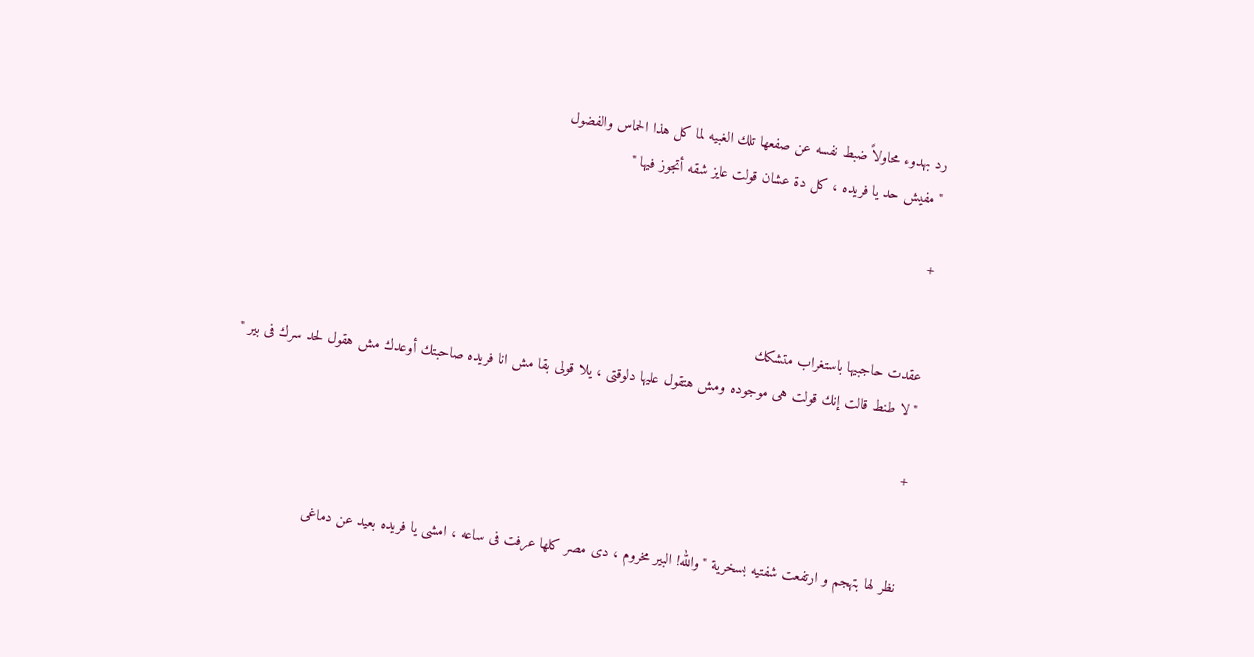رد بهدوء محاولاً ضبط نفسه عن صفعها تلك الغبيه لما كل هذا الحماس والفضول
" مفيش حد يا فريده ، كل دة عشان قولت عايز شقه أتجوز فيها "

+


عقدت حاجبيها باستغراب متشكك
"لا طنط قالت إنك قولت هى موجوده ومش هتقول عليها دلوقتى ، يلا قولى بقا مش انا فريده صاحبتك أوعدك مش هقول لحد سرك فى بير "

+


نظر لها بتهجم و ارتفعت شفتيه بسخرية "والله! البير مخروم ، دى مصر كلها عرفت فى ساعه ، امشى يا فريده بعيد عن دماغى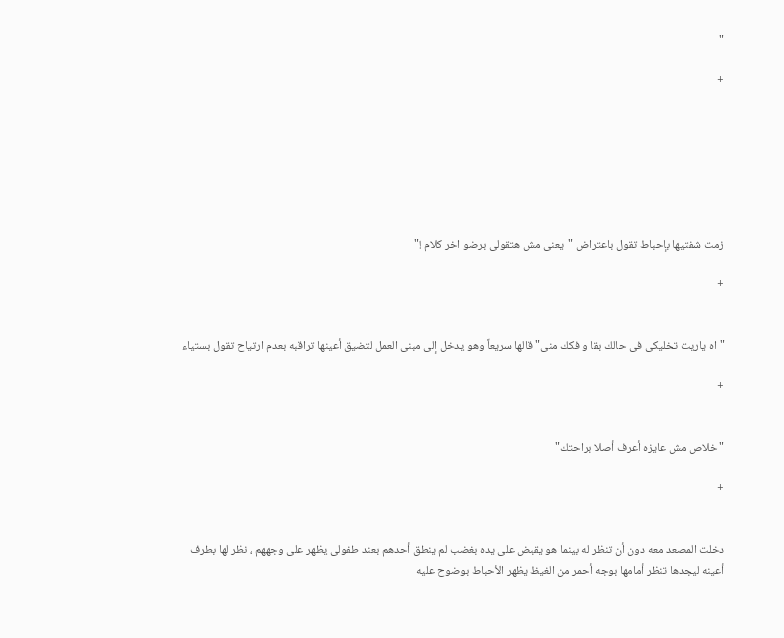"

+







زمت شفتيها بإحباط تقول باعتراض "يعنى مش هتقولى برضو اخر كلام !"

+


"اه ياريت تخليكى فى حالك بقا و فكك منى" قالها سريعاً وهو يدخل إلى مبنى العمل لتضيق أعينها تراقبه بعدم ارتياح تقول بستياء

+


"خلاص مش عايزه أعرف أصلا براحتك"

+


دخلت المصعد معه دون أن تنظر له بينما هو يقبض على يده بغضب لم ينطق أحدهم بعند طفولى يظهر على وجههم ، نظر لها بطرف أعينه ليجدها تنظر أمامها بوجه أحمر من الغيظ يظهر الأحباط بوضوح عليه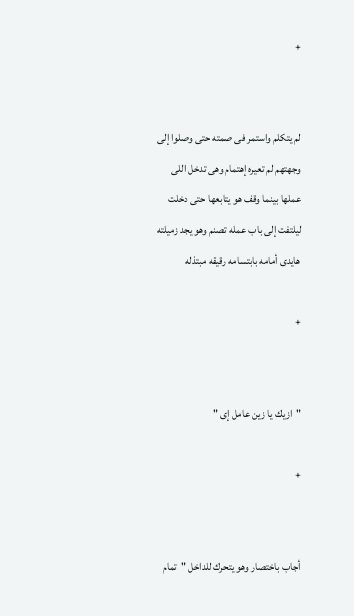+


لم يتكلم واستمر فى صمته حتى وصلوا إلى وجهتهم لم تعيره إهتمام وهى تدخل اللى عملها بينما وقف هو يتابعها حتى دخلت ليلتفت إلى باب عمله تصنم وهو يجد زميلته هايدى أمامه بابتسامه رقيقه مبتذله

+


"ازيك يا زين عامل إى "

+


أجاب باختصار وهو يتحرك للداخل "تمام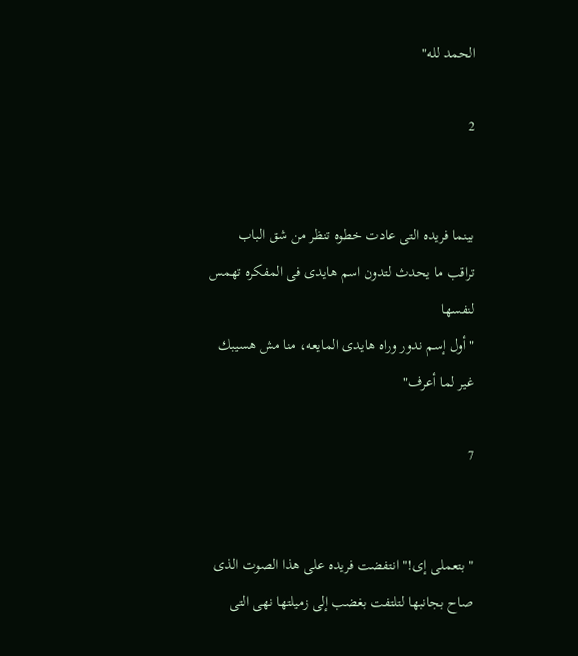الحمد لله"

2


بينما فريده التى عادت خطوه تنظر من شق الباب تراقب ما يحدث لتدون اسم هايدى فى المفكره تهمس لنفسها
"أول إسم ندور وراه هايدى المايعه، منا مش هسيبك غير لما أعرف"

7


"بتعملى إى!" انتفضت فريده على هذا الصوت الذى صاح بجانبها لتلتفت بغضب إلى زميلتها نهى التى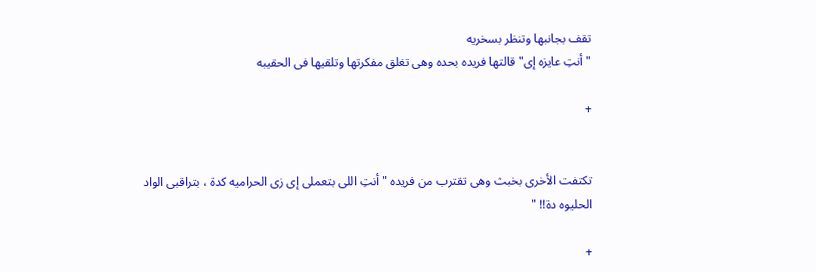تقف بجانبها وتنظر بسخريه
"أنتِ عايزه إى" قالتها فريده بحده وهى تغلق مفكرتها وتلقيها فى الحقيبه

+


تكتفت الأخرى بخبث وهى تقترب من فريده "أنتِ اللى بتعملى إى زى الحراميه كدة ، بتراقبى الواد الحليوه دة!! "

+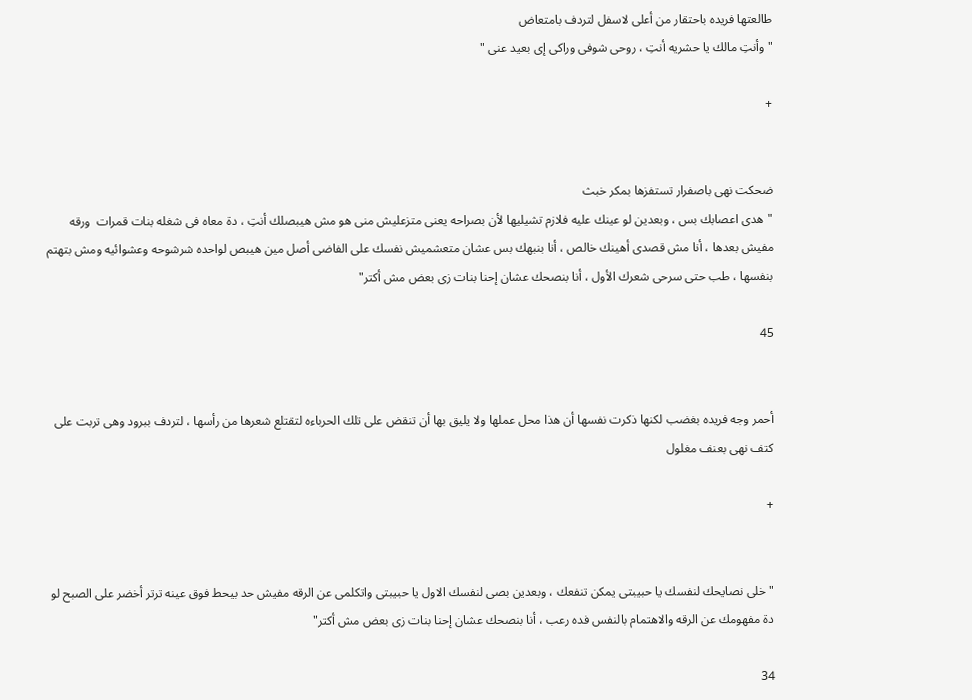طالعتها فريده باحتقار من أعلى لاسفل لتردف بامتعاض
" وأنتِ مالك يا حشريه أنتِ ، روحى شوفى وراكى إى بعيد عنى "

+


ضحكت نهى باصفرار تستفزها بمكر خبث
"هدى اعصابك بس ، وبعدين لو عينك عليه فلازم تشيليها لأن بصراحه يعنى متزعليش منى هو مش هيبصلك أنتِ ، دة معاه فى شغله بنات قمرات  ورقه مفيش بعدها ، أنا مش قصدى أهينك خالص ، أنا بنبهك بس عشان متعشميش نفسك على الفاضى أصل مين هيبص لواحده شرشوحه وعشوائيه ومش بتهتم بنفسها ، طب حتى سرحى شعرك الأول ، أنا بنصحك عشان إحنا بنات زى بعض مش أكتر"

45


أحمر وجه فريده بغضب لكنها ذكرت نفسها أن هذا محل عملها ولا يليق بها أن تنقض على تلك الحرباءه لتقتلع شعرها من رأسها ، لتردف ببرود وهى تربت على كتف نهى بعنف مغلول

+


" خلى نصايحك لنفسك يا حبيبتى يمكن تنفعك ، وبعدين بصى لنفسك الاول يا حبيبتى واتكلمى عن الرقه مفيش حد بيحط فوق عينه ترتر أخضر على الصبح لو دة مفهومك عن الرقه والاهتمام بالنفس فده رعب ، أنا بنصحك عشان إحنا بنات زى بعض مش أكتر"

34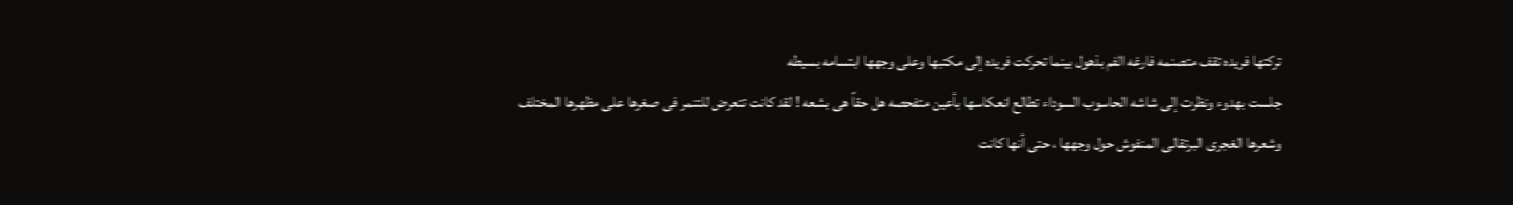تركتها فريده تقف متصنمه فارغه الفم بذهول بينما تحركت فريده إلى مكتبها وعلى وجهها ابتسامه بسيطه
جلست بهدوء ونظرت إلى شاشه الحاسوب السوداء تطالع انعكاسها بأعين متفحصه هل حقاً هى بشعه ! لقد كانت تتعرض للتنمر فى صغرها على مظهرها المختلف وشعرها الغجرى البرتقالى المنفوش حول وجهها ، حتى أنها كانت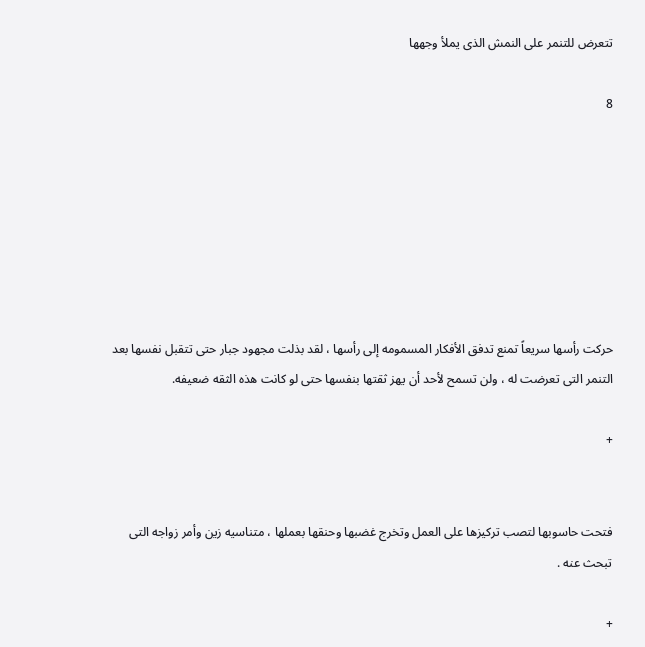تتعرض للتنمر على النمش الذى يملأ وجهها

8







حركت رأسها سريعاً تمنع تدفق الأفكار المسمومه إلى رأسها ، لقد بذلت مجهود جبار حتى تتقبل نفسها بعد التنمر التى تعرضت له ، ولن تسمح لأحد أن يهز ثقتها بنفسها حتى لو كانت هذه الثقه ضعيفه.

+


فتحت حاسوبها لتصب تركيزها على العمل وتخرج غضبها وحنقها بعملها ، متناسيه زين وأمر زواجه التى تبحث عنه .

+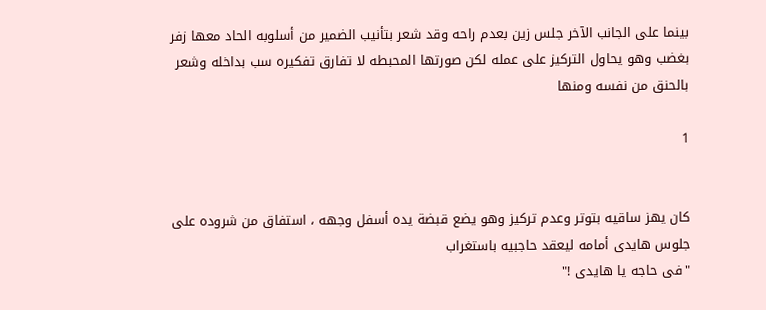بينما على الجانب الآخر جلس زين بعدم راحه وقد شعر بتأنيب الضمير من أسلوبه الحاد معها زفر بغضب وهو يحاول التركيز على عمله لكن صورتها المحبطه لا تفارق تفكيره سب بداخله وشعر بالحنق من نفسه ومنها

1


كان يهز ساقيه بتوتر وعدم تركيز وهو يضع قبضة يده أسفل وجهه ، استفاق من شروده على جلوس هايدى أمامه ليعقد حاجبيه باستغراب
"فى حاجه يا هايدى !"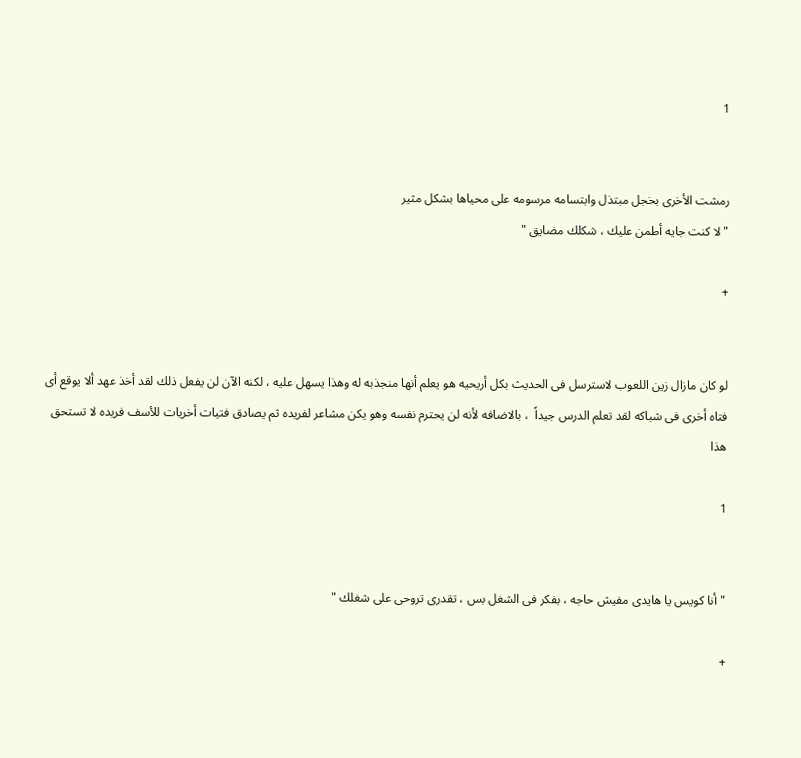1


رمشت الأخرى بخجل مبتذل وابتسامه مرسومه على محياها بشكل مثير
"لا كنت جايه أطمن عليك ، شكلك مضايق "

+


لو كان مازال زين اللعوب لاسترسل فى الحديث بكل أريحيه هو يعلم أنها منجذبه له وهذا يسهل عليه ، لكنه الآن لن يفعل ذلك لقد أخذ عهد ألا يوقع أى فتاه أخرى فى شباكه لقد تعلم الدرس جيداً  ، بالاضافه لأنه لن يحترم نفسه وهو يكن مشاعر لفريده ثم يصادق فتيات أخريات للأسف فريده لا تستحق هذا

1


"أنا كويس يا هايدى مفيش حاجه ، بفكر فى الشغل بس ، تقدرى تروحى على شغلك "

+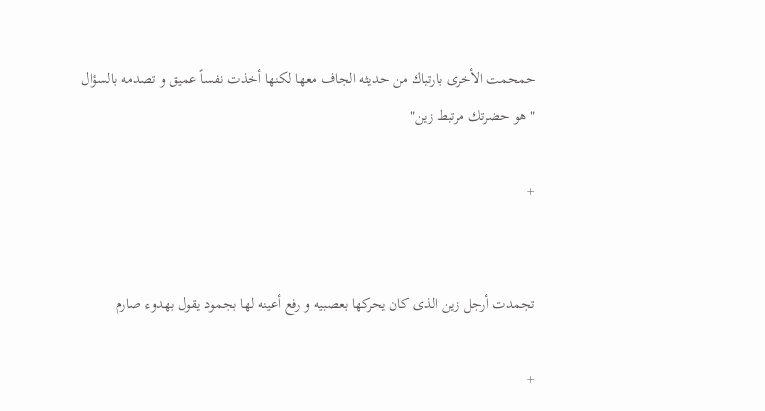حمحمت الأخرى بارتباك من حديثه الجاف معها لكنها أخذت نفساً عميق و تصدمه بالسؤال
"هو حضرتك مرتبط زين"

+


تجمدت أرجل زين الذى كان يحركها بعصبيه و رفع أعينه لها بجمود يقول بهدوء صارم

+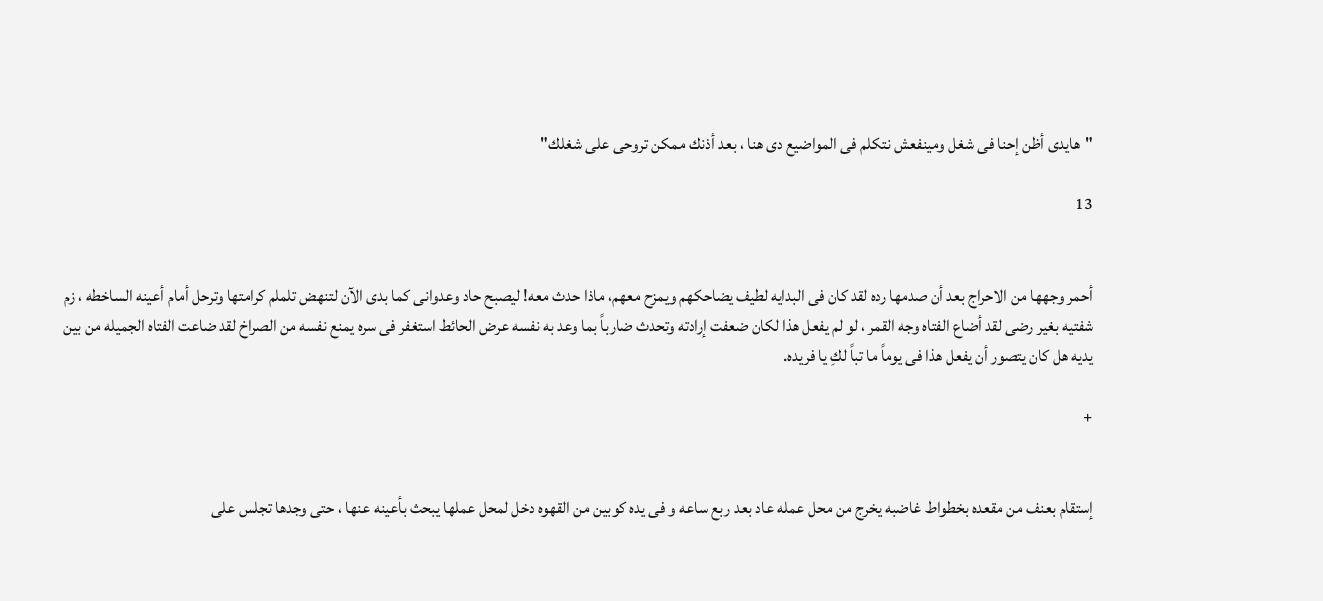"هايدى أظن إحنا فى شغل ومينفعش نتكلم فى المواضيع دى هنا ، بعد أذنك ممكن تروحى على شغلك"

13


أحمر وجهها من الاحراج بعد أن صدمها رده لقد كان فى البدايه لطيف يضاحكهم ويمزح معهم، ماذا حدث معه! ليصبح حاد وعدوانى كما بدى الآن لتنهض تلملم كرامتها وترحل أمام أعينه الساخطه ، زم شفتيه بغير رضى لقد أضاع الفتاه وجه القمر ، لو لم يفعل هذا لكان ضعفت إرادته وتحدث ضارباً بما وعد به نفسه عرض الحائط استغفر فى سره يمنع نفسه من الصراخ لقد ضاعت الفتاه الجميله من بين يديه هل كان يتصور أن يفعل هذا فى يوماً ما تباً لكِ يا فريده.

+


إستقام بعنف من مقعده بخطواط غاضبه يخرج من محل عمله عاد بعد ربع ساعه و فى يده كوبين من القهوه دخل لمحل عملها يبحث بأعينه عنها ، حتى وجدها تجلس على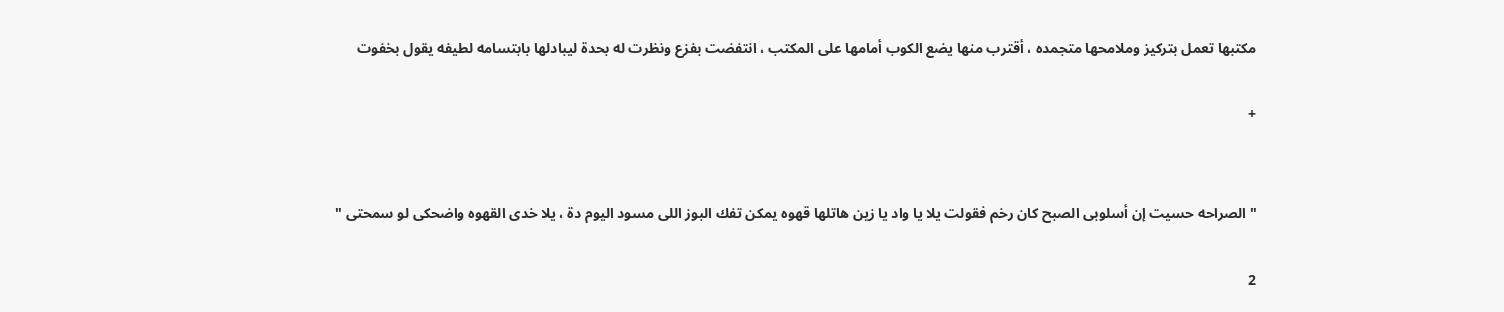مكتبها تعمل بتركيز وملامحها متجمده ، أقترب منها يضع الكوب أمامها على المكتب ، انتفضت بفزع ونظرت له بحدة ليبادلها بابتسامه لطيفه يقول بخفوت

+


" الصراحه حسيت إن أسلوبى الصبح كان رخم فقولت يلا يا واد يا زين هاتلها قهوه يمكن تفك البوز اللى مسود اليوم دة ، يلا خدى القهوه واضحكى لو سمحتى "

2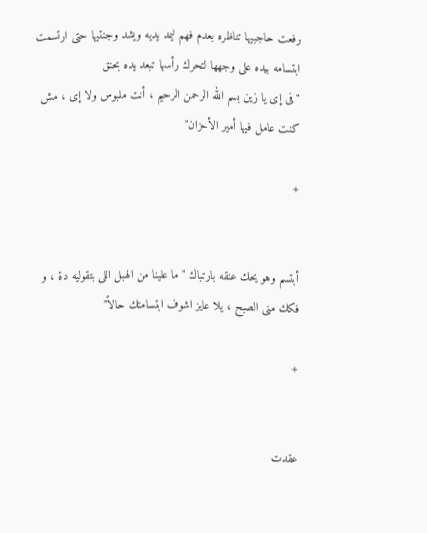رفعت حاجبيها تناظره بعدم فهم ليمد يديه ويشد وجنتيها حتى ارتسمت ابتسامه بيده على وجهها لتحرك رأسها تبعد يده بحنق
"فى إى يا زين بسم الله الرحمن الرحيم ، أنت ملبوس ولا إى ، مش كنت عامل فيها أمير الأحزان"

+


أبتسم وهو يحك عنقه بارتباك " ما علينا من الهبل اللى بتقوليه دة ، و فكك منى الصبح ، يلا عايز اشوف ابتسامتك حالاً"

+


عقدت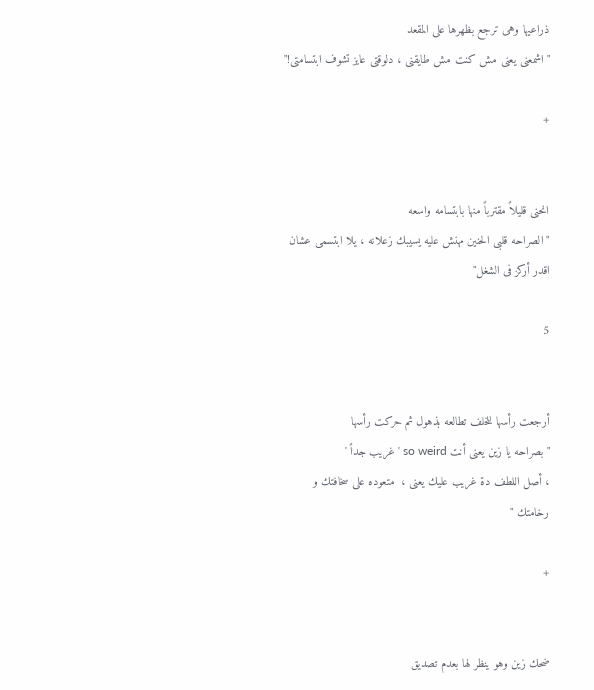ذراعيها وهى ترجع بظهرها على المقعد
"اشمعنى يعنى مش كنت مش طايقنى ، دلوقتى عايز تشوف ابتسامتى!"

+


انحنى قليلاً مقترباً منها بابتسامه واسعه
"الصراحه قلبى الحنين مهنش عليه يسيبك زعلانه ، يلا ابتسمى عشان اقدر أركز فى الشغل"

5


أرجعت رأسها للخلف تطالعه بذهول ثم حركت رأسها
"بصراحه يا زين يعنى أنت so weird 'غريب جداً '
، أصل اللطف دة غريب عليك يعنى ،  متعوده على سخافتك و رخامتك "

+


ضحك زين وهو ينظر لها بعدم تصديق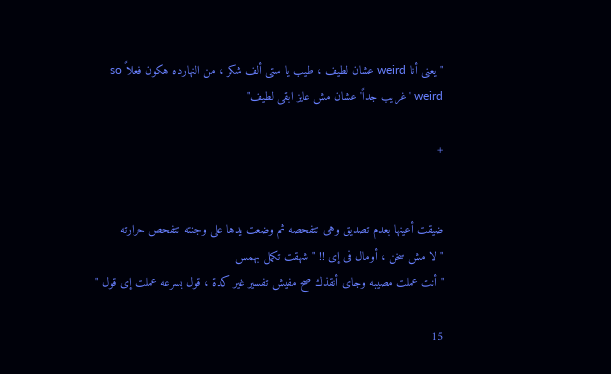" يعنى أنا weird عشان لطيف ، طيب يا ستى ألف شكر ، من النهارده هكون فعلاً so weird 'غريب جداً' عشان مش عايز ابقى لطيف"

+


ضيقت أعينها بعدم تصديق وهى تتفحصه ثم وضعت يدها على وجنته تتفحص حرارته
" لا مش سخن ، أومال فى إى !! " شهقت تكمل بهمس
"أنت عملت مصيبه وجاى أنقذك صح مفيش تفسير غير كدة ، قول بسرعه عملت إى قول "

15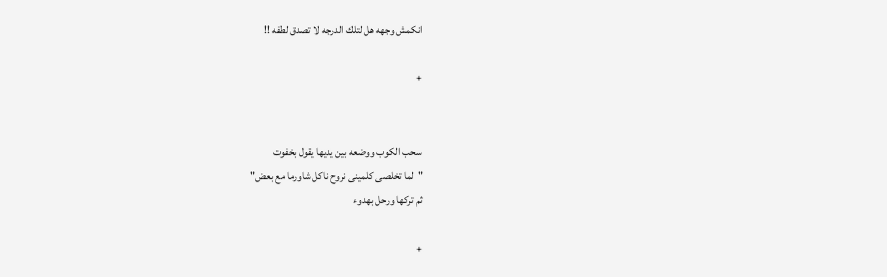انكمش وجهه هل لتلك الدرجه لا تصدق لطفه !!

+


سحب الكوب ووضعه بين يديها يقول بخفوت
"لما تخلصى كلمينى نروح ناكل شاورما مع بعض"
ثم تركها ورحل بهدوء

+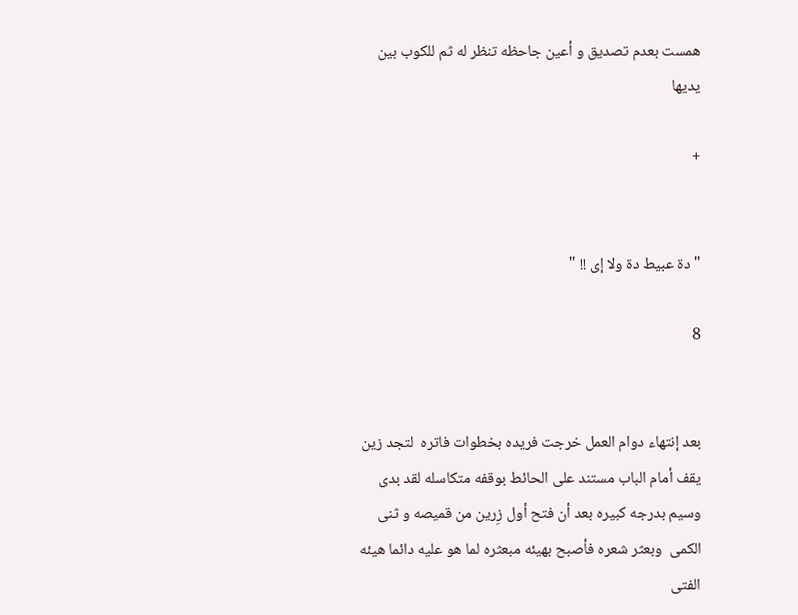همست بعدم تصديق و أعين جاحظه تنظر له ثم للكوب بين يديها

+


" دة عبيط دة ولا إى !! "

8


بعد إنتهاء دوام العمل خرجت فريده بخطوات فاتره  لتجد زين يقف أمام الباب مستند على الحائط بوقفه متكاسله لقد بدى وسيم بدرجه كبيره بعد أن فتح أول زِرين من قميصه و ثنى الكمى  وبعثر شعره فأصبح بهيئه مبعثره لما هو عليه دائما هيئه الفتى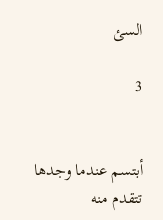السئ

3


أبتسم عندما وجدها تتقدم منه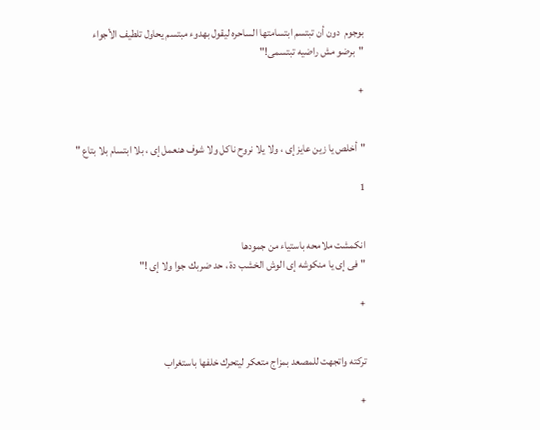بوجوم  دون أن تبتسم ابتسامتها الساحره ليقول بهدوء مبتسم يحاول تلطيف الأجواء
"برضو مش راضيه تبتسمى!"

+


"أخلص يا زين عايز إى ، ولا يلا نروح ناكل ولا شوف هنعمل إى ، بلا ابتسام بلا بتاع "

1


انكمشت ملامحه باستياء من جمودها
"فى إى يا منكوشه إى الوش الخشب دة ، حد ضربك جوا ولا إى !"

+


تركته واتجهت للمصعد بمزاج متعكر ليتحرك خلفها باستغراب

+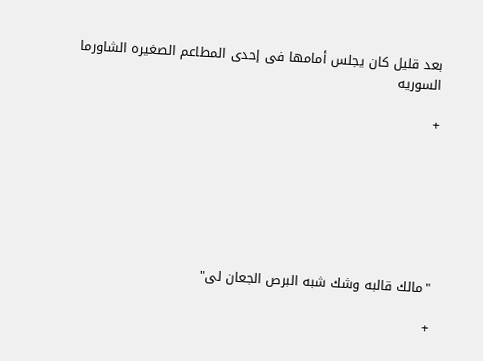بعد قليل كان يجلس أمامها فى إحدى المطاعم الصغيره الشاورما السوريه

+







"مالك قالبه وشك شبه البرص الجعان لى"

+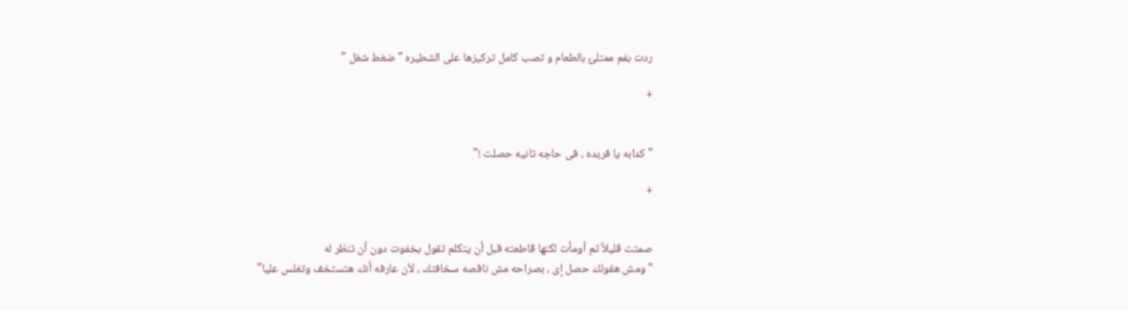ردت بفم ممتلئ بالطعام و تصب كامل تركيزها على الشطيره " ضغط شغل "

+


"كدابه يا فريده ، فى حاجه تانيه حصلت !"

+


صمتت قليلاً ثم أومأت لكنها قاطعته قبل أن يتكلم تقول بخفوت دون أن تنظر له
" ومش هقولك حصل إى ، بصراحه مش ناقصه سخافتك ، لأن عارفه أنك هتستخف وتغلس عليا"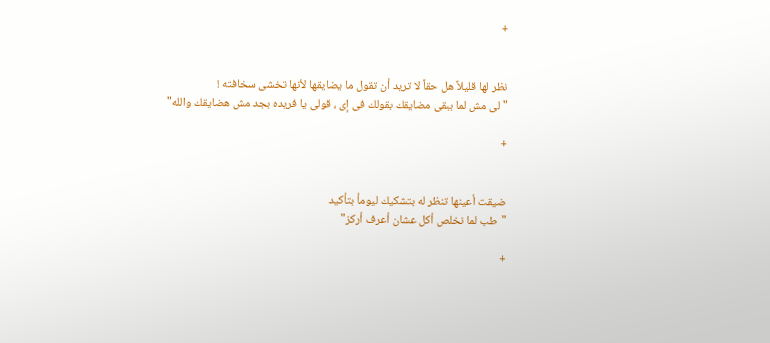+


نظر لها قليلاً هل حقاً لا تريد أن تقول ما يضايقها لأنها تخشى سخافته !
"لى مش لما ببقى مضايقك بقولك فى إى ، قولى يا فريده بجد مش هضايقك والله"

+


ضيقت أعينها تنظر له بتشكيك ليومأ بتأكيد
"طب لما نخلص أكل عشان أعرف أركز"

+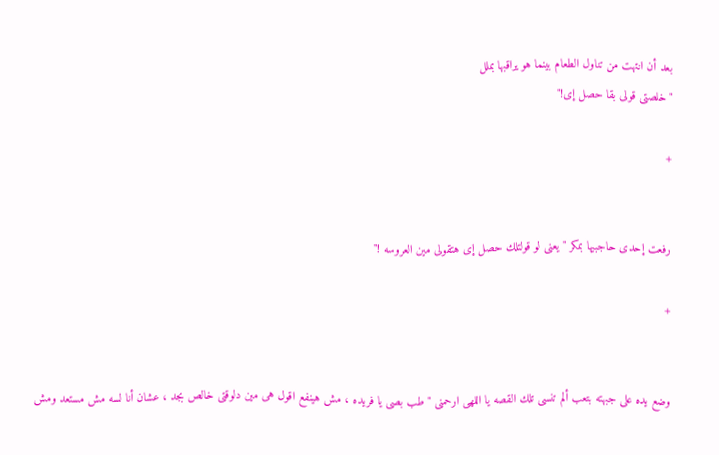بعد أن انتهت من تناول الطعام بينما هو يراقبها بملل
"خلصتى قولى بقا حصل إى!"

+


رفعت إحدى حاجبيها بمكر "يعنى لو قولتلك حصل إى هتقولى مين العروسه !"

+


وضع يده على جبهته بتعب ألم تنسى تلك القصه يا اللهى ارحمنى " طب بصى يا فريده ، مش هينفع اقول هى مين دلوقتى خالص بجد ، عشان أنا لسه مش مستعد ومش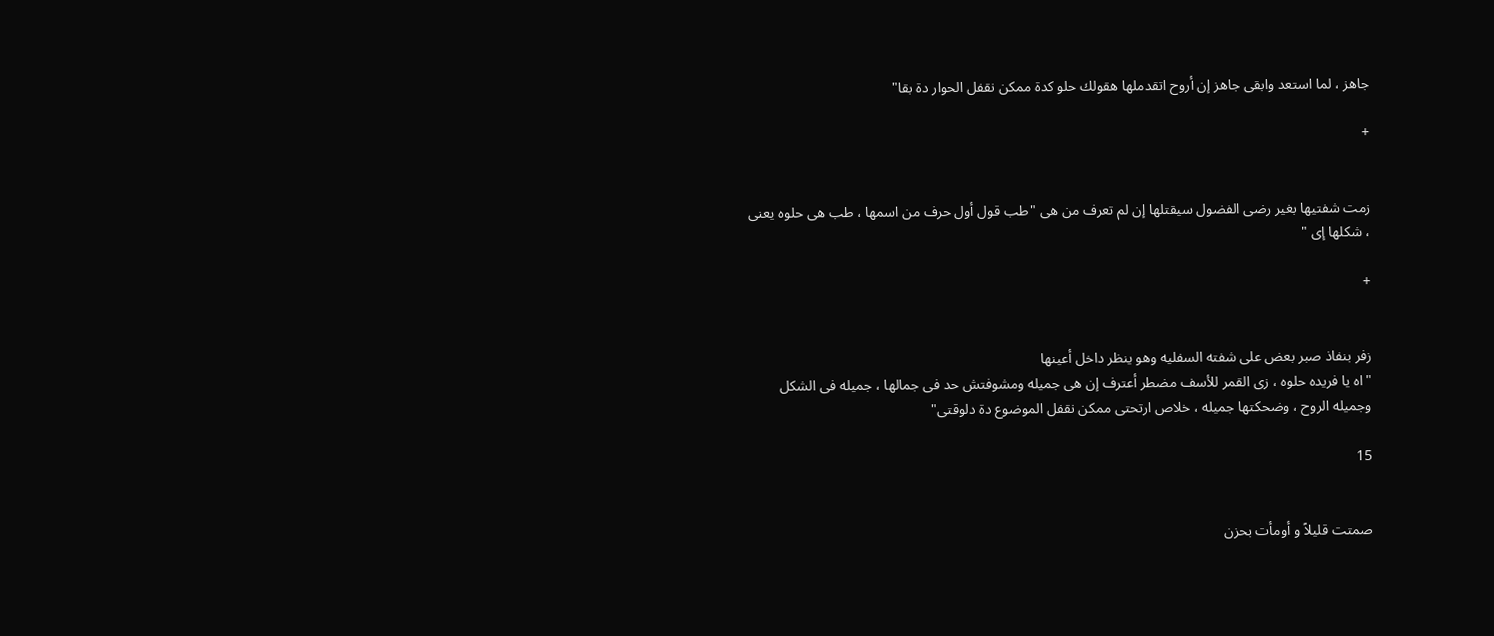جاهز ، لما استعد وابقى جاهز إن أروح اتقدملها هقولك حلو كدة ممكن نقفل الحوار دة بقا"

+


زمت شفتيها بغير رضى الفضول سيقتلها إن لم تعرف من هى "طب قول أول حرف من اسمها ، طب هى حلوه يعنى ، شكلها إى "

+


زفر بنفاذ صبر بعض على شفته السفليه وهو ينظر داخل أعينها
"اه يا فريده حلوه ، زى القمر للأسف مضطر أعترف إن هى جميله ومشوفتش حد فى جمالها ، جميله فى الشكل وجميله الروح ، وضحكتها جميله ، خلاص ارتحتى ممكن نقفل الموضوع دة دلوقتى"

15


صمتت قليلاً و أومأت بحزن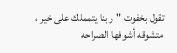تقول بخفوت "ربنا يتمملك على خير ، متشوقه أشوفها الصراحه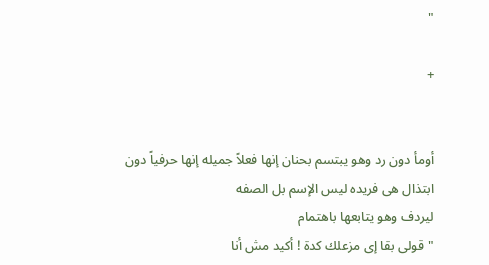"

+


أومأ دون رد وهو يبتسم بحنان إنها فعلاً جميله إنها حرفياً دون ابتذال هى فريده ليس الإسم بل الصفه
ليردف وهو يتابعها باهتمام
"قولى بقا إى مزعلك كدة ! أكيد مش أنا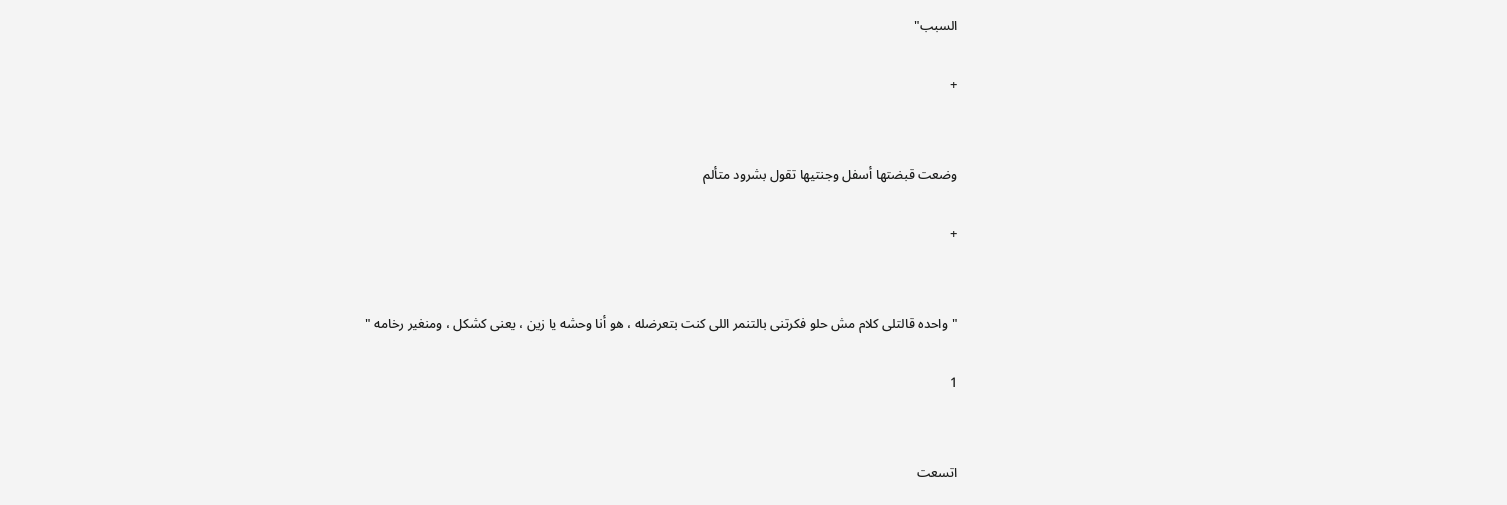السبب"

+


وضعت قبضتها أسفل وجنتيها تقول بشرود متألم

+


"واحده قالتلى كلام مش حلو فكرتنى بالتنمر اللى كنت بتعرضله ، هو أنا وحشه يا زين ، يعنى كشكل ، ومنغير رخامه "

1


اتسعت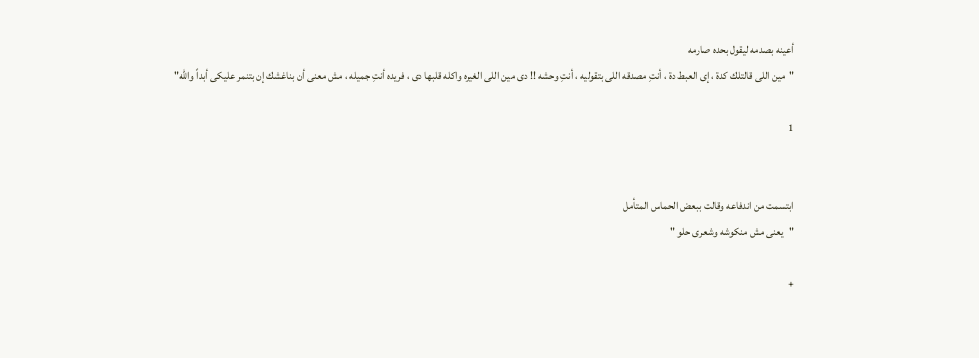أعينه بصدمه ليقول بحده صارمه
"مين اللى قالتلك كدة ، إى العبط دة ، أنتِ مصدقه اللى بتقوليه ، أنتِ وحشه !! دى مين اللى الغيره واكله قلبها دى ، فريده أنتِ جميله ، مش معنى أن بناغشك إن بتنمر عليكى أبداً والله"

1


ابتسمت من اندفاعه وقالت ببعض الحماس المتأمل
"يعنى مش منكوشه وشعرى حلو "

+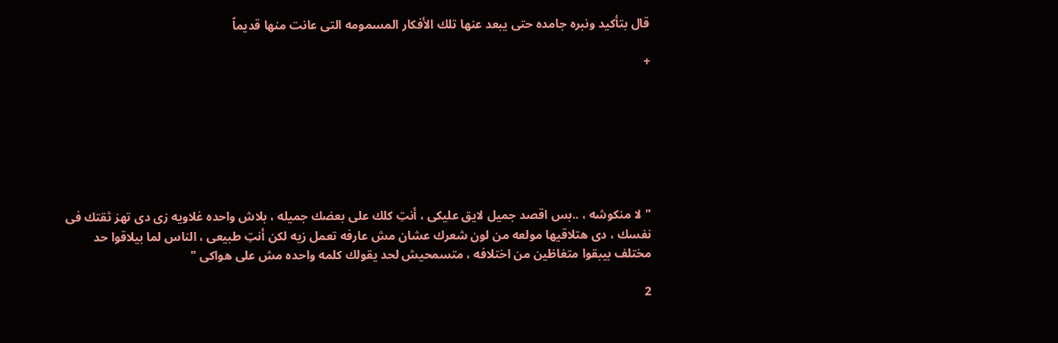قال بتأكيد ونبره جامده حتى يبعد عنها تلك الأفكار المسمومه التى عانت منها قديماً

+







"لا منكوشه ، ..بس اقصد جميل لايق عليكى ، أنتِ كلك على بعضك جميله ، بلاش واحده غلاويه زى دى تهز ثقتك فى نفسك ، دى هتلاقيها مولعه من لون شعرك عشان مش عارفه تعمل زيه لكن أنتِ طبيعى ، الناس لما بيلاقوا حد مختلف بيبقوا متغاظين من اختلافه ، متسمحيش لحد يقولك كلمه واحده مش على هواكى "

2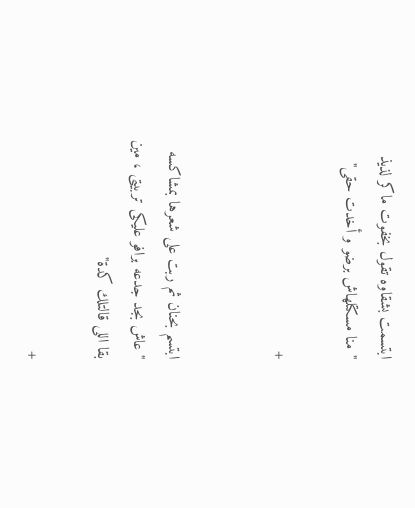ابتسمت بشقاوه تقول بخفوت ماكر لذيذ
"منا مسكتلهاش برضو و أخدت حقى"

+


ابتسم بحنان ثم ربت على شعرها بمشاكسه
"عاش بجد جدعه برافو عليكى تربيتى ، مين بقا اللى قالتلك كدة"

+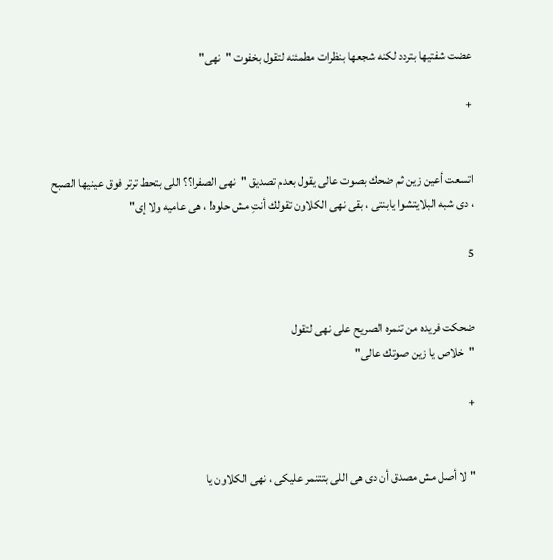عضت شفتيها بتردد لكنه شجعها بنظرات مطمئنه لتقول بخفوت "نهى"

+


اتسعت أعين زين ثم ضحك بصوت عالى يقول بعدم تصديق "نهى الصفرا؟؟ اللى بتحط ترتر فوق عينيها الصبح ، دى شبه البلايتشوا يابنتى ، بقى نهى الكلاون تقولك أنتِ مش حلوه! ، هى عاميه ولا إى"

5


ضحكت فريده من تنمره الصريح على نهى لتقول
"خلاص يا زين صوتك عالى"

+


"لا أصل مش مصدق أن دى هى اللى بتتنمر عليكى ، نهى الكلاون يا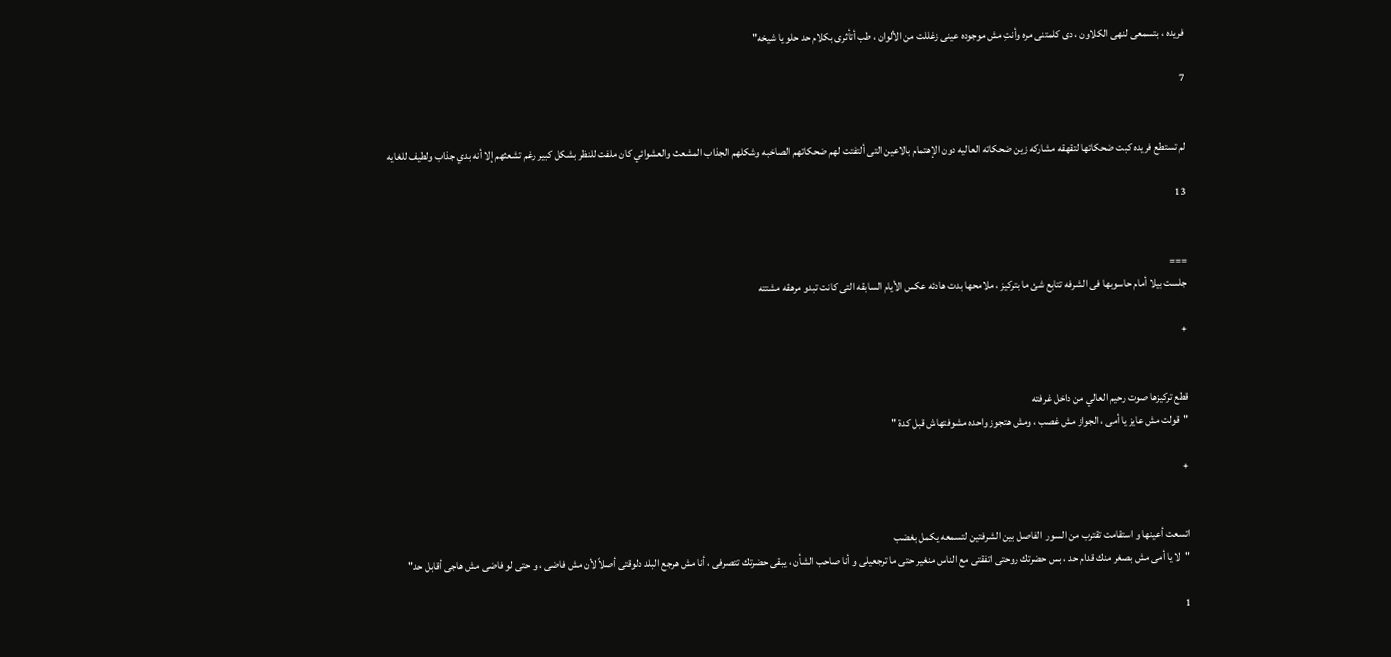فريده ، بتسمعى لنهى الكلاون ، دى كلمتنى مره وأنتِ مش موجوده عينى زغللت من الألوان ، طب أتأثرى بكلام حد حلو يا شيخه"

7


لم تستطع فريده كبت ضحكاتها لتقهقه مشاركه زين ضحكاته العاليه دون الإهتمام بالاعين التى ألتفتت لهم ضحكاتهم الصاخبه وشكلهم الجذاب المشعث والعشوائي كان ملفت للنظر بشكل كبير رغم تشعثهم إلا أنه بدي جذاب ولطيف للغايه

13


===
جلست بيلا أمام حاسوبها فى الشرفه تتابع شئ ما بتركيز ، ملامحها بدت هادئه عكس الأيام السابقه التى كانت تبدو مرهقه مشتته

+


قطع تركيزها صوت رحيم العالي من داخل غرفته
"قولت مش عايز يا أمى ، الجواز مش غصب ، ومش هتجوز واحده مشوفتهاش قبل كدة "

+


اتسعت أعينها و استقامت تقترب من السور  الفاصل بين الشرفتين لتسمعه يكمل بغضب
"لا يا أمى مش بصغر منك قدام حد ، بس حضرتك روحتى اتفقتى مع الناس منغير حتى ما ترجعيلى و أنا صاحب الشأن ، يبقى حضرتك تتصرفى ، أنا مش هرجع البلد دلوقتى أصلاً لأن مش فاضى ، و حتى لو فاضى مش هاجى أقابل حد"

1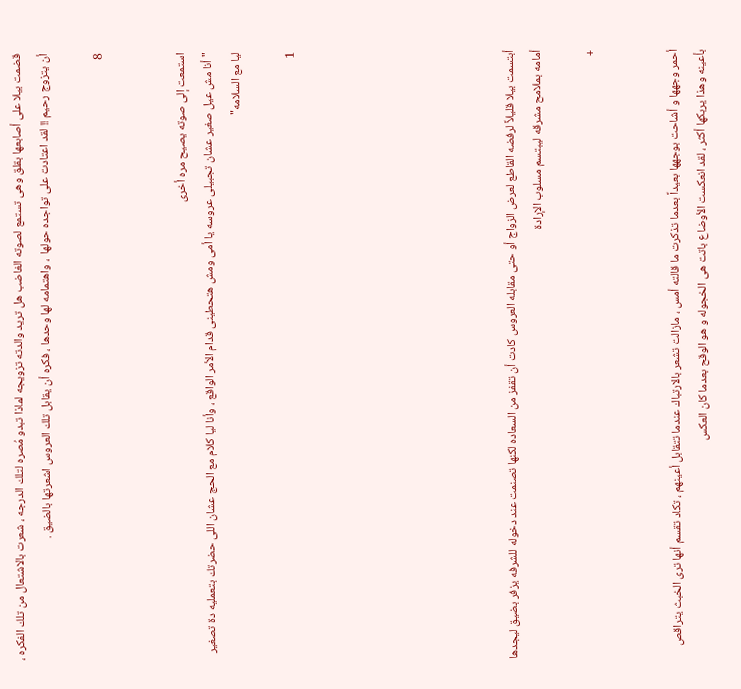قضمت بيلا على أصابعها بقلق وهى تستمع لصوته الغاضب هل تريد والدته تزويجه لماذا تبدو مُصره لتلك الدرجه ، شعرت بالاشتعال من تلك الفكره ، أن يتزوج رحيم !! لقد اعتادت على تواجده حولها  ، واهتمامه لها وحدها ، فكره أن يقابل تلك العروس اشعرتها بالضيق .

8


استمعت إلى صوته يصيح مره أخرى
"أنا مش عيل صغير عشان تجبيلى عروسه يا أمى ومش هتحطينى قدام الأمر الواقع ، وأنا ليا كلام مع الحج عشان اللى حضرتك بتعمليه دة تصغير ليا مع السلامه"

1







أبتسمت بيلا قليلاً لرفضه القاطع لعرض الزواج أو حتى مقابله العروس كادت أن تقفز من السعاده لكنها تصنمت عند دخوله للشرفه يزفر بضيق ليجدها أمامه بملامح مشرقه ليبتسم مسلوب الإرادة

+


أحمر وجهها و أشاحت بوجهها بعيداً بعدما تذكرت ما قالته أمس ، مازالت تشعر بالارتباك عندما تتقابل أعينهم ، تكاد تقسم أنها ترى الخبث يتراقص بأعينه وهذا يربكها أكثر ، لقد انعكست الأوضاع باتت هى الخجوله و هو الوقح بعدما كان العكس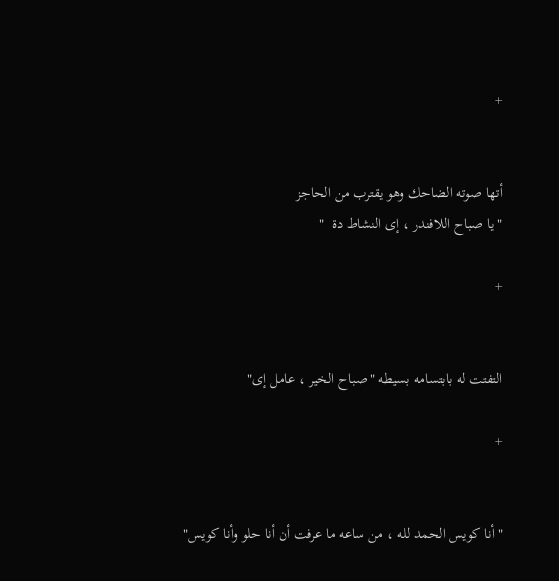+


أتها صوته الضاحك وهو يقترب من الحاجز
"يا صباح اللافندر ، إى النشاط دة  "

+


التفتت له بابتسامه بسيطه "صباح الخير ، عامل إى"

+


"أنا كويس الحمد لله ، من ساعه ما عرفت أن أنا حلو وأنا كويس"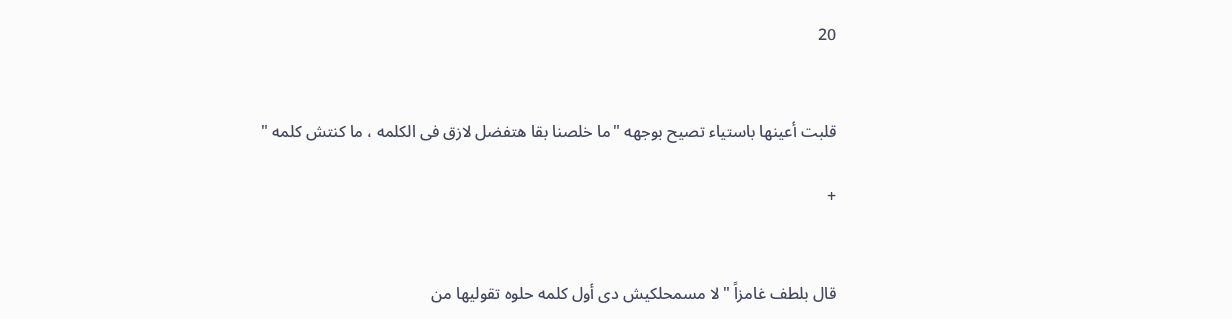20


قلبت أعينها باستياء تصيح بوجهه "ما خلصنا بقا هتفضل لازق فى الكلمه ، ما كنتش كلمه "

+


قال بلطف غامزاً "لا مسمحلكيش دى أول كلمه حلوه تقوليها من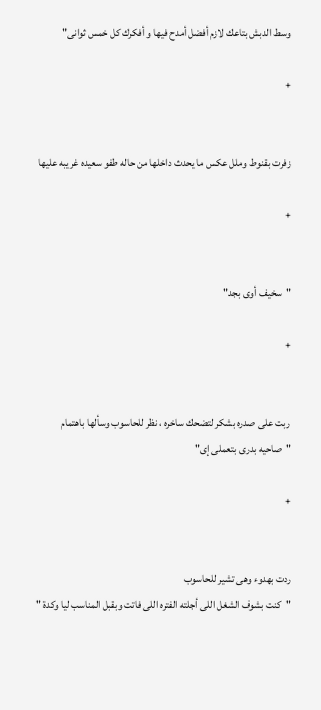وسط الدبش بتاعك لازم أفضل أمدح فيها و أفكرك كل خمس ثوانى"

+


زفرت بقنوط وملل عكس ما يحدث داخلها من حاله طفو سعيده غريبه عليها

+


"سخيف أوى بجد"

+


ربت على صدره بشكر لتضحك ساخره ، نظر للحاسوب وسألها باهتمام
"صاحيه بدرى بتعملى إى"

+


ردت بهدوء وهى تشير للحاسوب
"كنت بشوف الشغل اللى أجلته الفتره اللى فاتت وبقبل المناسب ليا وكدة "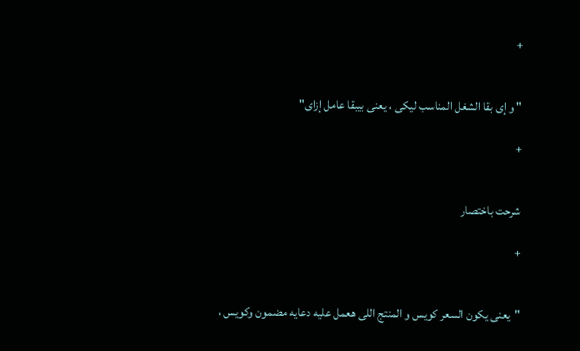+


" و إى بقا الشغل المناسب ليكى ، يعنى بيبقا عامل إزاى"

+


شرحت باختصار

+


"يعنى يكون السعر كويس و المنتج اللى هعمل عليه دعايه مضمون وكويس ،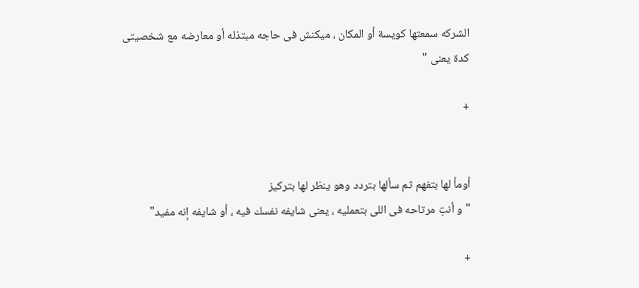الشركه سمعتها كويسة أو المكان ، ميكنش فى حاجه مبتذله أو معارضه مع شخصيتى كدة يعنى "

+


أومأ لها بتفهم ثم سألها بتردد وهو ينظر لها بتركيز
"و أنتِ مرتاحه فى اللى بتعمليه ، يعنى شايفه نفسك فيه ، أو شايفه إنه مفيد"

+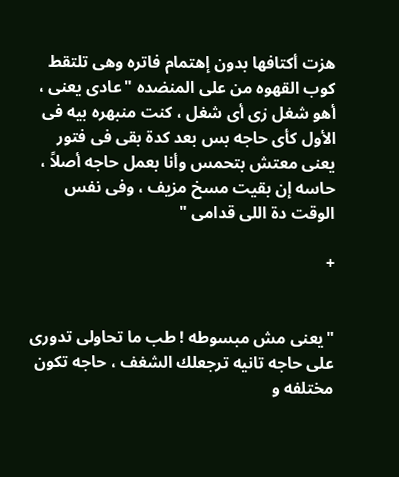هزت أكتافها بدون إهتمام فاتره وهى تلتقط كوب القهوه من على المنضده "عادى يعنى ، أهو شغل زى أى شغل ، كنت منبهره بيه فى الأول كأى حاجه بس بعد كدة بقى فى فتور يعنى معتش بتحمس وأنا بعمل حاجه أصلاً ، حاسه إن بقيت مسخ مزيف ، وفى نفس الوقت دة اللى قدامى "

+


"يعنى مش مبسوطه ! طب ما تحاولى تدورى على حاجه تانيه ترجعلك الشغف ، حاجه تكون مختلفه و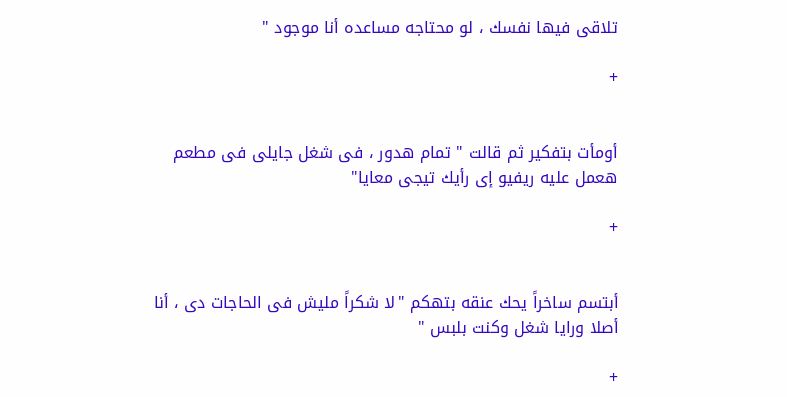تلاقى فيها نفسك ، لو محتاجه مساعده أنا موجود "

+


أومأت بتفكير ثم قالت " تمام هدور ، فى شغل جايلى فى مطعم هعمل عليه ريفيو إى رأيك تيجى معايا"

+


أبتسم ساخراً يحك عنقه بتهكم "لا شكراً مليش فى الحاجات دى ، أنا أصلا ورايا شغل وكنت بلبس "

+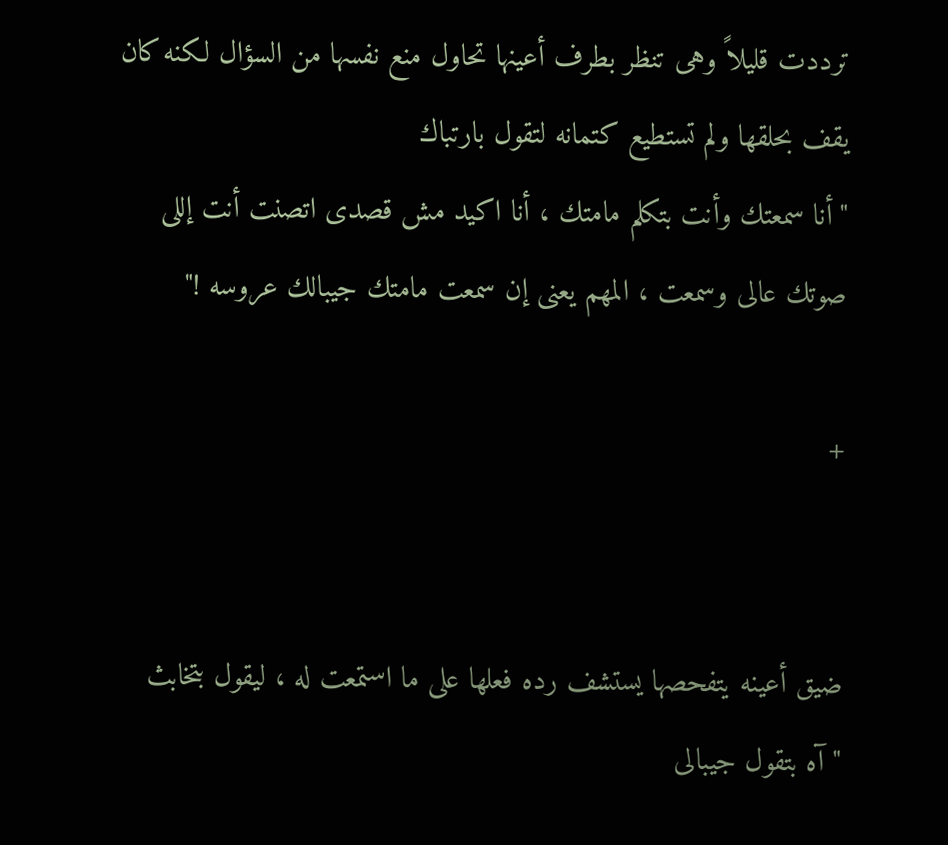ترددت قليلاً وهى تنظر بطرف أعينها تحاول منع نفسها من السؤال لكنه كان يقف بحلقها ولم تستطيع كتمانه لتقول بارتباك
"أنا سمعتك وأنت بتكلم مامتك ، أنا اكيد مش قصدى اتصنت أنت إللى صوتك عالى وسمعت ، المهم يعنى إن سمعت مامتك جيبالك عروسه !"

+


ضيق أعينه يتفحصها يستشف رده فعلها على ما استمعت له ، ليقول بتخابث
" آه بتقول جيبالى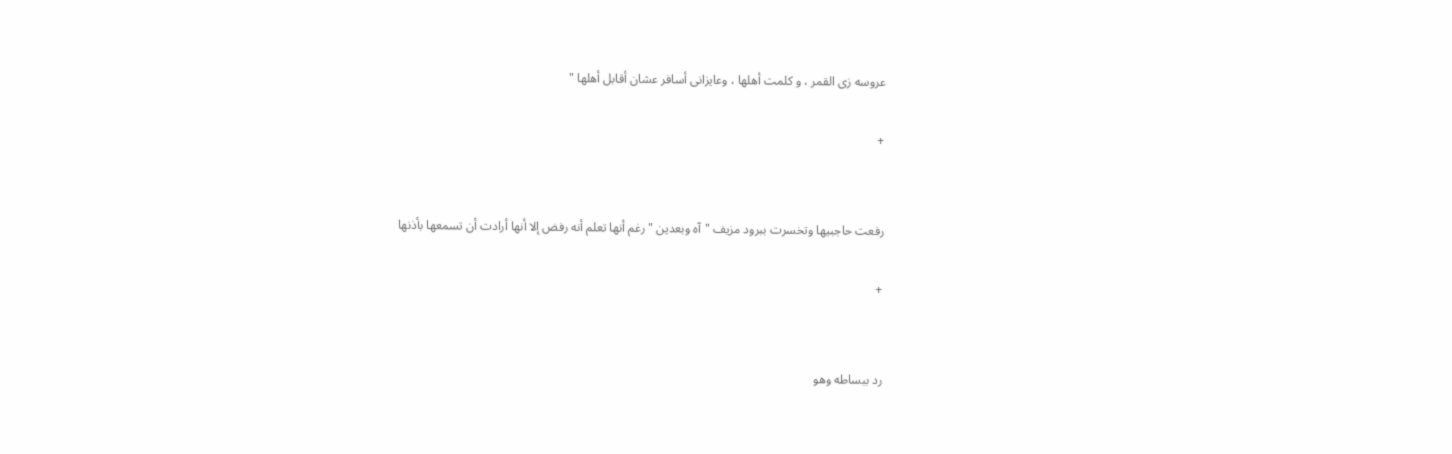عروسه زى القمر ، و كلمت أهلها ، وعايزانى أسافر عشان أقابل أهلها "

+


رفعت حاجبيها وتخسرت ببرود مزيف "آه وبعدين " رغم أنها تعلم أنه رفض إلا أنها أرادت أن تسمعها بأذنها

+


رد ببساطه وهو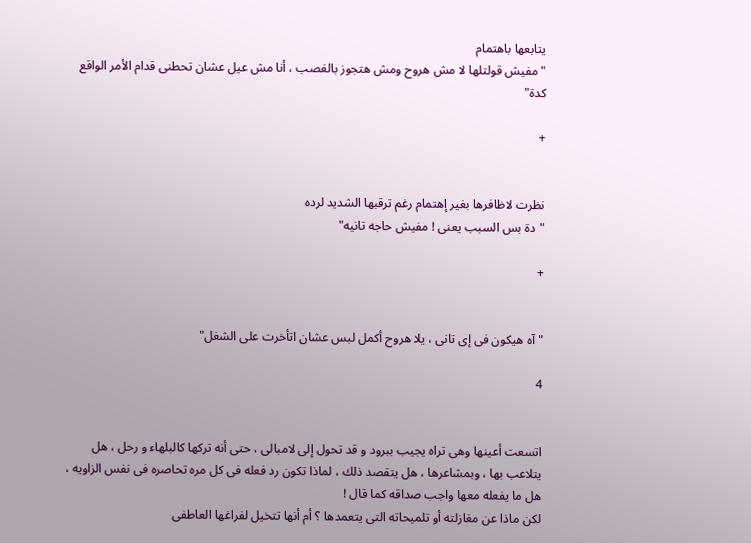يتابعها باهتمام
"مفيش قولتلها لا مش هروح ومش هتجوز بالغصب ، أنا مش عيل عشان تحطنى قدام الأمر الواقع كدة"

+


نظرت لاظافرها بغير إهتمام رغم ترقبها الشديد لرده
"دة بس السبب يعنى ! مفيش حاجه تانيه"

+


"آه هيكون فى إى تانى ، يلا هروح أكمل لبس عشان اتأخرت على الشغل"

4


اتسعت أعينها وهى تراه يجيب ببرود و قد تحول إلى لامبالى ، حتى أنه تركها كالبلهاء و رحل ، هل يتلاعب بها ، وبمشاعرها ، هل يتقصد ذلك ، لماذا تكون رد فعله فى كل مره تحاصره فى نفس الزاويه ، هل ما يفعله معها واجب صداقه كما قال !
لكن ماذا عن مغازلته أو تلميحاته التى يتعمدها ؟ أم أنها تتخيل لفراغها العاطفى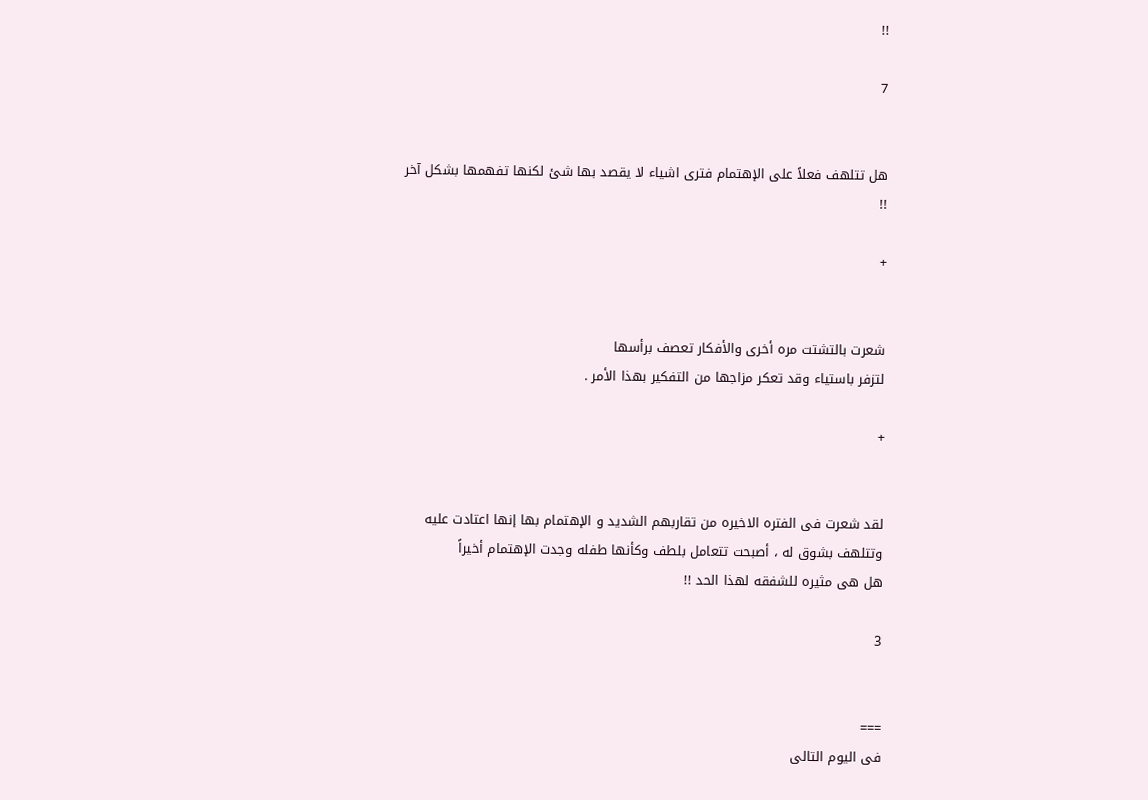!!

7


هل تتلهف فعلاً على الإهتمام فترى اشياء لا يقصد بها شئ لكنها تفهمها بشكل آخر !!

+


شعرت بالتشتت مره أخرى والأفكار تعصف برأسها
لتزفر باستياء وقد تعكر مزاجها من التفكير بهذا الأمر .

+


لقد شعرت فى الفتره الاخيره من تقاربهم الشديد و الإهتمام بها إنها اعتادت عليه وتتلهف بشوق له ، أصبحت تتعامل بلطف وكأنها طفله وجدت الإهتمام أخيراً
هل هى مثيره للشفقه لهذا الحد !!

3


===
فى اليوم التالى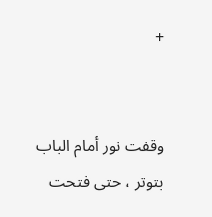+


وقفت نور أمام الباب بتوتر ، حتى فتحت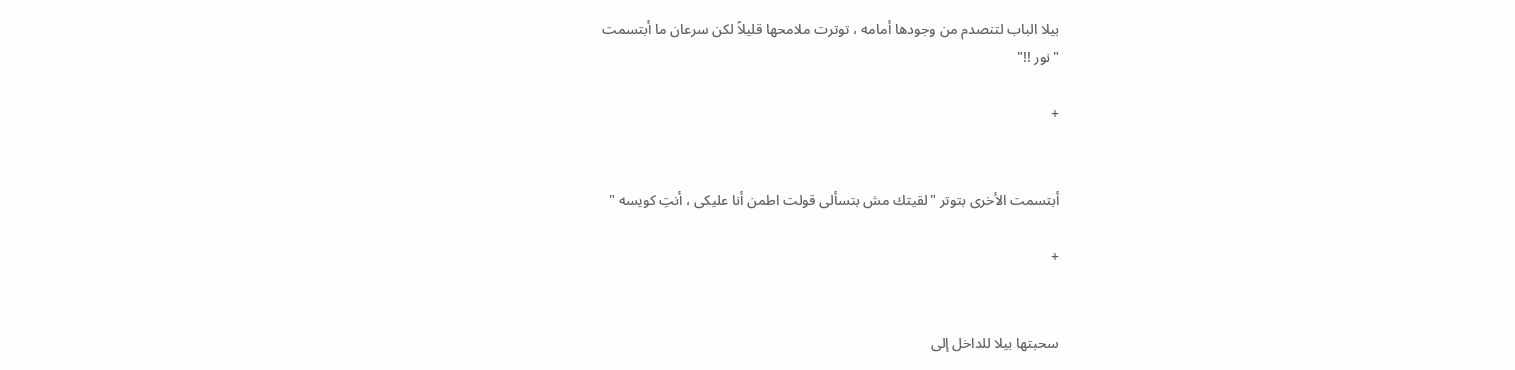بيلا الباب لتنصدم من وجودها أمامه ، توترت ملامحها قليلاً لكن سرعان ما أبتسمت
"نور !!"

+


أبتسمت الأخرى بتوتر "لقيتك مش بتسألى قولت اطمن أنا عليكى ، أنتِ كويسه "

+


سحبتها بيلا للداخل إلى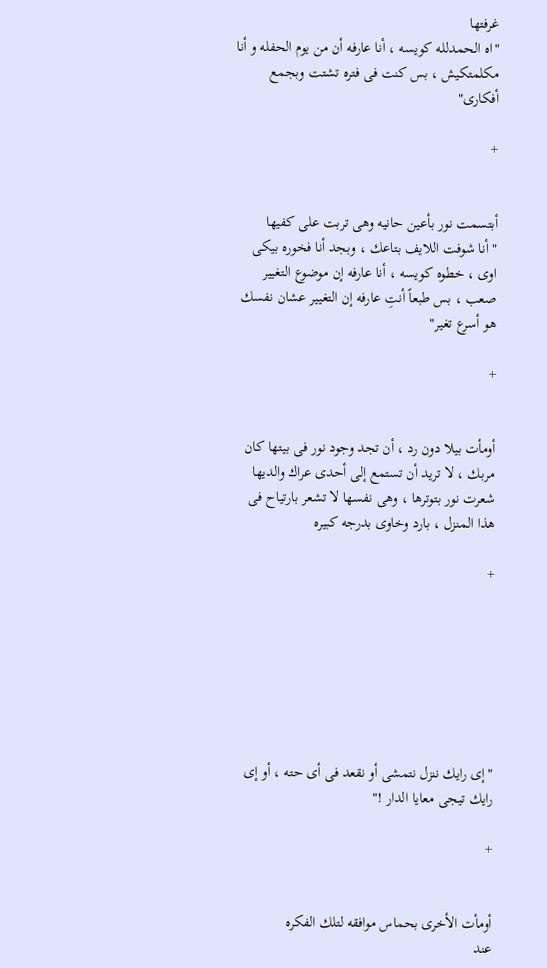غرفتها
"اه الحمدلله كويسه ، أنا عارفه أن من يوم الحفله و أنا مكلمتكيش ، بس كنت فى فتره تشتت وبجمع أفكارى"

+


أبتسمت نور بأعين حانيه وهى تربت على كفيها
" أنا شوفت اللايف بتاعك ، وبجد أنا فخوره بيكى اوى ، خطوه كويسه ، أنا عارفه إن موضوع التغيير صعب ، بس طبعاً أنتِ عارفه إن التغيير عشان نفسك هو أسرع تغير"

+


أومأت بيلا دون رد ، أن تجد وجود نور فى بيتها كان مربك ، لا تريد أن تستمع إلى أحدى عراك والديها
شعرت نور بتوترها ، وهى نفسها لا تشعر بارتياح فى هذا المنزل ، بارد وخاوى بدرجه كبيره

+







"إى رايك ننزل نتمشى أو نقعد فى أى حته ، أو إى رايك تيجى معايا الدار !"

+


أومأت الأخرى بحماس موافقه لتلك الفكره
عند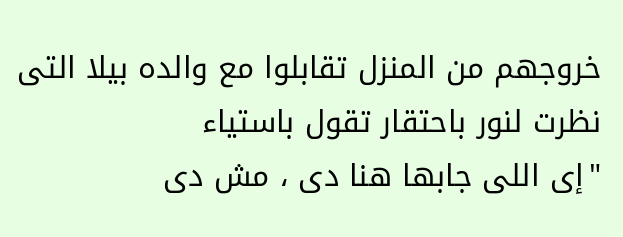خروجهم من المنزل تقابلوا مع والده بيلا التى نظرت لنور باحتقار تقول باستياء
"إى اللى جابها هنا دى ، مش دى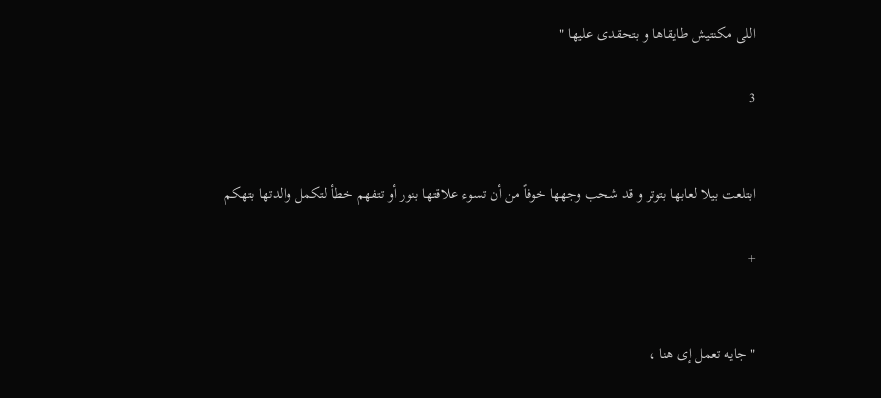اللى مكنتيش طايقاها و بتحقدى عليها "

3


ابتلعت بيلا لعابها بتوتر و قد شحب وجهها خوفاً من أن تسوء علاقتها بنور أو تتفهم خطأ لتكمل والدتها بتهكم

+


"جايه تعمل إى هنا ،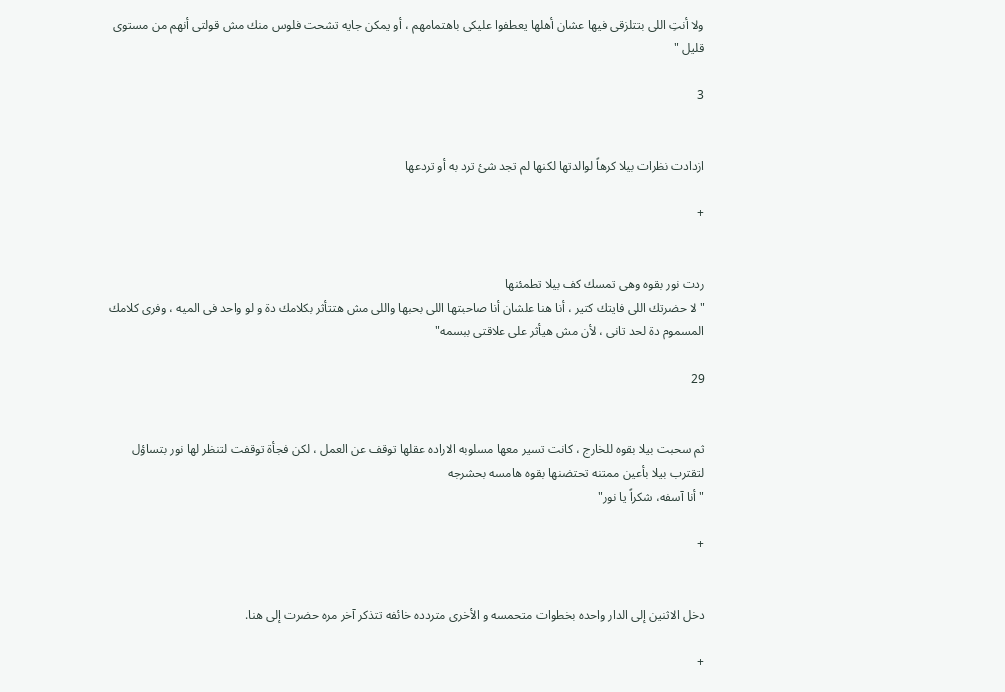ولا أنتِ اللى بتتلزقى فيها عشان أهلها يعطفوا عليكى باهتمامهم ، أو يمكن جايه تشحت فلوس منك مش قولتى أنهم من مستوى قليل "

3


ازدادت نظرات بيلا كرهاً لوالدتها لكنها لم تجد شئ ترد به أو تردعها

+


ردت نور بقوه وهى تمسك كف بيلا تطمئنها
"لا حضرتك اللى فايتك كتير ، أنا هنا علشان أنا صاحبتها اللى بحبها واللى مش هتتأثر بكلامك دة و لو واحد فى الميه ، وفرى كلامك المسموم دة لحد تانى ، لأن مش هيأثر على علاقتى ببسمه"

29


ثم سحبت بيلا بقوه للخارج ، كانت تسير معها مسلوبه الاراده عقلها توقف عن العمل ، لكن فجأة توقفت لتنظر لها نور بتساؤل لتقترب بيلا بأعين ممتنه تحتضنها بقوه هامسه بحشرجه
" أنا آسفه، شكراً يا نور"

+


دخل الاثنين إلى الدار واحده بخطوات متحمسه و الأخرى متردده خائفه تتذكر آخر مره حضرت إلى هنا.

+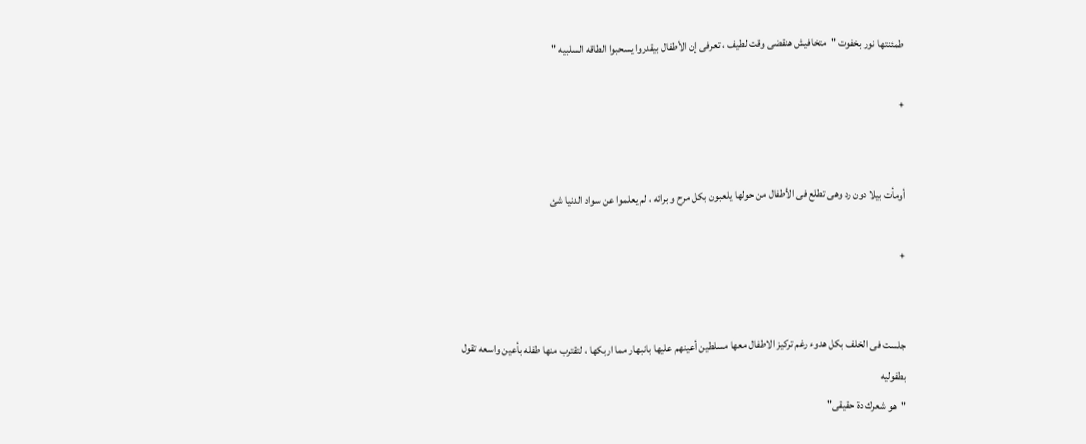طمئنتها نور بخفوت "متخافيش هنقضى وقت لطيف ، تعرفى إن الأطفال بيقدروا يسحبوا الطاقه السلبيه "

+


أومأت بيلا دون رد وهى تطلع فى الأطفال من حولها يلعبون بكل مرح و برائه ، لم يعلموا عن سواد الدنيا شئ

+


جلست فى الخلف بكل هدوء رغم تركيز الاطفال معها مسلطين أعينهم عليها بانبهار مما اربكها ، لتقترب منها طفله بأعين واسعه تقول بطفوليه
"هو شعرك دة حقيقى"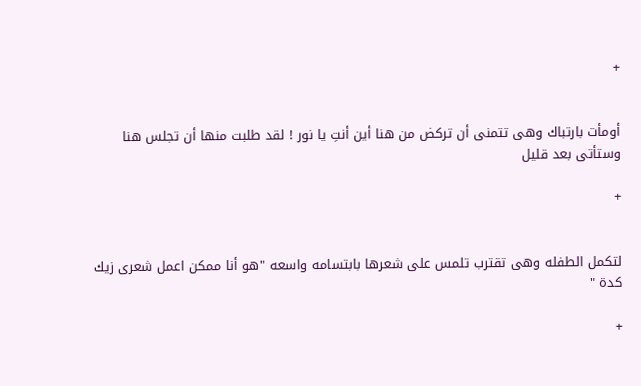+


أومأت بارتباك وهى تتمنى أن تركض من هنا أين أنتِ يا نور ! لقد طلبت منها أن تجلس هنا وستأتى بعد قليل

+


لتكمل الطفله وهى تقترب تلمس على شعرها بابتسامه واسعه "هو أنا ممكن اعمل شعرى زيك كدة "

+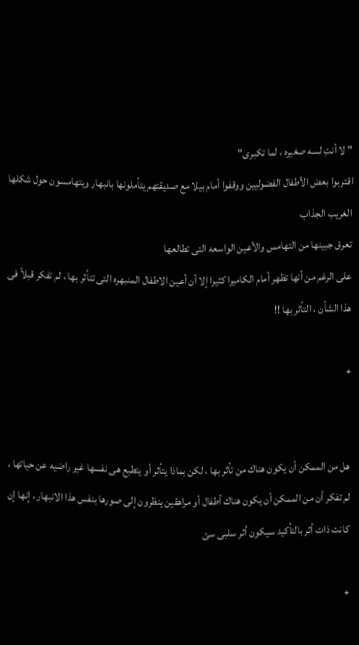" لا أنتِ لسه صغيره ، لما تكبرى"
اقتربوا بعض الأطفال الفضوليين ووقفوا أمام بيلا مع صديقتهم يتأملونها بانبهار ويتهامسون حول شكلها الغريب الجذاب
تعرق جبينها من التهامس والأعين الواسعه التى تطالعها
على الرغم من أنها تظهر أمام الكاميرا كثيرا إلا أن أعين الاطفال المنبهره التى تتأثر بها ، لم تفكر قبلاً فى هذا الشأن ، التأثر بها !!

+


هل من الممكن أن يكون هناك من تأثر بها ، لكن بماذا يتأثر أو يتطبع هى نفسها غير راضيه عن حياتها ، لم تفكر أن من الممكن أن يكون هناك أطفال أو مراهقين ينظرون إلى صورها بنفس هذا الانبهار ، إنها إن كانت ذات أثر بالتأكيد سيكون أثر سلبى سئ

+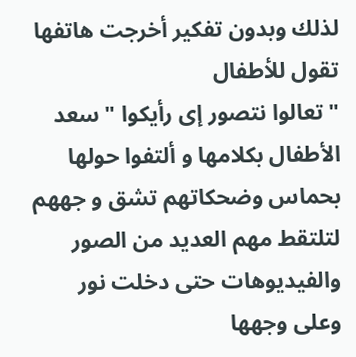لذلك وبدون تفكير أخرجت هاتفها تقول للأطفال
"تعالوا نتصور إى رأيكوا " سعد الأطفال بكلامها و ألتفوا حولها بحماس وضحكاتهم تشق و جههم
لتلتقط مهم العديد من الصور والفيديوهات حتى دخلت نور وعلى وجهها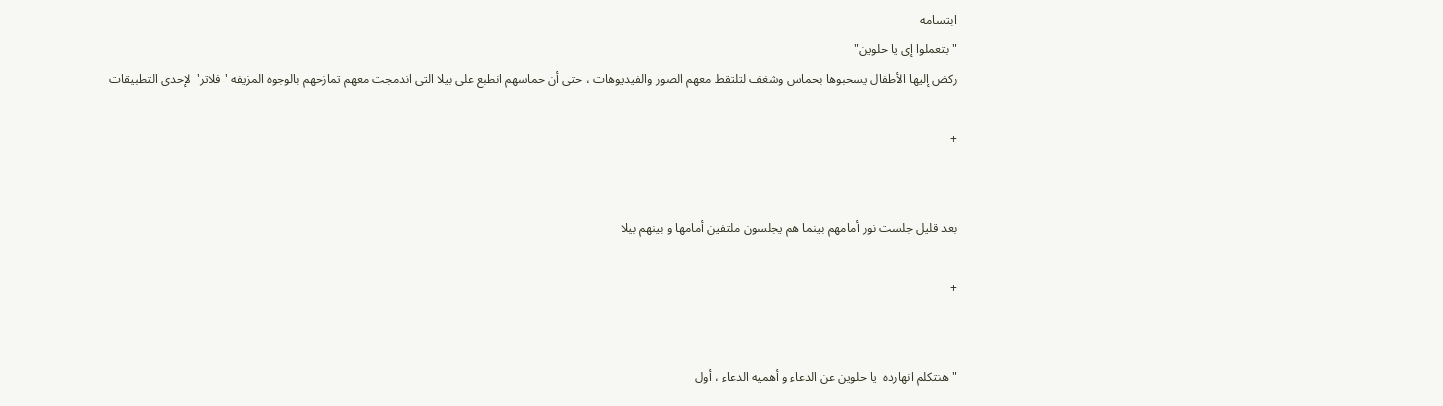ابتسامه
"بتعملوا إى يا حلوين"
ركض إليها الأطفال يسحبوها بحماس وشغف لتلتقط معهم الصور والفيديوهات ، حتى أن حماسهم انطبع على بيلا التى اندمجت معهم تمازحهم بالوجوه المزيفه 'فلاتر'  لإحدى التطبيقات

+


بعد قليل جلست نور أمامهم بينما هم يجلسون ملتفين أمامها و بينهم بيلا

+


" هنتكلم انهارده  يا حلوين عن الدعاء و أهميه الدعاء ، أول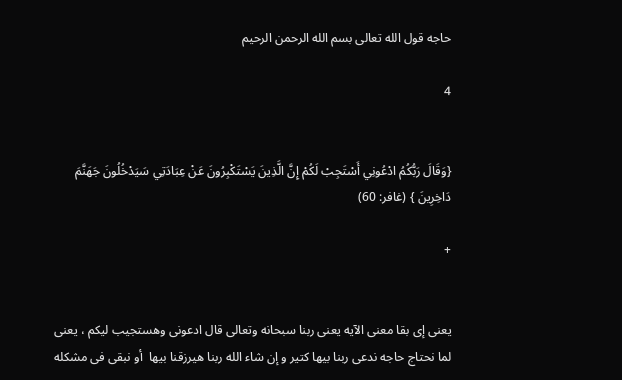حاجه قول الله تعالى بسم الله الرحمن الرحيم

4


{وَقَالَ رَبُّكُمُ ادْعُونِي أَسْتَجِبْ لَكُمْ إِنَّ الَّذِينَ يَسْتَكْبِرُونَ عَنْ عِبَادَتِي سَيَدْخُلُونَ جَهَنَّمَ دَاخِرِينَ } (غافر: 60)

+


يعنى إى بقا معنى الآيه يعنى ربنا سبحانه وتعالى قال ادعونى وهستجيب ليكم ، يعنى لما نحتاج حاجه ندعى ربنا بيها كتير و إن شاء الله ربنا هيرزقنا بيها  أو نبقى فى مشكله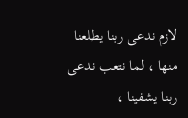لازم ندعى ربنا يطلعنا منها ، لما نتعب ندعى ربنا يشفينا ،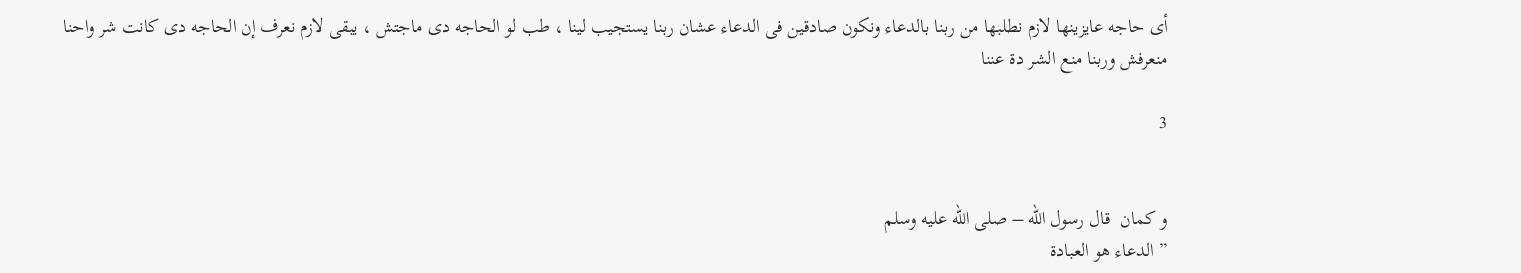أى حاجه عايزينها لازم نطلبها من ربنا بالدعاء ونكون صادقين فى الدعاء عشان ربنا يستجيب لينا ، طب لو الحاجه دى ماجتش ، يبقى لازم نعرف إن الحاجه دى كانت شر واحنا منعرفش وربنا منع الشر دة عننا

3


و كمان  قال رسول الله – صلى الله عليه وسلم
” الدعاء هو العبادة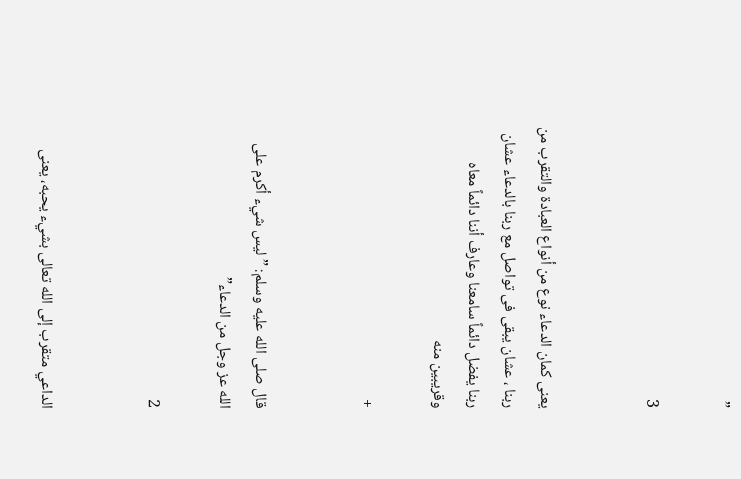”

3


يعنى كمان الدعاء نوع من أنواع العبادة والتقرب من ربنا ، عشان يبقى فى تواصل مع ربنا بالدعاء عشان ربنا يفضل دائماً سامعنا وعارف أننا دائماً معاه وقريبين منه

+


قال صلى الله عليه وسلم: ” ليس شيء أكرم على الله عز وجل من الدعاء”

2


الداعي متقرب إلى الله تعالى بشيء يحبه، يعنى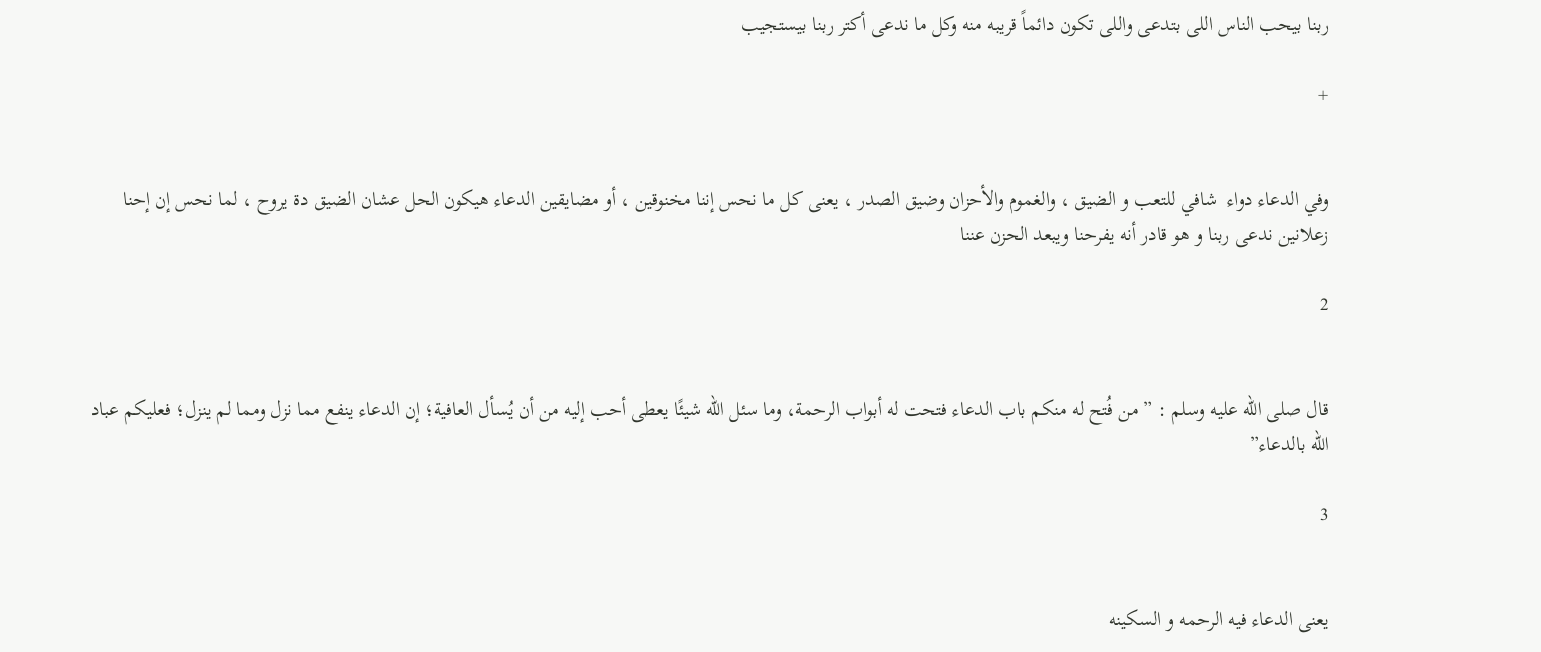ربنا بيحب الناس اللى بتدعى واللى تكون دائماً قريبه منه وكل ما ندعى أكتر ربنا بيستجيب

+


وفي الدعاء دواء  شافي للتعب و الضيق ، والغموم والأحزان وضيق الصدر ، يعنى كل ما نحس إننا مخنوقين ، أو مضايقين الدعاء هيكون الحل عشان الضيق دة يروح ، لما نحس إن إحنا زعلانين ندعى ربنا و هو قادر أنه يفرحنا ويبعد الحزن عننا

2


قال صلى الله عليه وسلم : ” من فُتح له منكم باب الدعاء فتحت له أبواب الرحمة، وما سئل الله شيئًا يعطى أحب إليه من أن يُسأل العافية؛ إن الدعاء ينفع مما نزل ومما لم ينزل؛ فعليكم عباد الله بالدعاء”

3


يعنى الدعاء فيه الرحمه و السكينه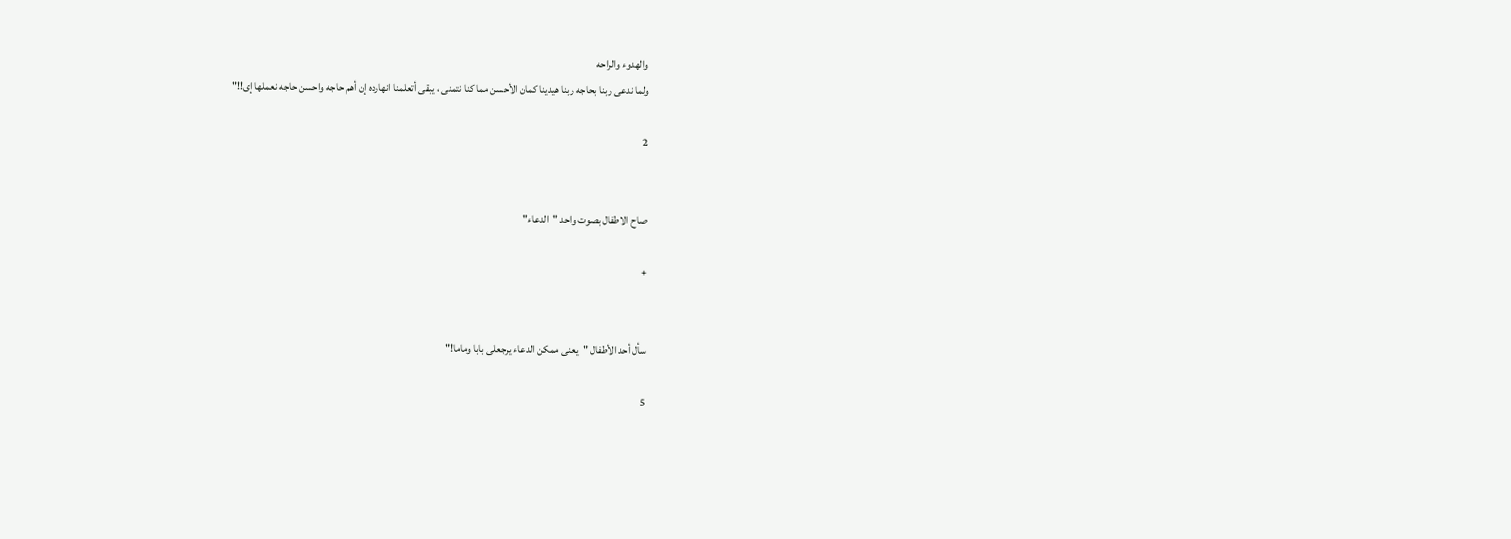والهدوء والراحه
ولما ندعى ربنا بحاجه ربنا هيدينا كمان الأحسن مما كنا نتمنى ، يبقى أتعلمنا انهارده إن أهم حاجه واحسن حاجه نعملها إى!!"

2


صاح الاطفال بصوت واحد "الدعاء"

+


سأل أحد الأطفال "يعنى ممكن الدعاء يرجعلى بابا وماما!"

5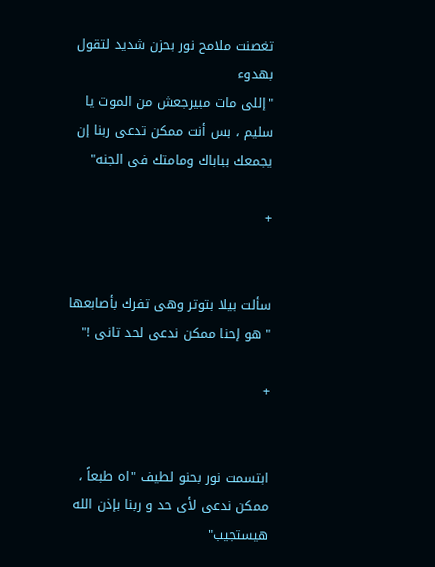تغصنت ملامح نور بحزن شديد لتقول بهدوء
"إللى مات مبيرجعش من الموت يا سليم ، بس أنت ممكن تدعى ربنا إن يجمعك بباباك ومامتك فى الجنه"

+


سألت بيلا بتوتر وهى تفرك بأصابعها
" هو إحنا ممكن ندعى لحد تانى !"

+


ابتسمت نور بحنو لطيف "اه طبعاً ، ممكن ندعى لأى حد و ربنا بإذن الله هيستجيب"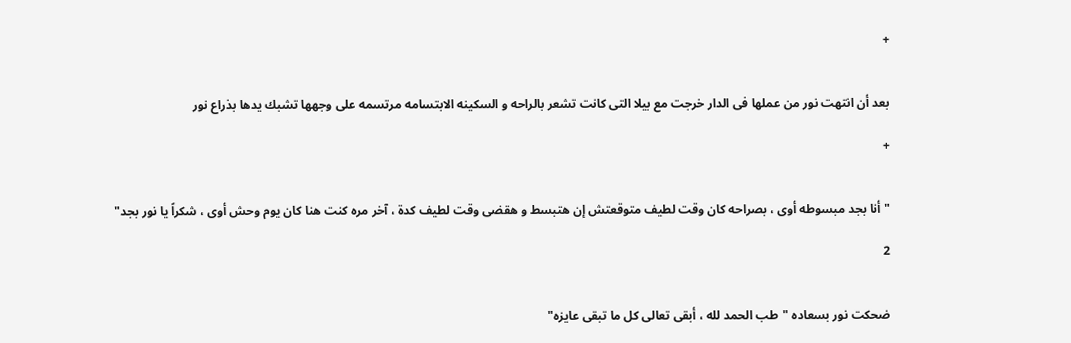+


بعد أن انتهت نور من عملها فى الدار خرجت مع بيلا التى كانت تشعر بالراحه و السكينه الابتسامه مرتسمه على وجهها تشبك يدها بذراع نور

+


"أنا بجد مبسوطه أوى ، بصراحه كان وقت لطيف متوقعتش إن هتبسط و هقضى وقت لطيف كدة ، آخر مره كنت هنا كان يوم وحش أوى ، شكراً يا نور بجد"

2


ضحكت نور بسعاده "طب الحمد لله ، أبقى تعالى كل ما تبقى عايزه"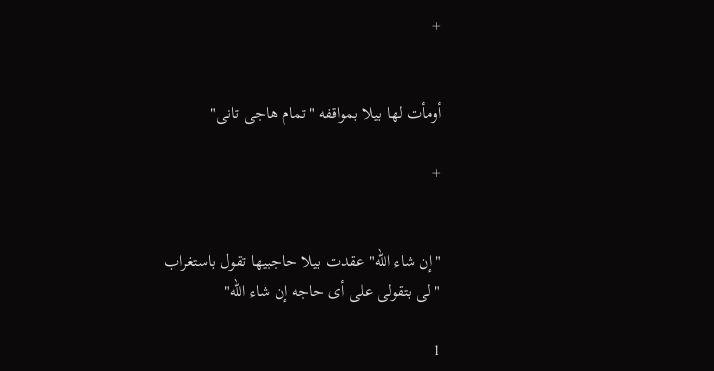+


أومأت لها بيلا بمواقفه "تمام هاجى تانى"

+


"إن شاء الله" عقدت بيلا حاجبيها تقول باستغراب
"لى بتقولى على أى حاجه إن شاء الله"

1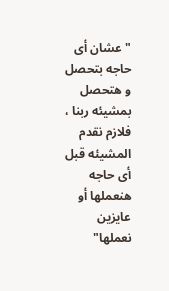"عشان أى حاجه بتحصل و هتحصل بمشيئه ربنا ، فلازم نقدم المشيئه قبل أى حاجه هنعملها أو عايزين نعملها"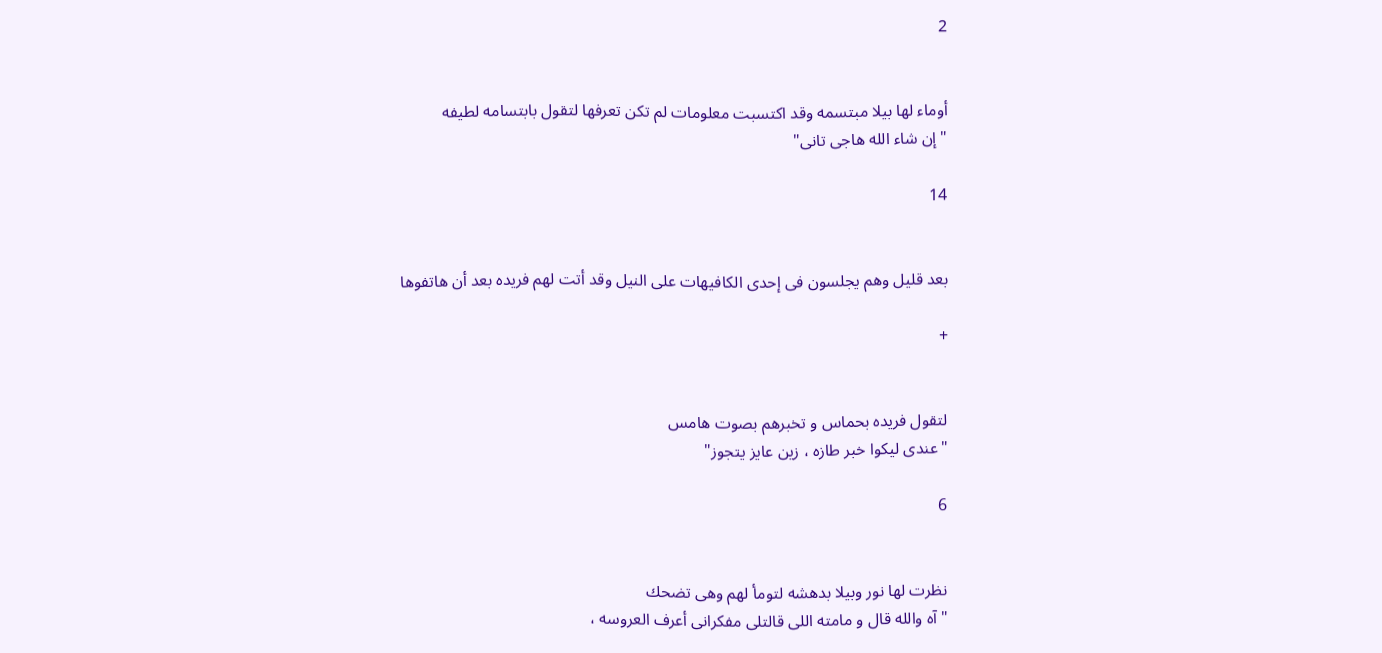2


أوماء لها بيلا مبتسمه وقد اكتسبت معلومات لم تكن تعرفها لتقول بابتسامه لطيفه
"إن شاء الله هاجى تانى"

14


بعد قليل وهم يجلسون فى إحدى الكافيهات على النيل وقد أتت لهم فريده بعد أن هاتفوها

+


لتقول فريده بحماس و تخبرهم بصوت هامس
"عندى ليكوا خبر طازه ، زين عايز يتجوز"

6


نظرت لها نور وبيلا بدهشه لتومأ لهم وهى تضحك
"آه والله قال و مامته اللى قالتلى مفكرانى أعرف العروسه ،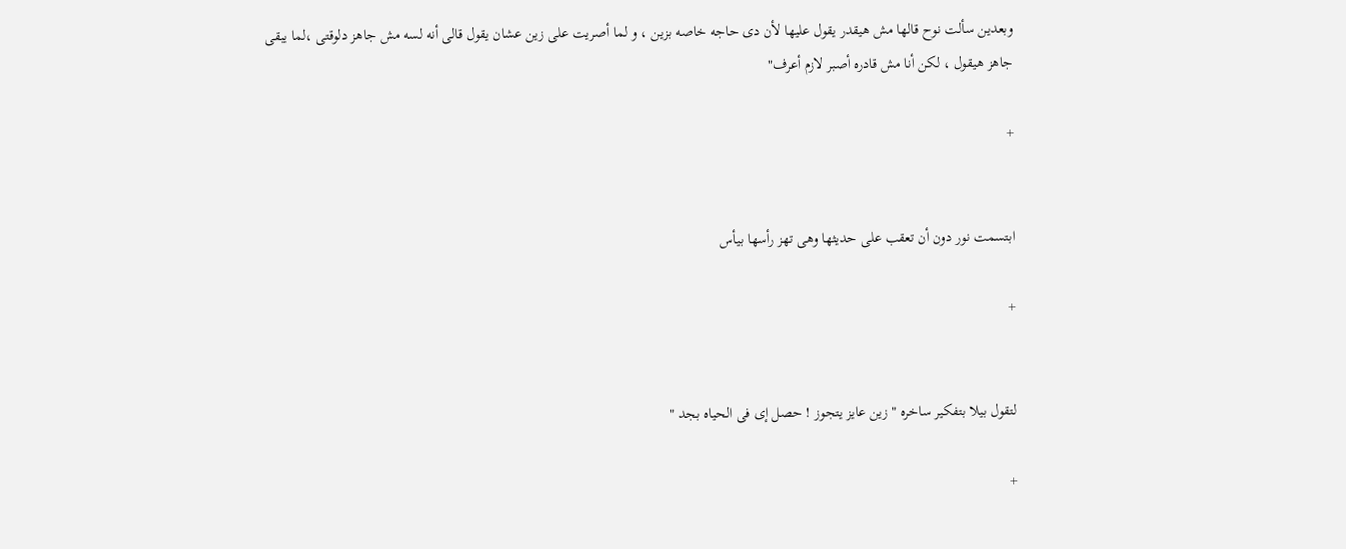وبعدين سألت نوح قالها مش هيقدر يقول عليها لأن دى حاجه خاصه بزين ، و لما أصريت على زين عشان يقول قالى أنه لسه مش جاهز دلوقتى ،لما يبقى جاهز هيقول ، لكن أنا مش قادره أصبر لازم أعرف"

+


ابتسمت نور دون أن تعقب على حديثها وهى تهز رأسها بيأس

+


لتقول بيلا بتفكير ساخره " زين عايز يتجوز ! حصل إى فى الحياه بجد "

+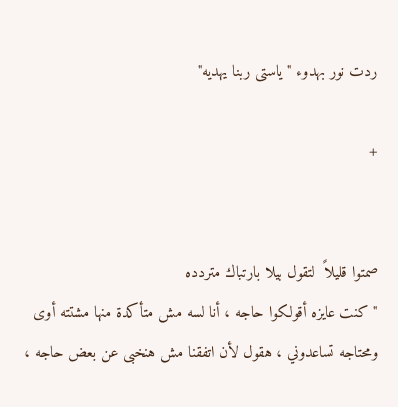ردت نور بهدوء "ياستى ربنا يهديه"

+


صمتوا قليلاً  لتقول بيلا بارتباك متردده
" كنت عايزه أقولكوا حاجه ، أنا لسه مش متأكدة منها مشتته أوى ومحتاجه تساعدوني ، هقول لأن اتفقنا مش هنخبى عن بعض حاجه ،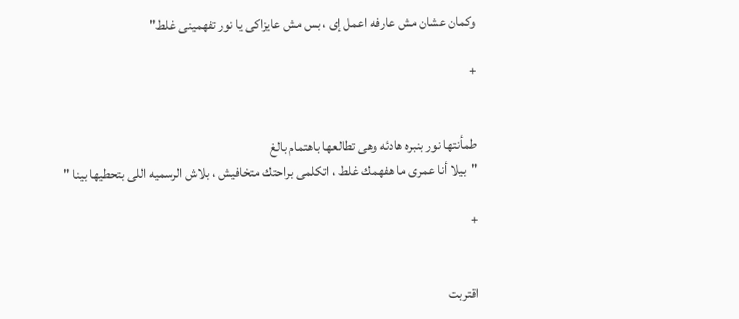وكمان عشان مش عارفه اعمل إى ، بس مش عايزاكى يا نور تفهمينى غلط"

+


طمأنتها نور بنبره هادئه وهى تطالعها باهتمام بالغ
"بيلا أنا عمرى ما هفهمك غلط ، اتكلمى براحتك متخافيش ، بلاش الرسميه اللى بتحطيها بينا "

+


اقتربت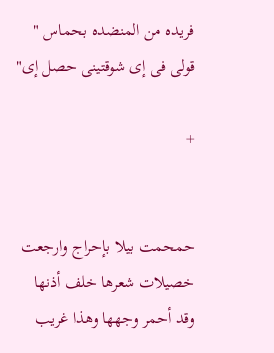فريده من المنضده بحماس " قولى فى إى شوقتينى حصل إى"

+


حمحمت بيلا بإحراج وارجعت خصيلات شعرها خلف أذنها وقد أحمر وجهها وهذا غريب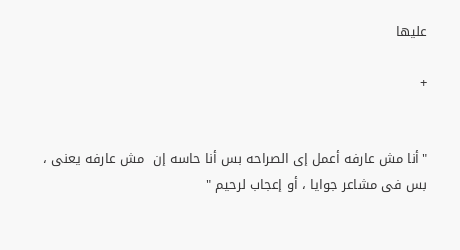عليها

+


"أنا مش عارفه أعمل إى الصراحه بس أنا حاسه إن  مش عارفه يعنى ،  بس فى مشاعر جوايا ، أو إعجاب لرحيم "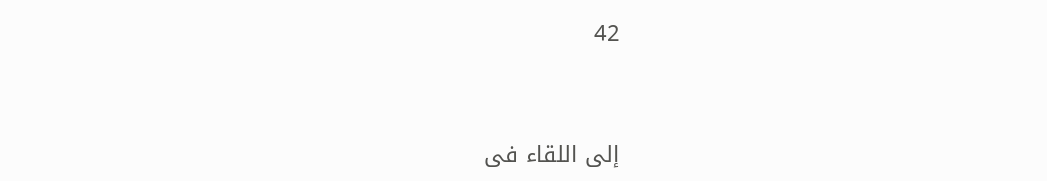42


إلى اللقاء فى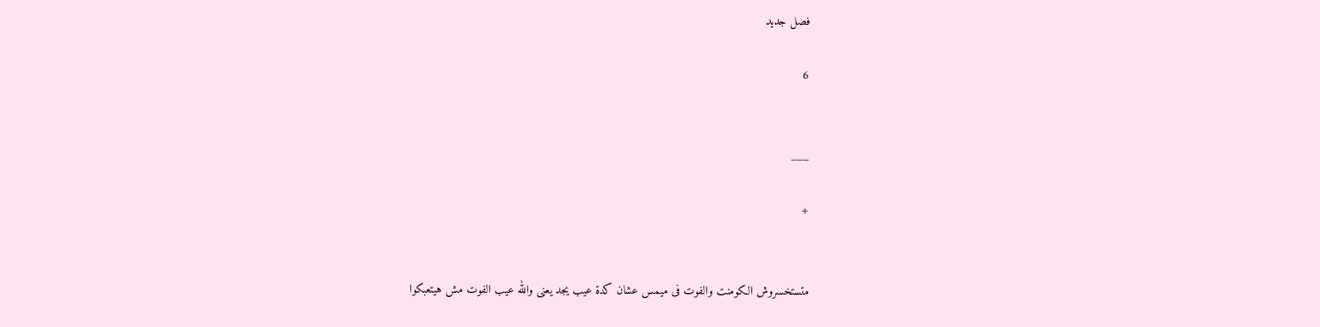فصل جديد

6


___

+


متستخسروش الكومنت والفوت فى ميمس عشان كدة عيب يجد يعنى والله عيب الفوت مش هيتعبكوا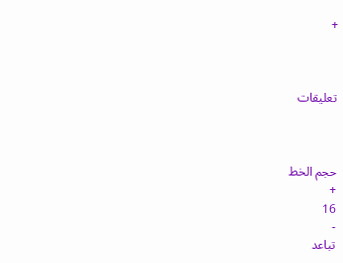+



تعليقات



حجم الخط
+
16
-
تباعد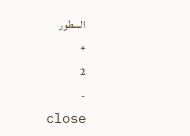السطور
+
2
-
close